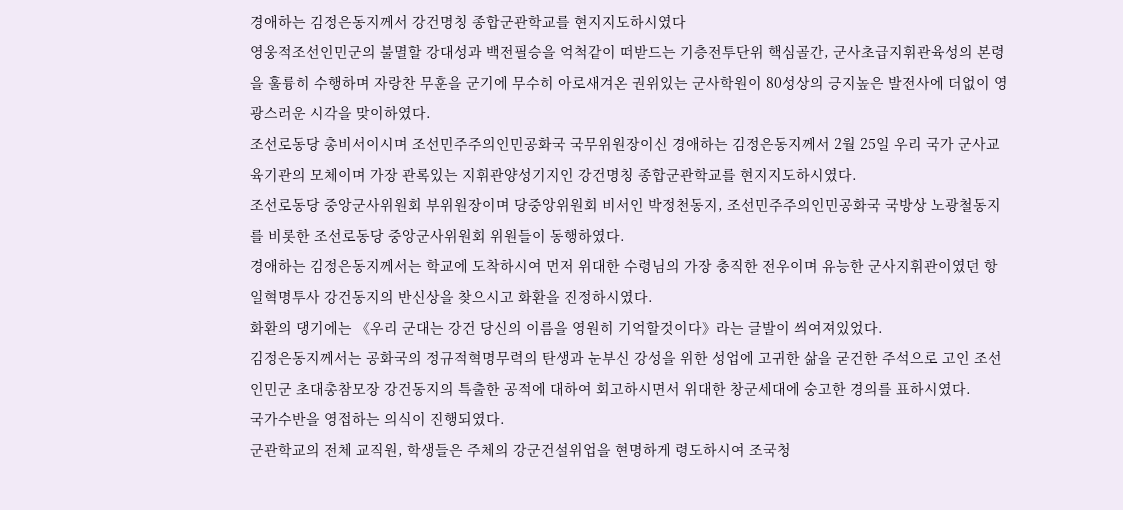경애하는 김정은동지께서 강건명칭 종합군관학교를 현지지도하시였다
영웅적조선인민군의 불멸할 강대성과 백전필승을 억척같이 떠받드는 기층전투단위 핵심골간, 군사초급지휘관육성의 본령을 훌륭히 수행하며 자랑찬 무훈을 군기에 무수히 아로새겨온 권위있는 군사학원이 80성상의 긍지높은 발전사에 더없이 영광스러운 시각을 맞이하였다.
조선로동당 총비서이시며 조선민주주의인민공화국 국무위원장이신 경애하는 김정은동지께서 2월 25일 우리 국가 군사교육기관의 모체이며 가장 관록있는 지휘관양성기지인 강건명칭 종합군관학교를 현지지도하시였다.
조선로동당 중앙군사위원회 부위원장이며 당중앙위원회 비서인 박정천동지, 조선민주주의인민공화국 국방상 노광철동지를 비롯한 조선로동당 중앙군사위원회 위원들이 동행하였다.
경애하는 김정은동지께서는 학교에 도착하시여 먼저 위대한 수령님의 가장 충직한 전우이며 유능한 군사지휘관이였던 항일혁명투사 강건동지의 반신상을 찾으시고 화환을 진정하시였다.
화환의 댕기에는 《우리 군대는 강건 당신의 이름을 영원히 기억할것이다》라는 글발이 씌여져있었다.
김정은동지께서는 공화국의 정규적혁명무력의 탄생과 눈부신 강성을 위한 성업에 고귀한 삶을 굳건한 주석으로 고인 조선인민군 초대총참모장 강건동지의 특출한 공적에 대하여 회고하시면서 위대한 창군세대에 숭고한 경의를 표하시였다.
국가수반을 영접하는 의식이 진행되였다.
군관학교의 전체 교직원, 학생들은 주체의 강군건설위업을 현명하게 령도하시여 조국청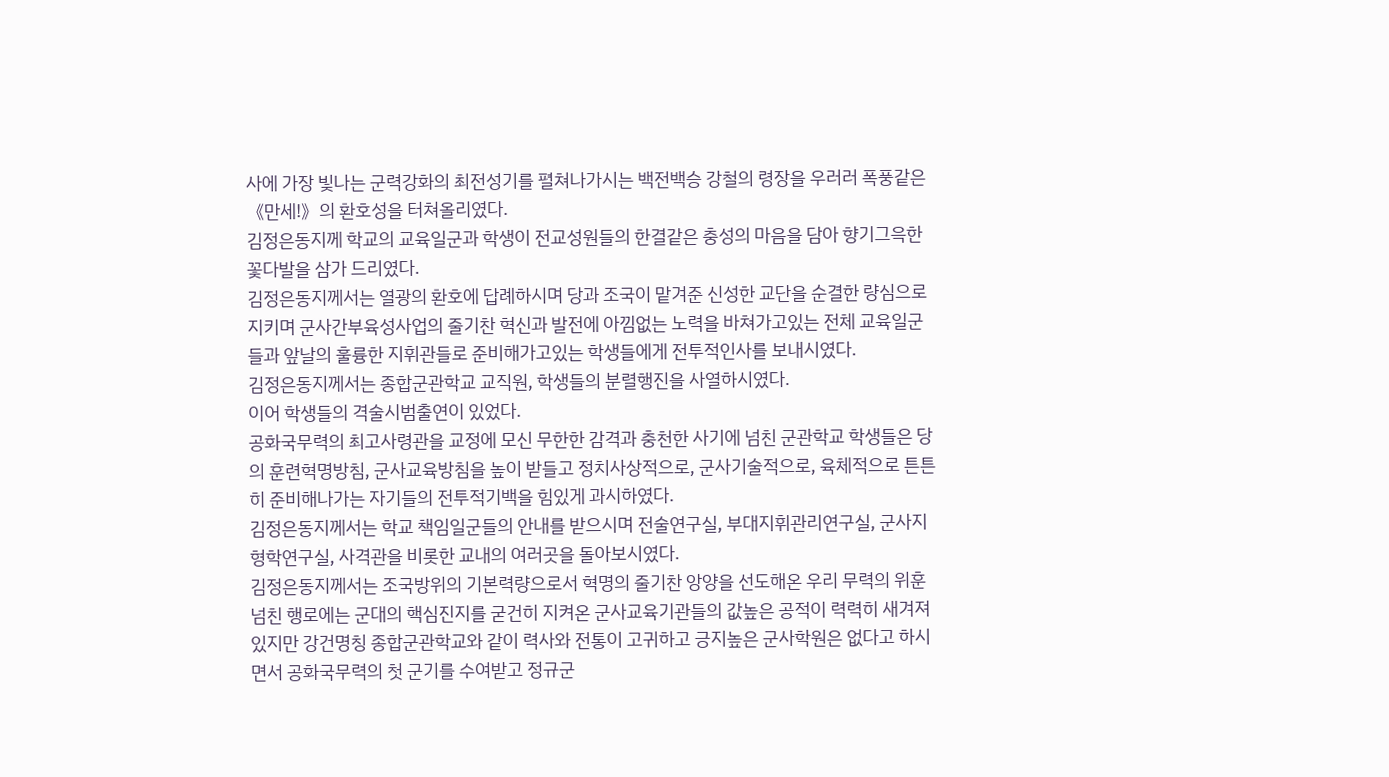사에 가장 빛나는 군력강화의 최전성기를 펼쳐나가시는 백전백승 강철의 령장을 우러러 폭풍같은 《만세!》의 환호성을 터쳐올리였다.
김정은동지께 학교의 교육일군과 학생이 전교성원들의 한결같은 충성의 마음을 담아 향기그윽한 꽃다발을 삼가 드리였다.
김정은동지께서는 열광의 환호에 답례하시며 당과 조국이 맡겨준 신성한 교단을 순결한 량심으로 지키며 군사간부육성사업의 줄기찬 혁신과 발전에 아낌없는 노력을 바쳐가고있는 전체 교육일군들과 앞날의 훌륭한 지휘관들로 준비해가고있는 학생들에게 전투적인사를 보내시였다.
김정은동지께서는 종합군관학교 교직원, 학생들의 분렬행진을 사열하시였다.
이어 학생들의 격술시범출연이 있었다.
공화국무력의 최고사령관을 교정에 모신 무한한 감격과 충천한 사기에 넘친 군관학교 학생들은 당의 훈련혁명방침, 군사교육방침을 높이 받들고 정치사상적으로, 군사기술적으로, 육체적으로 튼튼히 준비해나가는 자기들의 전투적기백을 힘있게 과시하였다.
김정은동지께서는 학교 책임일군들의 안내를 받으시며 전술연구실, 부대지휘관리연구실, 군사지형학연구실, 사격관을 비롯한 교내의 여러곳을 돌아보시였다.
김정은동지께서는 조국방위의 기본력량으로서 혁명의 줄기찬 앙양을 선도해온 우리 무력의 위훈넘친 행로에는 군대의 핵심진지를 굳건히 지켜온 군사교육기관들의 값높은 공적이 력력히 새겨져있지만 강건명칭 종합군관학교와 같이 력사와 전통이 고귀하고 긍지높은 군사학원은 없다고 하시면서 공화국무력의 첫 군기를 수여받고 정규군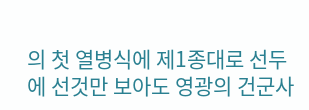의 첫 열병식에 제1종대로 선두에 선것만 보아도 영광의 건군사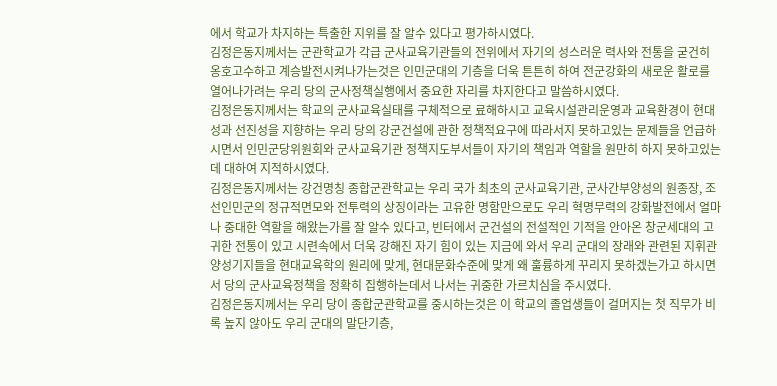에서 학교가 차지하는 특출한 지위를 잘 알수 있다고 평가하시였다.
김정은동지께서는 군관학교가 각급 군사교육기관들의 전위에서 자기의 성스러운 력사와 전통을 굳건히 옹호고수하고 계승발전시켜나가는것은 인민군대의 기층을 더욱 튼튼히 하여 전군강화의 새로운 활로를 열어나가려는 우리 당의 군사정책실행에서 중요한 자리를 차지한다고 말씀하시였다.
김정은동지께서는 학교의 군사교육실태를 구체적으로 료해하시고 교육시설관리운영과 교육환경이 현대성과 선진성을 지향하는 우리 당의 강군건설에 관한 정책적요구에 따라서지 못하고있는 문제들을 언급하시면서 인민군당위원회와 군사교육기관 정책지도부서들이 자기의 책임과 역할을 원만히 하지 못하고있는데 대하여 지적하시였다.
김정은동지께서는 강건명칭 종합군관학교는 우리 국가 최초의 군사교육기관, 군사간부양성의 원종장, 조선인민군의 정규적면모와 전투력의 상징이라는 고유한 명함만으로도 우리 혁명무력의 강화발전에서 얼마나 중대한 역할을 해왔는가를 잘 알수 있다고, 빈터에서 군건설의 전설적인 기적을 안아온 창군세대의 고귀한 전통이 있고 시련속에서 더욱 강해진 자기 힘이 있는 지금에 와서 우리 군대의 장래와 관련된 지휘관양성기지들을 현대교육학의 원리에 맞게, 현대문화수준에 맞게 왜 훌륭하게 꾸리지 못하겠는가고 하시면서 당의 군사교육정책을 정확히 집행하는데서 나서는 귀중한 가르치심을 주시였다.
김정은동지께서는 우리 당이 종합군관학교를 중시하는것은 이 학교의 졸업생들이 걸머지는 첫 직무가 비록 높지 않아도 우리 군대의 말단기층,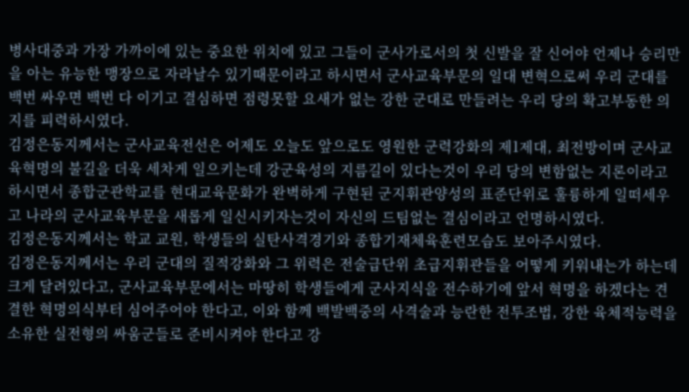병사대중과 가장 가까이에 있는 중요한 위치에 있고 그들이 군사가로서의 첫 신발을 잘 신어야 언제나 승리만을 아는 유능한 맹장으로 자라날수 있기때문이라고 하시면서 군사교육부문의 일대 변혁으로써 우리 군대를 백번 싸우면 백번 다 이기고 결심하면 점령못할 요새가 없는 강한 군대로 만들려는 우리 당의 확고부동한 의지를 피력하시였다.
김정은동지께서는 군사교육전선은 어제도 오늘도 앞으로도 영원한 군력강화의 제1제대, 최전방이며 군사교육혁명의 불길을 더욱 세차게 일으키는데 강군육성의 지름길이 있다는것이 우리 당의 변함없는 지론이라고 하시면서 종합군관학교를 현대교육문화가 완벽하게 구현된 군지휘관양성의 표준단위로 훌륭하게 일떠세우고 나라의 군사교육부문을 새롭게 일신시키자는것이 자신의 드팀없는 결심이라고 언명하시였다.
김정은동지께서는 학교 교원, 학생들의 실탄사격경기와 종합기재체육훈련모습도 보아주시였다.
김정은동지께서는 우리 군대의 질적강화와 그 위력은 전술급단위 초급지휘관들을 어떻게 키워내는가 하는데 크게 달려있다고, 군사교육부문에서는 마땅히 학생들에게 군사지식을 전수하기에 앞서 혁명을 하겠다는 견결한 혁명의식부터 심어주어야 한다고, 이와 함께 백발백중의 사격술과 능란한 전투조법, 강한 육체적능력을 소유한 실전형의 싸움군들로 준비시켜야 한다고 강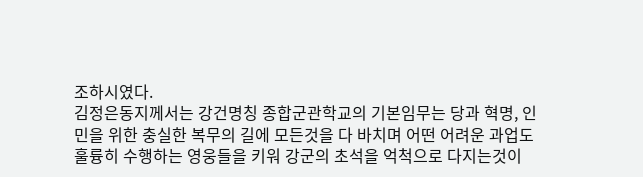조하시였다.
김정은동지께서는 강건명칭 종합군관학교의 기본임무는 당과 혁명, 인민을 위한 충실한 복무의 길에 모든것을 다 바치며 어떤 어려운 과업도 훌륭히 수행하는 영웅들을 키워 강군의 초석을 억척으로 다지는것이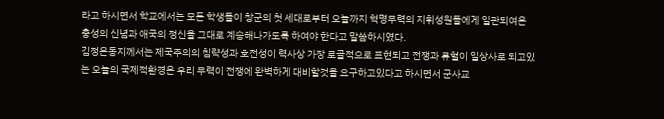라고 하시면서 학교에서는 모든 학생들이 창군의 첫 세대로부터 오늘까지 혁명무력의 지휘성원들에게 일관되여온 충성의 신념과 애국의 정신을 그대로 계승해나가도록 하여야 한다고 말씀하시였다.
김정은동지께서는 제국주의의 침략성과 호전성이 력사상 가장 로골적으로 표현되고 전쟁과 류혈이 일상사로 되고있는 오늘의 국제적환경은 우리 무력이 전쟁에 완벽하게 대비할것을 요구하고있다고 하시면서 군사교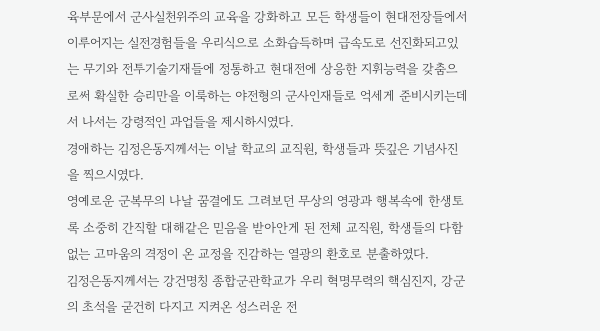육부문에서 군사실천위주의 교육을 강화하고 모든 학생들이 현대전장들에서 이루어지는 실전경험들을 우리식으로 소화습득하며 급속도로 선진화되고있는 무기와 전투기술기재들에 정통하고 현대전에 상응한 지휘능력을 갖춤으로써 확실한 승리만을 이룩하는 야전형의 군사인재들로 억세게 준비시키는데서 나서는 강령적인 과업들을 제시하시였다.
경애하는 김정은동지께서는 이날 학교의 교직원, 학생들과 뜻깊은 기념사진을 찍으시였다.
영예로운 군복무의 나날 꿈결에도 그려보던 무상의 영광과 행복속에 한생토록 소중히 간직할 대해같은 믿음을 받아안게 된 전체 교직원, 학생들의 다함없는 고마움의 격정이 온 교정을 진감하는 열광의 환호로 분출하였다.
김정은동지께서는 강건명칭 종합군관학교가 우리 혁명무력의 핵심진지, 강군의 초석을 굳건히 다지고 지켜온 성스러운 전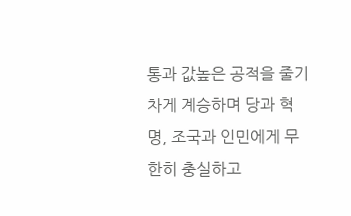통과 값높은 공적을 줄기차게 계승하며 당과 혁명, 조국과 인민에게 무한히 충실하고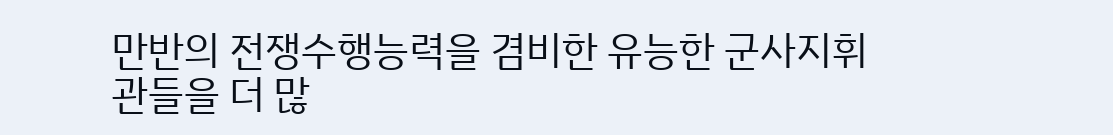만반의 전쟁수행능력을 겸비한 유능한 군사지휘관들을 더 많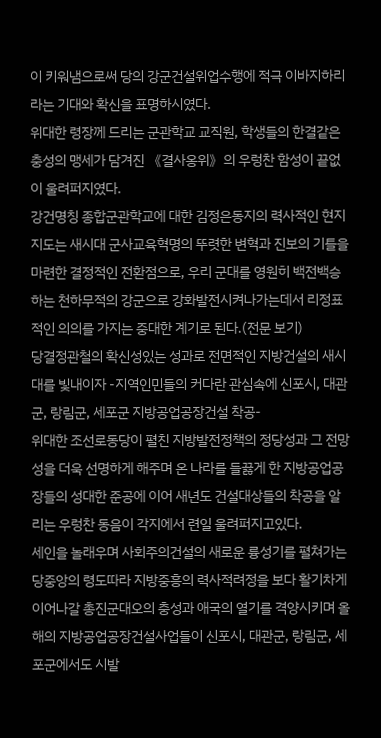이 키워냄으로써 당의 강군건설위업수행에 적극 이바지하리라는 기대와 확신을 표명하시였다.
위대한 령장께 드리는 군관학교 교직원, 학생들의 한결같은 충성의 맹세가 담겨진 《결사옹위》의 우렁찬 함성이 끝없이 울려퍼지였다.
강건명칭 종합군관학교에 대한 김정은동지의 력사적인 현지지도는 새시대 군사교육혁명의 뚜렷한 변혁과 진보의 기틀을 마련한 결정적인 전환점으로, 우리 군대를 영원히 백전백승하는 천하무적의 강군으로 강화발전시켜나가는데서 리정표적인 의의를 가지는 중대한 계기로 된다.(전문 보기)
당결정관철의 확신성있는 성과로 전면적인 지방건설의 새시대를 빛내이자 -지역인민들의 커다란 관심속에 신포시, 대관군, 랑림군, 세포군 지방공업공장건설 착공-
위대한 조선로동당이 펼친 지방발전정책의 정당성과 그 전망성을 더욱 선명하게 해주며 온 나라를 들끓게 한 지방공업공장들의 성대한 준공에 이어 새년도 건설대상들의 착공을 알리는 우렁찬 동음이 각지에서 련일 울려퍼지고있다.
세인을 놀래우며 사회주의건설의 새로운 륭성기를 펼쳐가는 당중앙의 령도따라 지방중흥의 력사적려정을 보다 활기차게 이어나갈 총진군대오의 충성과 애국의 열기를 격양시키며 올해의 지방공업공장건설사업들이 신포시, 대관군, 랑림군, 세포군에서도 시발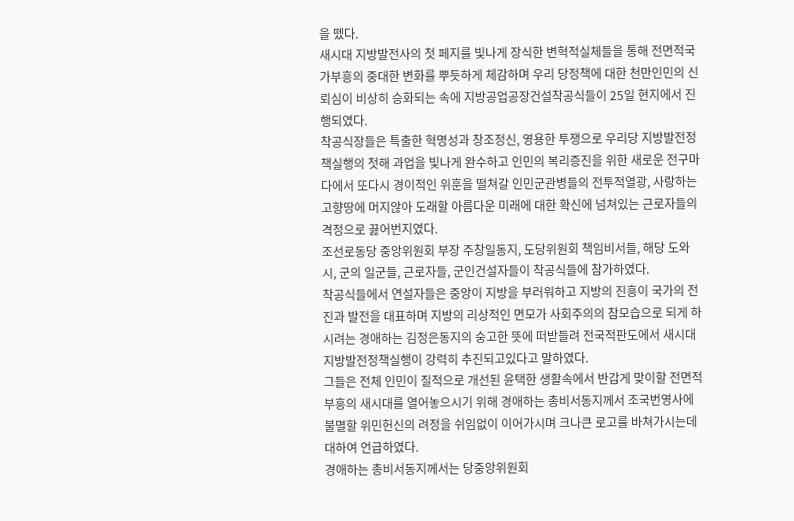을 뗐다.
새시대 지방발전사의 첫 페지를 빛나게 장식한 변혁적실체들을 통해 전면적국가부흥의 중대한 변화를 뿌듯하게 체감하며 우리 당정책에 대한 천만인민의 신뢰심이 비상히 승화되는 속에 지방공업공장건설착공식들이 25일 현지에서 진행되였다.
착공식장들은 특출한 혁명성과 창조정신, 영용한 투쟁으로 우리당 지방발전정책실행의 첫해 과업을 빛나게 완수하고 인민의 복리증진을 위한 새로운 전구마다에서 또다시 경이적인 위훈을 떨쳐갈 인민군관병들의 전투적열광, 사랑하는 고향땅에 머지않아 도래할 아름다운 미래에 대한 확신에 넘쳐있는 근로자들의 격정으로 끓어번지였다.
조선로동당 중앙위원회 부장 주창일동지, 도당위원회 책임비서들, 해당 도와 시, 군의 일군들, 근로자들, 군인건설자들이 착공식들에 참가하였다.
착공식들에서 연설자들은 중앙이 지방을 부러워하고 지방의 진흥이 국가의 전진과 발전을 대표하며 지방의 리상적인 면모가 사회주의의 참모습으로 되게 하시려는 경애하는 김정은동지의 숭고한 뜻에 떠받들려 전국적판도에서 새시대 지방발전정책실행이 강력히 추진되고있다고 말하였다.
그들은 전체 인민이 질적으로 개선된 윤택한 생활속에서 반갑게 맞이할 전면적부흥의 새시대를 열어놓으시기 위해 경애하는 총비서동지께서 조국번영사에 불멸할 위민헌신의 려정을 쉬임없이 이어가시며 크나큰 로고를 바쳐가시는데 대하여 언급하였다.
경애하는 총비서동지께서는 당중앙위원회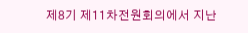제8기 제11차전원회의에서 지난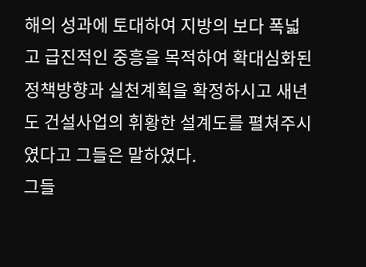해의 성과에 토대하여 지방의 보다 폭넓고 급진적인 중흥을 목적하여 확대심화된 정책방향과 실천계획을 확정하시고 새년도 건설사업의 휘황한 설계도를 펼쳐주시였다고 그들은 말하였다.
그들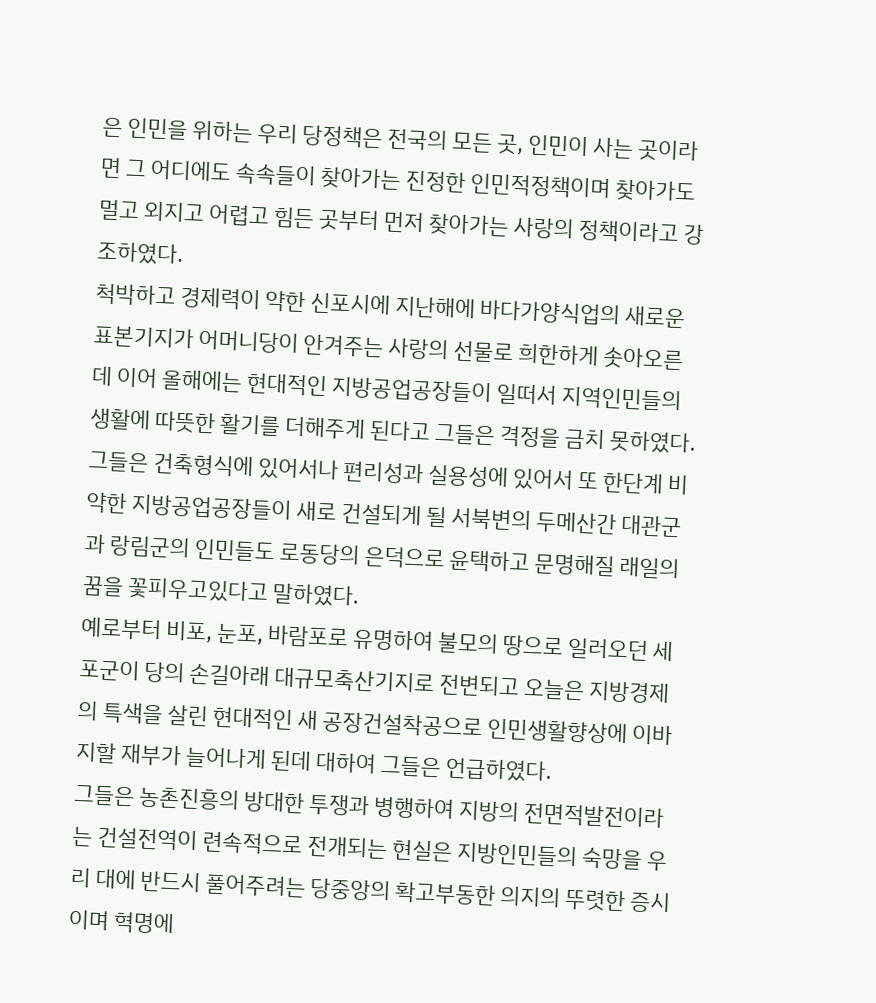은 인민을 위하는 우리 당정책은 전국의 모든 곳, 인민이 사는 곳이라면 그 어디에도 속속들이 찾아가는 진정한 인민적정책이며 찾아가도 멀고 외지고 어렵고 힘든 곳부터 먼저 찾아가는 사랑의 정책이라고 강조하였다.
척박하고 경제력이 약한 신포시에 지난해에 바다가양식업의 새로운 표본기지가 어머니당이 안겨주는 사랑의 선물로 희한하게 솟아오른데 이어 올해에는 현대적인 지방공업공장들이 일떠서 지역인민들의 생활에 따뜻한 활기를 더해주게 된다고 그들은 격정을 금치 못하였다.
그들은 건축형식에 있어서나 편리성과 실용성에 있어서 또 한단계 비약한 지방공업공장들이 새로 건설되게 될 서북변의 두메산간 대관군과 랑림군의 인민들도 로동당의 은덕으로 윤택하고 문명해질 래일의 꿈을 꽃피우고있다고 말하였다.
예로부터 비포, 눈포, 바람포로 유명하여 불모의 땅으로 일러오던 세포군이 당의 손길아래 대규모축산기지로 전변되고 오늘은 지방경제의 특색을 살린 현대적인 새 공장건설착공으로 인민생활향상에 이바지할 재부가 늘어나게 된데 대하여 그들은 언급하였다.
그들은 농촌진흥의 방대한 투쟁과 병행하여 지방의 전면적발전이라는 건설전역이 련속적으로 전개되는 현실은 지방인민들의 숙망을 우리 대에 반드시 풀어주려는 당중앙의 확고부동한 의지의 뚜렷한 증시이며 혁명에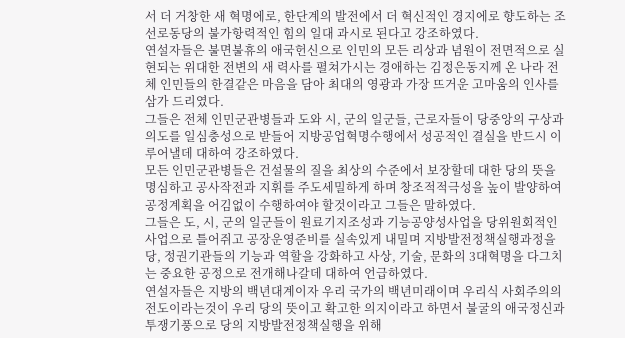서 더 거창한 새 혁명에로, 한단계의 발전에서 더 혁신적인 경지에로 향도하는 조선로동당의 불가항력적인 힘의 일대 과시로 된다고 강조하였다.
연설자들은 불면불휴의 애국헌신으로 인민의 모든 리상과 념원이 전면적으로 실현되는 위대한 전변의 새 력사를 펼쳐가시는 경애하는 김정은동지께 온 나라 전체 인민들의 한결같은 마음을 담아 최대의 영광과 가장 뜨거운 고마움의 인사를 삼가 드리였다.
그들은 전체 인민군관병들과 도와 시, 군의 일군들, 근로자들이 당중앙의 구상과 의도를 일심충성으로 받들어 지방공업혁명수행에서 성공적인 결실을 반드시 이루어낼데 대하여 강조하였다.
모든 인민군관병들은 건설물의 질을 최상의 수준에서 보장할데 대한 당의 뜻을 명심하고 공사작전과 지휘를 주도세밀하게 하며 창조적적극성을 높이 발양하여 공정계획을 어김없이 수행하여야 할것이라고 그들은 말하였다.
그들은 도, 시, 군의 일군들이 원료기지조성과 기능공양성사업을 당위원회적인 사업으로 틀어쥐고 공장운영준비를 실속있게 내밀며 지방발전정책실행과정을 당, 정권기관들의 기능과 역할을 강화하고 사상, 기술, 문화의 3대혁명을 다그치는 중요한 공정으로 전개해나갈데 대하여 언급하였다.
연설자들은 지방의 백년대계이자 우리 국가의 백년미래이며 우리식 사회주의의 전도이라는것이 우리 당의 뜻이고 확고한 의지이라고 하면서 불굴의 애국정신과 투쟁기풍으로 당의 지방발전정책실행을 위해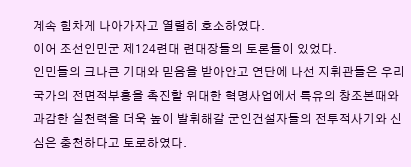계속 힘차게 나아가자고 열렬히 호소하였다.
이어 조선인민군 제124련대 련대장들의 토론들이 있었다.
인민들의 크나큰 기대와 믿음을 받아안고 연단에 나선 지휘관들은 우리 국가의 전면적부흥을 촉진할 위대한 혁명사업에서 특유의 창조본때와 과감한 실천력을 더욱 높이 발휘해갈 군인건설자들의 전투적사기와 신심은 충천하다고 토로하였다.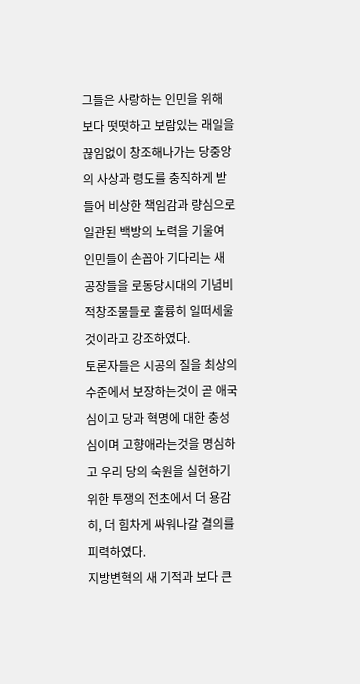그들은 사랑하는 인민을 위해 보다 떳떳하고 보람있는 래일을 끊임없이 창조해나가는 당중앙의 사상과 령도를 충직하게 받들어 비상한 책임감과 량심으로 일관된 백방의 노력을 기울여 인민들이 손꼽아 기다리는 새 공장들을 로동당시대의 기념비적창조물들로 훌륭히 일떠세울것이라고 강조하였다.
토론자들은 시공의 질을 최상의 수준에서 보장하는것이 곧 애국심이고 당과 혁명에 대한 충성심이며 고향애라는것을 명심하고 우리 당의 숙원을 실현하기 위한 투쟁의 전초에서 더 용감히, 더 힘차게 싸워나갈 결의를 피력하였다.
지방변혁의 새 기적과 보다 큰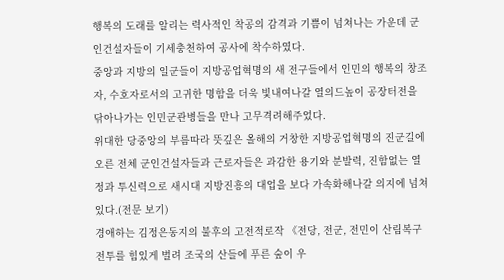행복의 도래를 알리는 력사적인 착공의 감격과 기쁨이 넘쳐나는 가운데 군인건설자들이 기세충천하여 공사에 착수하였다.
중앙과 지방의 일군들이 지방공업혁명의 새 전구들에서 인민의 행복의 창조자, 수호자로서의 고귀한 명함을 더욱 빛내여나갈 열의드높이 공장터전을 닦아나가는 인민군관병들을 만나 고무격려해주었다.
위대한 당중앙의 부름따라 뜻깊은 올해의 거창한 지방공업혁명의 진군길에 오른 전체 군인건설자들과 근로자들은 과감한 용기와 분발력, 진함없는 열정과 투신력으로 새시대 지방진흥의 대업을 보다 가속화해나갈 의지에 넘쳐있다.(전문 보기)
경애하는 김정은동지의 불후의 고전적로작 《전당, 전군, 전민이 산림복구전투를 힘있게 벌려 조국의 산들에 푸른 숲이 우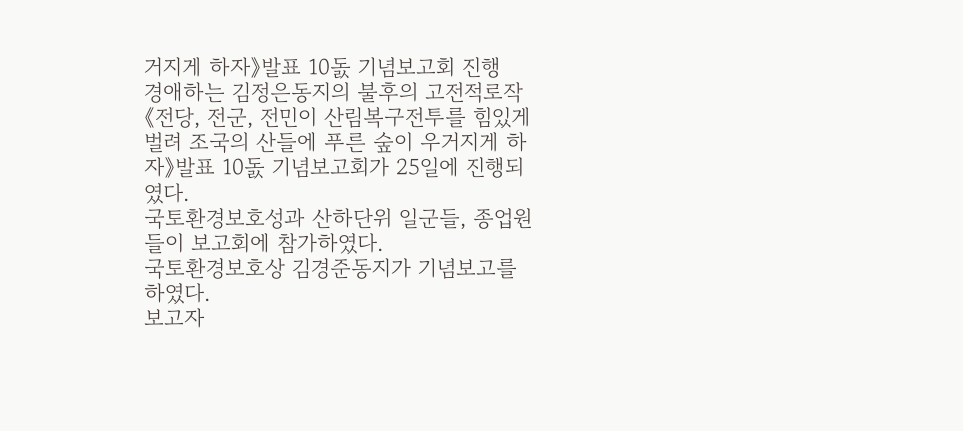거지게 하자》발표 10돐 기념보고회 진행
경애하는 김정은동지의 불후의 고전적로작 《전당, 전군, 전민이 산림복구전투를 힘있게 벌려 조국의 산들에 푸른 숲이 우거지게 하자》발표 10돐 기념보고회가 25일에 진행되였다.
국토환경보호성과 산하단위 일군들, 종업원들이 보고회에 참가하였다.
국토환경보호상 김경준동지가 기념보고를 하였다.
보고자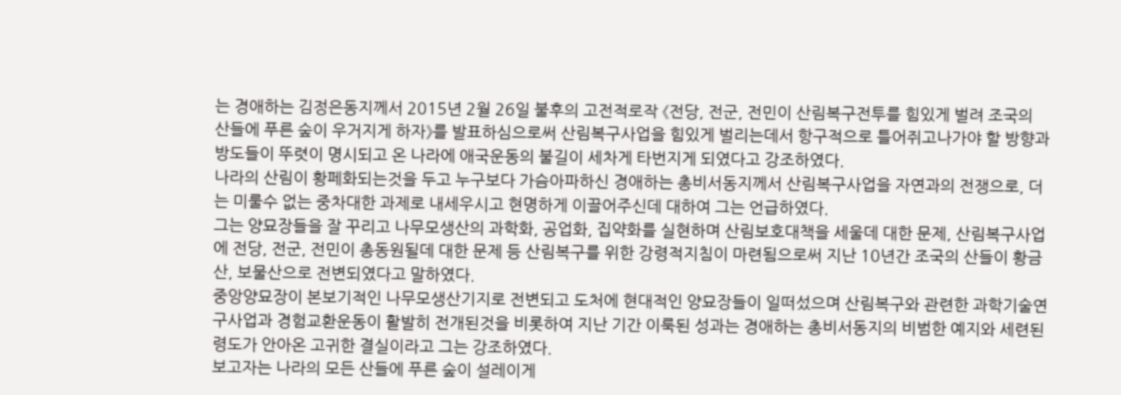는 경애하는 김정은동지께서 2015년 2월 26일 불후의 고전적로작 《전당, 전군, 전민이 산림복구전투를 힘있게 벌려 조국의 산들에 푸른 숲이 우거지게 하자》를 발표하심으로써 산림복구사업을 힘있게 벌리는데서 항구적으로 틀어쥐고나가야 할 방향과 방도들이 뚜렷이 명시되고 온 나라에 애국운동의 불길이 세차게 타번지게 되였다고 강조하였다.
나라의 산림이 황페화되는것을 두고 누구보다 가슴아파하신 경애하는 총비서동지께서 산림복구사업을 자연과의 전쟁으로, 더는 미룰수 없는 중차대한 과제로 내세우시고 현명하게 이끌어주신데 대하여 그는 언급하였다.
그는 양묘장들을 잘 꾸리고 나무모생산의 과학화, 공업화, 집약화를 실현하며 산림보호대책을 세울데 대한 문제, 산림복구사업에 전당, 전군, 전민이 총동원될데 대한 문제 등 산림복구를 위한 강령적지침이 마련됨으로써 지난 10년간 조국의 산들이 황금산, 보물산으로 전변되였다고 말하였다.
중앙양묘장이 본보기적인 나무모생산기지로 전변되고 도처에 현대적인 양묘장들이 일떠섰으며 산림복구와 관련한 과학기술연구사업과 경험교환운동이 활발히 전개된것을 비롯하여 지난 기간 이룩된 성과는 경애하는 총비서동지의 비범한 예지와 세련된 령도가 안아온 고귀한 결실이라고 그는 강조하였다.
보고자는 나라의 모든 산들에 푸른 숲이 설레이게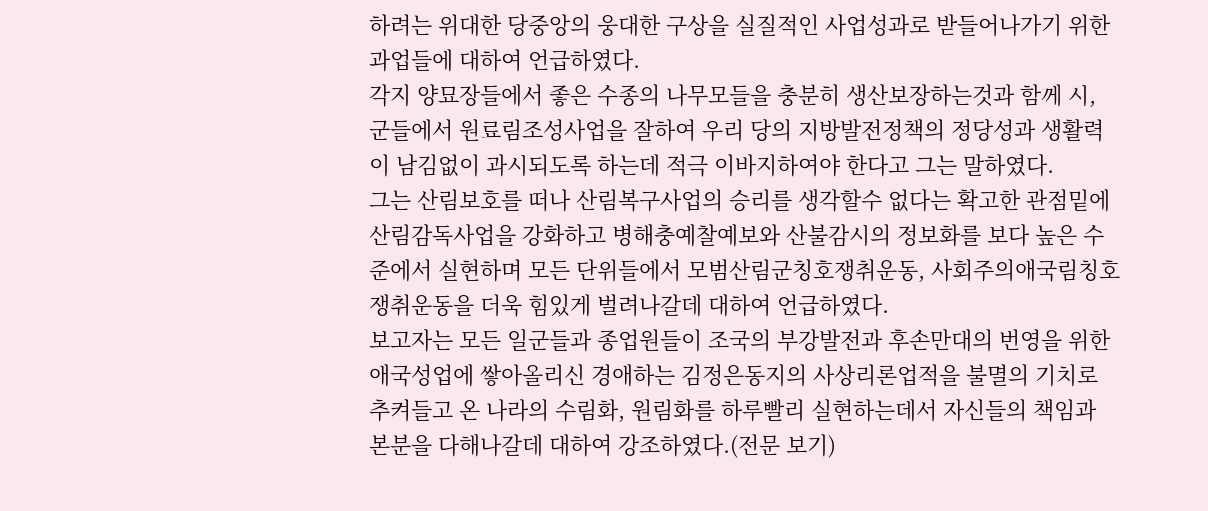하려는 위대한 당중앙의 웅대한 구상을 실질적인 사업성과로 받들어나가기 위한 과업들에 대하여 언급하였다.
각지 양묘장들에서 좋은 수종의 나무모들을 충분히 생산보장하는것과 함께 시, 군들에서 원료림조성사업을 잘하여 우리 당의 지방발전정책의 정당성과 생활력이 남김없이 과시되도록 하는데 적극 이바지하여야 한다고 그는 말하였다.
그는 산림보호를 떠나 산림복구사업의 승리를 생각할수 없다는 확고한 관점밑에 산림감독사업을 강화하고 병해충예찰예보와 산불감시의 정보화를 보다 높은 수준에서 실현하며 모든 단위들에서 모범산림군칭호쟁취운동, 사회주의애국림칭호쟁취운동을 더욱 힘있게 벌려나갈데 대하여 언급하였다.
보고자는 모든 일군들과 종업원들이 조국의 부강발전과 후손만대의 번영을 위한 애국성업에 쌓아올리신 경애하는 김정은동지의 사상리론업적을 불멸의 기치로 추켜들고 온 나라의 수림화, 원림화를 하루빨리 실현하는데서 자신들의 책임과 본분을 다해나갈데 대하여 강조하였다.(전문 보기)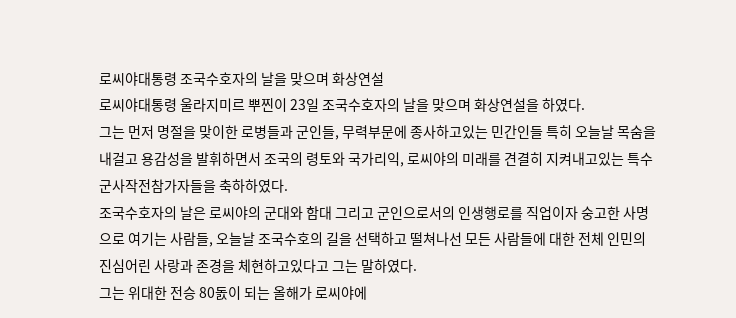로씨야대통령 조국수호자의 날을 맞으며 화상연설
로씨야대통령 울라지미르 뿌찐이 23일 조국수호자의 날을 맞으며 화상연설을 하였다.
그는 먼저 명절을 맞이한 로병들과 군인들, 무력부문에 종사하고있는 민간인들 특히 오늘날 목숨을 내걸고 용감성을 발휘하면서 조국의 령토와 국가리익, 로씨야의 미래를 견결히 지켜내고있는 특수군사작전참가자들을 축하하였다.
조국수호자의 날은 로씨야의 군대와 함대 그리고 군인으로서의 인생행로를 직업이자 숭고한 사명으로 여기는 사람들, 오늘날 조국수호의 길을 선택하고 떨쳐나선 모든 사람들에 대한 전체 인민의 진심어린 사랑과 존경을 체현하고있다고 그는 말하였다.
그는 위대한 전승 80돐이 되는 올해가 로씨야에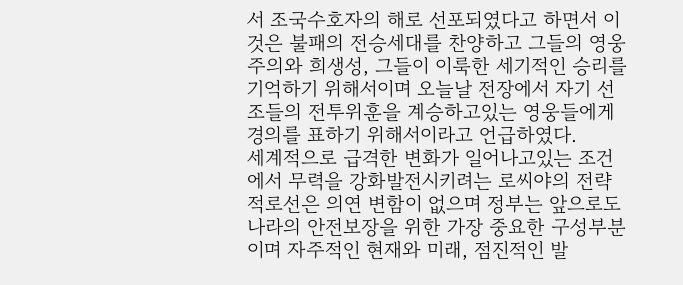서 조국수호자의 해로 선포되였다고 하면서 이것은 불패의 전승세대를 찬양하고 그들의 영웅주의와 희생성, 그들이 이룩한 세기적인 승리를 기억하기 위해서이며 오늘날 전장에서 자기 선조들의 전투위훈을 계승하고있는 영웅들에게 경의를 표하기 위해서이라고 언급하였다.
세계적으로 급격한 변화가 일어나고있는 조건에서 무력을 강화발전시키려는 로씨야의 전략적로선은 의연 변함이 없으며 정부는 앞으로도 나라의 안전보장을 위한 가장 중요한 구성부분이며 자주적인 현재와 미래, 점진적인 발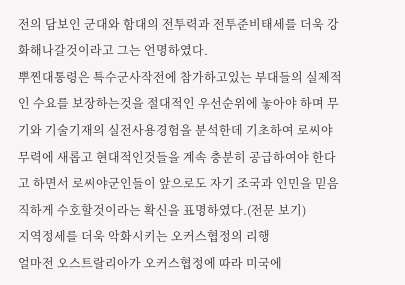전의 담보인 군대와 함대의 전투력과 전투준비태세를 더욱 강화해나갈것이라고 그는 언명하였다.
뿌찐대통령은 특수군사작전에 참가하고있는 부대들의 실제적인 수요를 보장하는것을 절대적인 우선순위에 놓아야 하며 무기와 기술기재의 실전사용경험을 분석한데 기초하여 로씨야무력에 새롭고 현대적인것들을 계속 충분히 공급하여야 한다고 하면서 로씨야군인들이 앞으로도 자기 조국과 인민을 믿음직하게 수호할것이라는 확신을 표명하였다.(전문 보기)
지역정세를 더욱 악화시키는 오커스협정의 리행
얼마전 오스트랄리아가 오커스협정에 따라 미국에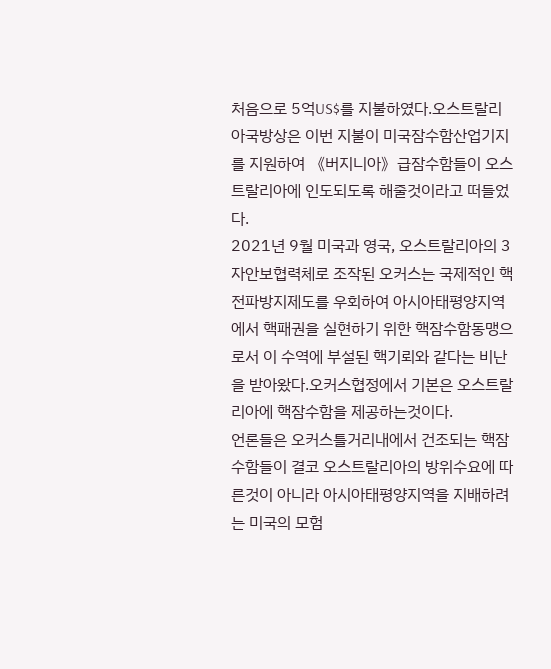처음으로 5억US$를 지불하였다.오스트랄리아국방상은 이번 지불이 미국잠수함산업기지를 지원하여 《버지니아》급잠수함들이 오스트랄리아에 인도되도록 해줄것이라고 떠들었다.
2021년 9월 미국과 영국, 오스트랄리아의 3자안보협력체로 조작된 오커스는 국제적인 핵전파방지제도를 우회하여 아시아태평양지역에서 핵패권을 실현하기 위한 핵잠수함동맹으로서 이 수역에 부설된 핵기뢰와 같다는 비난을 받아왔다.오커스협정에서 기본은 오스트랄리아에 핵잠수함을 제공하는것이다.
언론들은 오커스틀거리내에서 건조되는 핵잠수함들이 결코 오스트랄리아의 방위수요에 따른것이 아니라 아시아태평양지역을 지배하려는 미국의 모험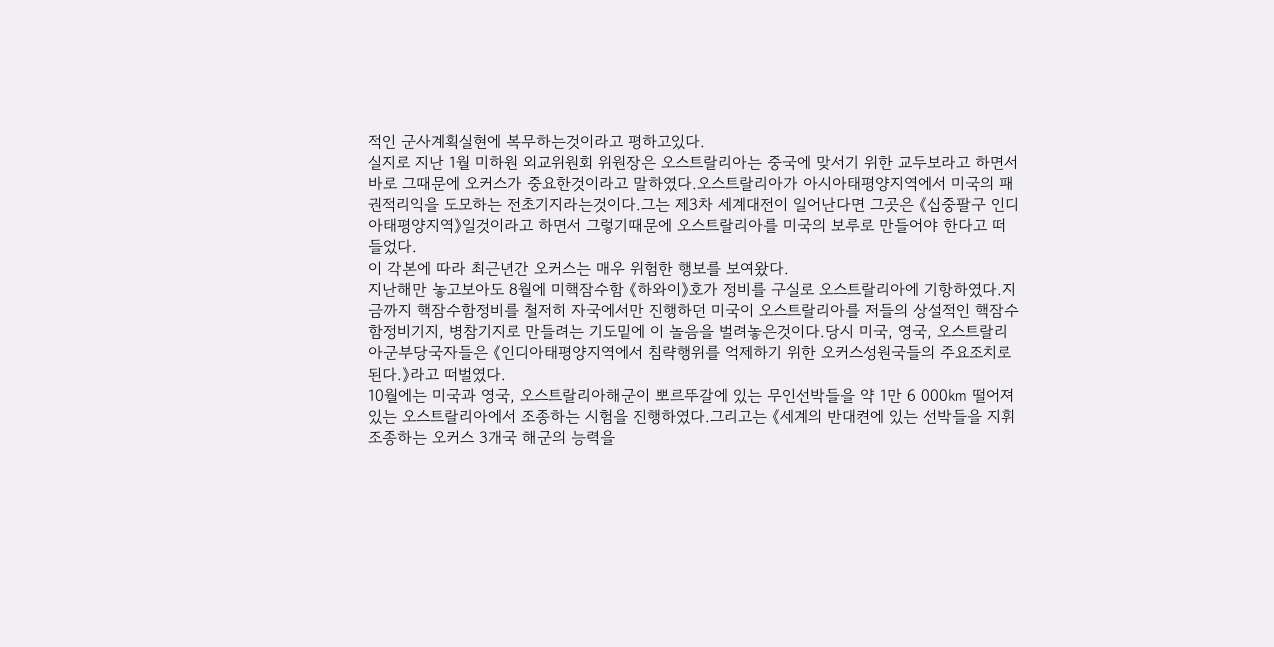적인 군사계획실현에 복무하는것이라고 평하고있다.
실지로 지난 1월 미하원 외교위원회 위원장은 오스트랄리아는 중국에 맞서기 위한 교두보라고 하면서 바로 그때문에 오커스가 중요한것이라고 말하였다.오스트랄리아가 아시아태평양지역에서 미국의 패권적리익을 도모하는 전초기지라는것이다.그는 제3차 세계대전이 일어난다면 그곳은 《십중팔구 인디아태평양지역》일것이라고 하면서 그렇기때문에 오스트랄리아를 미국의 보루로 만들어야 한다고 떠들었다.
이 각본에 따라 최근년간 오커스는 매우 위험한 행보를 보여왔다.
지난해만 놓고보아도 8월에 미핵잠수함 《하와이》호가 정비를 구실로 오스트랄리아에 기항하였다.지금까지 핵잠수함정비를 철저히 자국에서만 진행하던 미국이 오스트랄리아를 저들의 상설적인 핵잠수함정비기지, 병참기지로 만들려는 기도밑에 이 놀음을 벌려놓은것이다.당시 미국, 영국, 오스트랄리아군부당국자들은 《인디아태평양지역에서 침략행위를 억제하기 위한 오커스성원국들의 주요조치로 된다.》라고 떠벌였다.
10월에는 미국과 영국, 오스트랄리아해군이 뽀르뚜갈에 있는 무인선박들을 약 1만 6 000㎞ 떨어져있는 오스트랄리아에서 조종하는 시험을 진행하였다.그리고는 《세계의 반대켠에 있는 선박들을 지휘조종하는 오커스 3개국 해군의 능력을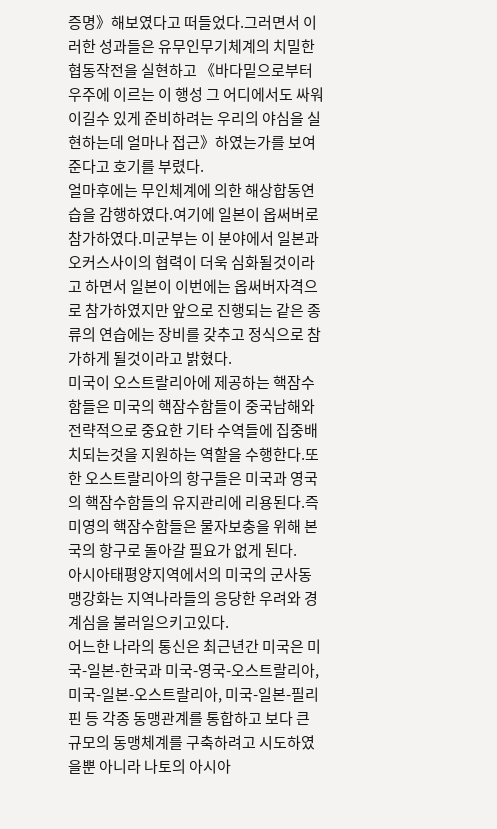증명》해보였다고 떠들었다.그러면서 이러한 성과들은 유무인무기체계의 치밀한 협동작전을 실현하고 《바다밑으로부터 우주에 이르는 이 행성 그 어디에서도 싸워이길수 있게 준비하려는 우리의 야심을 실현하는데 얼마나 접근》하였는가를 보여준다고 호기를 부렸다.
얼마후에는 무인체계에 의한 해상합동연습을 감행하였다.여기에 일본이 옵써버로 참가하였다.미군부는 이 분야에서 일본과 오커스사이의 협력이 더욱 심화될것이라고 하면서 일본이 이번에는 옵써버자격으로 참가하였지만 앞으로 진행되는 같은 종류의 연습에는 장비를 갖추고 정식으로 참가하게 될것이라고 밝혔다.
미국이 오스트랄리아에 제공하는 핵잠수함들은 미국의 핵잠수함들이 중국남해와 전략적으로 중요한 기타 수역들에 집중배치되는것을 지원하는 역할을 수행한다.또한 오스트랄리아의 항구들은 미국과 영국의 핵잠수함들의 유지관리에 리용된다.즉 미영의 핵잠수함들은 물자보충을 위해 본국의 항구로 돌아갈 필요가 없게 된다.
아시아태평양지역에서의 미국의 군사동맹강화는 지역나라들의 응당한 우려와 경계심을 불러일으키고있다.
어느한 나라의 통신은 최근년간 미국은 미국-일본-한국과 미국-영국-오스트랄리아, 미국-일본-오스트랄리아, 미국-일본-필리핀 등 각종 동맹관계를 통합하고 보다 큰 규모의 동맹체계를 구축하려고 시도하였을뿐 아니라 나토의 아시아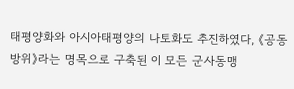태평양화와 아시아태평양의 나토화도 추진하였다, 《공동방위》라는 명목으로 구축된 이 모든 군사동맹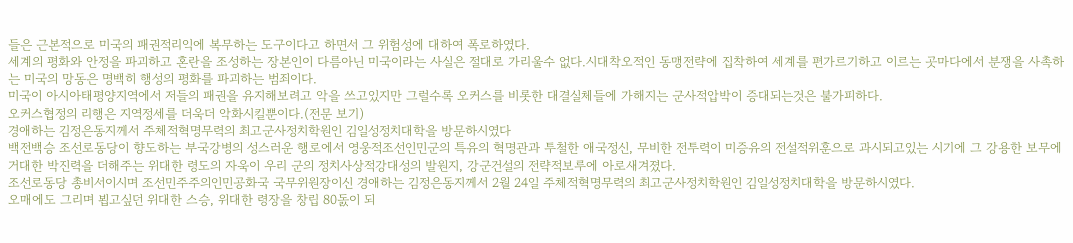들은 근본적으로 미국의 패권적리익에 복무하는 도구이다고 하면서 그 위험성에 대하여 폭로하였다.
세계의 평화와 안정을 파괴하고 혼란을 조성하는 장본인이 다름아닌 미국이라는 사실은 절대로 가리울수 없다.시대착오적인 동맹전략에 집착하여 세계를 편가르기하고 이르는 곳마다에서 분쟁을 사촉하는 미국의 망동은 명백히 행성의 평화를 파괴하는 범죄이다.
미국이 아시아태평양지역에서 저들의 패권을 유지해보려고 악을 쓰고있지만 그럴수록 오커스를 비롯한 대결실체들에 가해지는 군사적압박이 증대되는것은 불가피하다.
오커스협정의 리행은 지역정세를 더욱더 악화시킬뿐이다.(전문 보기)
경애하는 김정은동지께서 주체적혁명무력의 최고군사정치학원인 김일성정치대학을 방문하시였다
백전백승 조선로동당이 향도하는 부국강병의 성스러운 행로에서 영웅적조선인민군의 특유의 혁명관과 투철한 애국정신, 무비한 전투력이 미증유의 전설적위훈으로 과시되고있는 시기에 그 강용한 보무에 거대한 박진력을 더해주는 위대한 령도의 자욱이 우리 군의 정치사상적강대성의 발원지, 강군건설의 전략적보루에 아로새겨졌다.
조선로동당 총비서이시며 조선민주주의인민공화국 국무위원장이신 경애하는 김정은동지께서 2월 24일 주체적혁명무력의 최고군사정치학원인 김일성정치대학을 방문하시였다.
오매에도 그리며 뵙고싶던 위대한 스승, 위대한 령장을 창립 80돐이 되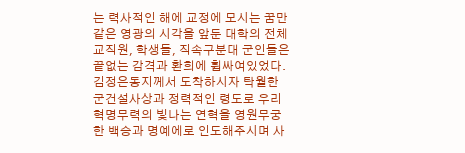는 력사적인 해에 교정에 모시는 꿈만같은 영광의 시각을 앞둔 대학의 전체 교직원, 학생들, 직속구분대 군인들은 끝없는 감격과 환희에 휩싸여있었다.
김정은동지께서 도착하시자 탁월한 군건설사상과 정력적인 령도로 우리 혁명무력의 빛나는 연혁을 영원무궁한 백승과 명예에로 인도해주시며 사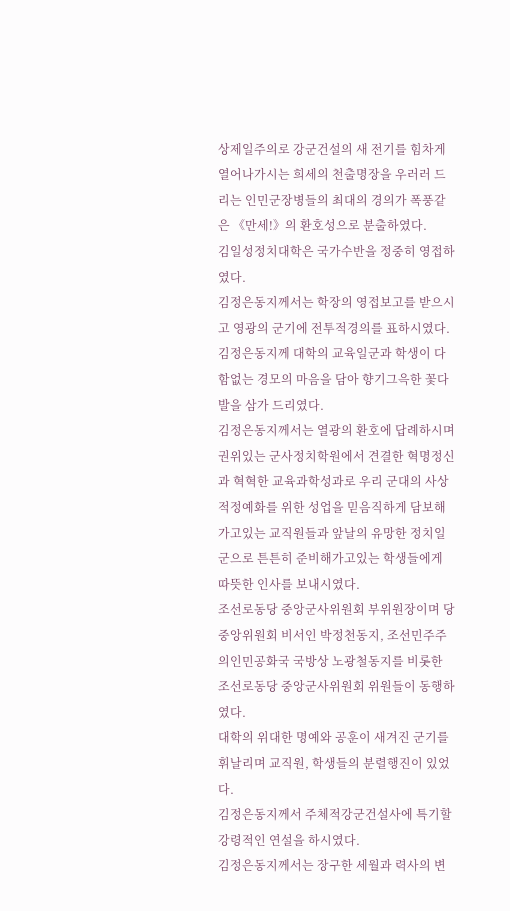상제일주의로 강군건설의 새 전기를 힘차게 열어나가시는 희세의 천출명장을 우러러 드리는 인민군장병들의 최대의 경의가 폭풍같은 《만세!》의 환호성으로 분출하였다.
김일성정치대학은 국가수반을 정중히 영접하였다.
김정은동지께서는 학장의 영접보고를 받으시고 영광의 군기에 전투적경의를 표하시였다.
김정은동지께 대학의 교육일군과 학생이 다함없는 경모의 마음을 담아 향기그윽한 꽃다발을 삼가 드리였다.
김정은동지께서는 열광의 환호에 답례하시며 권위있는 군사정치학원에서 견결한 혁명정신과 혁혁한 교육과학성과로 우리 군대의 사상적정예화를 위한 성업을 믿음직하게 담보해가고있는 교직원들과 앞날의 유망한 정치일군으로 튼튼히 준비해가고있는 학생들에게 따뜻한 인사를 보내시였다.
조선로동당 중앙군사위원회 부위원장이며 당중앙위원회 비서인 박정천동지, 조선민주주의인민공화국 국방상 노광철동지를 비롯한 조선로동당 중앙군사위원회 위원들이 동행하였다.
대학의 위대한 명예와 공훈이 새겨진 군기를 휘날리며 교직원, 학생들의 분렬행진이 있었다.
김정은동지께서 주체적강군건설사에 특기할 강령적인 연설을 하시였다.
김정은동지께서는 장구한 세월과 력사의 변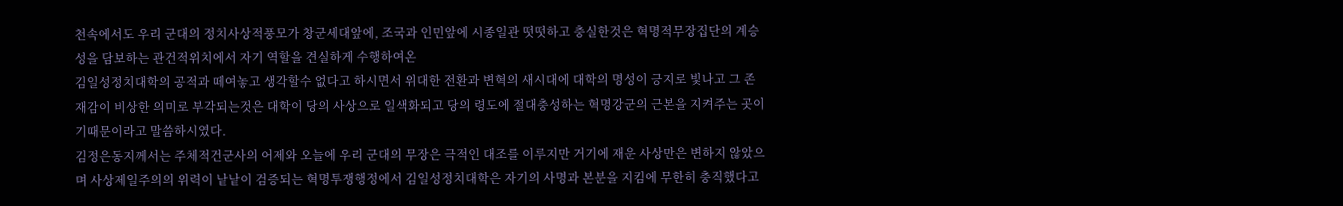천속에서도 우리 군대의 정치사상적풍모가 창군세대앞에, 조국과 인민앞에 시종일관 떳떳하고 충실한것은 혁명적무장집단의 계승성을 담보하는 관건적위치에서 자기 역할을 견실하게 수행하여온
김일성정치대학의 공적과 떼여놓고 생각할수 없다고 하시면서 위대한 전환과 변혁의 새시대에 대학의 명성이 긍지로 빛나고 그 존재감이 비상한 의미로 부각되는것은 대학이 당의 사상으로 일색화되고 당의 령도에 절대충성하는 혁명강군의 근본을 지켜주는 곳이기때문이라고 말씀하시였다.
김정은동지께서는 주체적건군사의 어제와 오늘에 우리 군대의 무장은 극적인 대조를 이루지만 거기에 재운 사상만은 변하지 않았으며 사상제일주의의 위력이 낱낱이 검증되는 혁명투쟁행정에서 김일성정치대학은 자기의 사명과 본분을 지킴에 무한히 충직했다고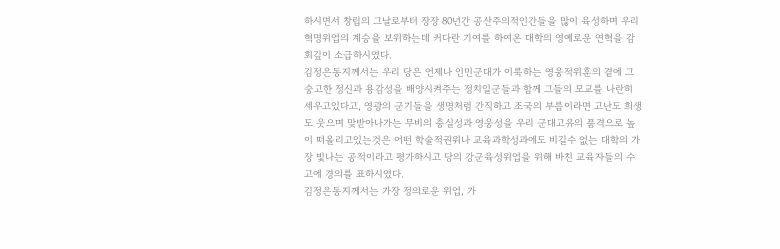하시면서 창립의 그날로부터 장장 80년간 공산주의적인간들을 많이 육성하며 우리 혁명위업의 계승을 보위하는데 커다란 기여를 하여온 대학의 영예로운 연혁을 감회깊이 소급하시였다.
김정은동지께서는 우리 당은 언제나 인민군대가 이룩하는 영웅적위훈의 곁에 그 숭고한 정신과 용감성을 배양시켜주는 정치일군들과 함께 그들의 모교를 나란히 세우고있다고, 영광의 군기들을 생명처럼 간직하고 조국의 부름이라면 고난도 희생도 웃으며 맞받아나가는 무비의 충실성과 영웅성을 우리 군대고유의 품격으로 높이 떠올리고있는것은 어떤 학술적권위나 교육과학성과에도 비길수 없는 대학의 가장 빛나는 공적이라고 평가하시고 당의 강군육성위업을 위해 바친 교육자들의 수고에 경의를 표하시였다.
김정은동지께서는 가장 정의로운 위업, 가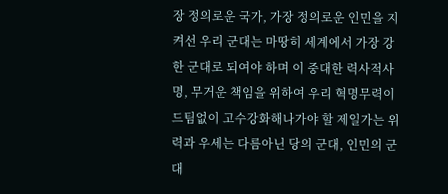장 정의로운 국가, 가장 정의로운 인민을 지켜선 우리 군대는 마땅히 세계에서 가장 강한 군대로 되여야 하며 이 중대한 력사적사명, 무거운 책임을 위하여 우리 혁명무력이 드팀없이 고수강화해나가야 할 제일가는 위력과 우세는 다름아닌 당의 군대, 인민의 군대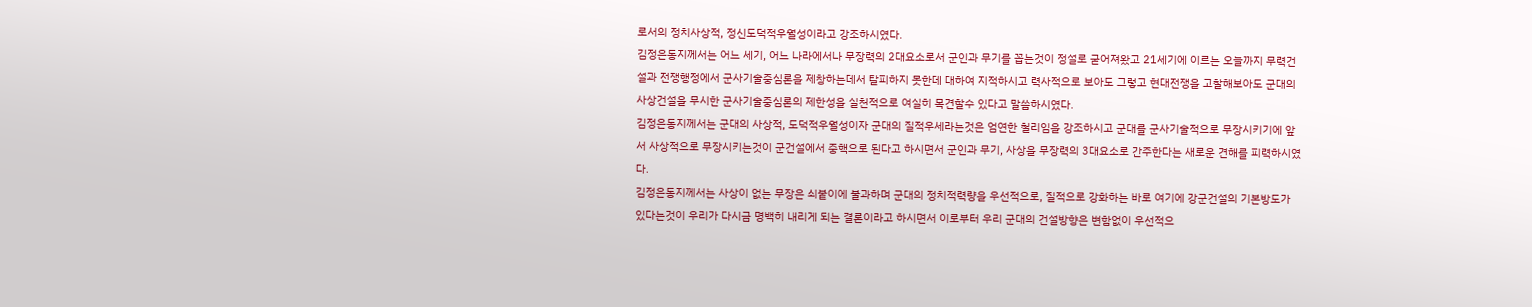로서의 정치사상적, 정신도덕적우월성이라고 강조하시였다.
김정은동지께서는 어느 세기, 어느 나라에서나 무장력의 2대요소로서 군인과 무기를 꼽는것이 정설로 굳어져왔고 21세기에 이르는 오늘까지 무력건설과 전쟁행정에서 군사기술중심론을 제창하는데서 탈피하지 못한데 대하여 지적하시고 력사적으로 보아도 그렇고 현대전쟁을 고찰해보아도 군대의 사상건설을 무시한 군사기술중심론의 제한성을 실천적으로 여실히 목견할수 있다고 말씀하시였다.
김정은동지께서는 군대의 사상적, 도덕적우월성이자 군대의 질적우세라는것은 엄연한 철리임을 강조하시고 군대를 군사기술적으로 무장시키기에 앞서 사상적으로 무장시키는것이 군건설에서 중핵으로 된다고 하시면서 군인과 무기, 사상을 무장력의 3대요소로 간주한다는 새로운 견해를 피력하시였다.
김정은동지께서는 사상이 없는 무장은 쇠붙이에 불과하며 군대의 정치적력량을 우선적으로, 질적으로 강화하는 바로 여기에 강군건설의 기본방도가 있다는것이 우리가 다시금 명백히 내리게 되는 결론이라고 하시면서 이로부터 우리 군대의 건설방향은 변함없이 우선적으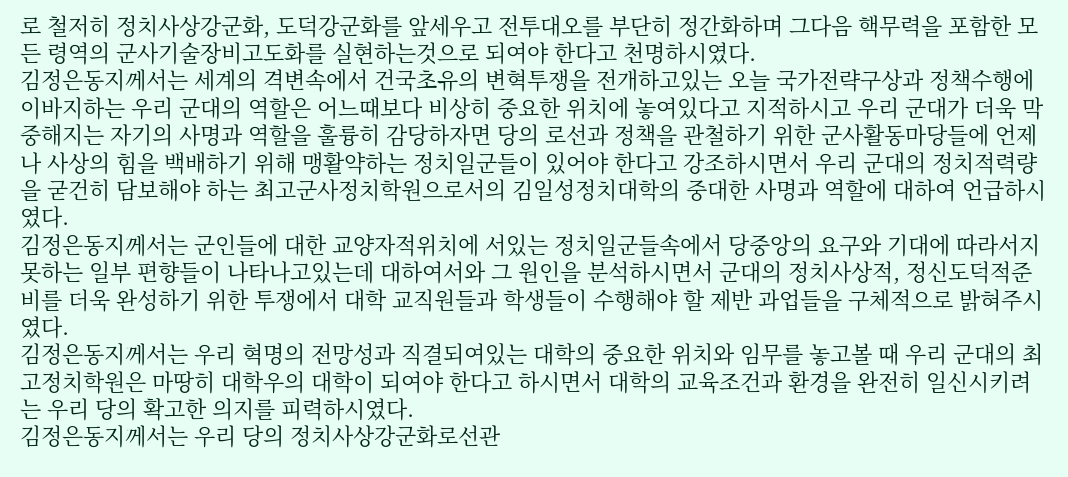로 철저히 정치사상강군화, 도덕강군화를 앞세우고 전투대오를 부단히 정간화하며 그다음 핵무력을 포함한 모든 령역의 군사기술장비고도화를 실현하는것으로 되여야 한다고 천명하시였다.
김정은동지께서는 세계의 격변속에서 건국초유의 변혁투쟁을 전개하고있는 오늘 국가전략구상과 정책수행에 이바지하는 우리 군대의 역할은 어느때보다 비상히 중요한 위치에 놓여있다고 지적하시고 우리 군대가 더욱 막중해지는 자기의 사명과 역할을 훌륭히 감당하자면 당의 로선과 정책을 관철하기 위한 군사활동마당들에 언제나 사상의 힘을 백배하기 위해 맹활약하는 정치일군들이 있어야 한다고 강조하시면서 우리 군대의 정치적력량을 굳건히 담보해야 하는 최고군사정치학원으로서의 김일성정치대학의 중대한 사명과 역할에 대하여 언급하시였다.
김정은동지께서는 군인들에 대한 교양자적위치에 서있는 정치일군들속에서 당중앙의 요구와 기대에 따라서지 못하는 일부 편향들이 나타나고있는데 대하여서와 그 원인을 분석하시면서 군대의 정치사상적, 정신도덕적준비를 더욱 완성하기 위한 투쟁에서 대학 교직원들과 학생들이 수행해야 할 제반 과업들을 구체적으로 밝혀주시였다.
김정은동지께서는 우리 혁명의 전망성과 직결되여있는 대학의 중요한 위치와 임무를 놓고볼 때 우리 군대의 최고정치학원은 마땅히 대학우의 대학이 되여야 한다고 하시면서 대학의 교육조건과 환경을 완전히 일신시키려는 우리 당의 확고한 의지를 피력하시였다.
김정은동지께서는 우리 당의 정치사상강군화로선관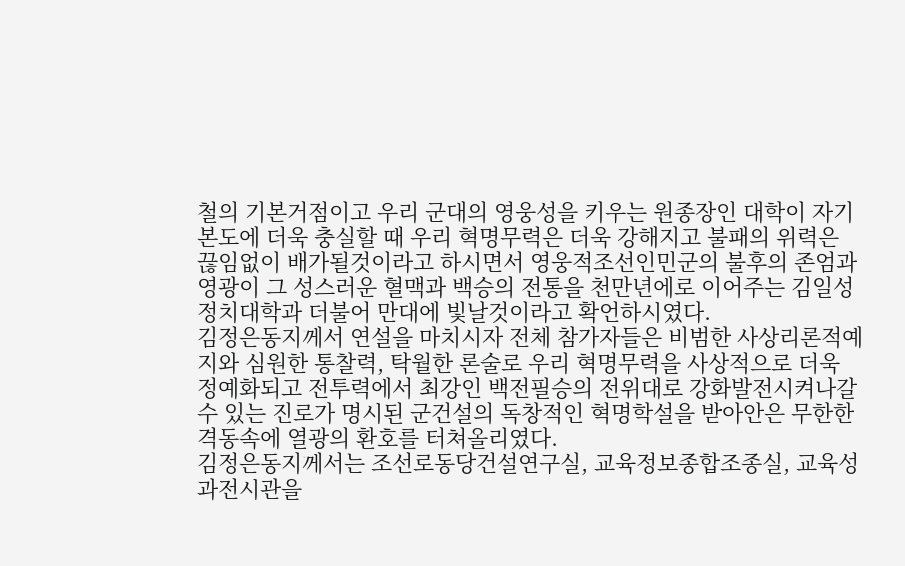철의 기본거점이고 우리 군대의 영웅성을 키우는 원종장인 대학이 자기 본도에 더욱 충실할 때 우리 혁명무력은 더욱 강해지고 불패의 위력은 끊임없이 배가될것이라고 하시면서 영웅적조선인민군의 불후의 존엄과 영광이 그 성스러운 혈맥과 백승의 전통을 천만년에로 이어주는 김일성정치대학과 더불어 만대에 빛날것이라고 확언하시였다.
김정은동지께서 연설을 마치시자 전체 참가자들은 비범한 사상리론적예지와 심원한 통찰력, 탁월한 론술로 우리 혁명무력을 사상적으로 더욱 정예화되고 전투력에서 최강인 백전필승의 전위대로 강화발전시켜나갈수 있는 진로가 명시된 군건설의 독창적인 혁명학설을 받아안은 무한한 격동속에 열광의 환호를 터쳐올리였다.
김정은동지께서는 조선로동당건설연구실, 교육정보종합조종실, 교육성과전시관을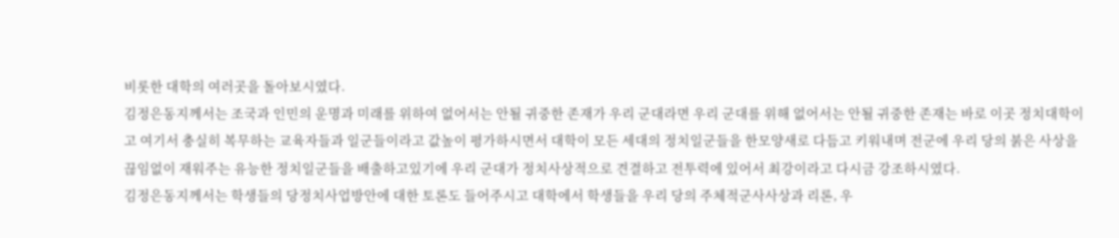비롯한 대학의 여러곳을 돌아보시였다.
김정은동지께서는 조국과 인민의 운명과 미래를 위하여 없어서는 안될 귀중한 존재가 우리 군대라면 우리 군대를 위해 없어서는 안될 귀중한 존재는 바로 이곳 정치대학이고 여기서 충실히 복무하는 교육자들과 일군들이라고 값높이 평가하시면서 대학이 모든 세대의 정치일군들을 한모양새로 다듬고 키워내며 전군에 우리 당의 붉은 사상을 끊임없이 재워주는 유능한 정치일군들을 배출하고있기에 우리 군대가 정치사상적으로 견결하고 전투력에 있어서 최강이라고 다시금 강조하시였다.
김정은동지께서는 학생들의 당정치사업방안에 대한 토론도 들어주시고 대학에서 학생들을 우리 당의 주체적군사사상과 리론, 우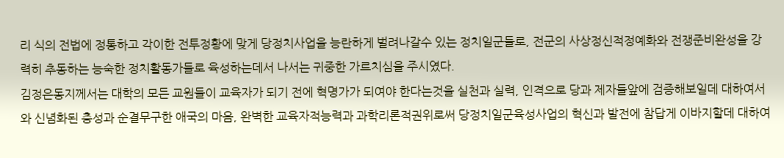리 식의 전법에 정통하고 각이한 전투정황에 맞게 당정치사업을 능란하게 벌려나갈수 있는 정치일군들로, 전군의 사상정신적정예화와 전쟁준비완성을 강력히 추동하는 능숙한 정치활동가들로 육성하는데서 나서는 귀중한 가르치심을 주시였다.
김정은동지께서는 대학의 모든 교원들이 교육자가 되기 전에 혁명가가 되여야 한다는것을 실천과 실력, 인격으로 당과 제자들앞에 검증해보일데 대하여서와 신념화된 충성과 순결무구한 애국의 마음, 완벽한 교육자적능력과 과학리론적권위로써 당정치일군육성사업의 혁신과 발전에 참답게 이바지할데 대하여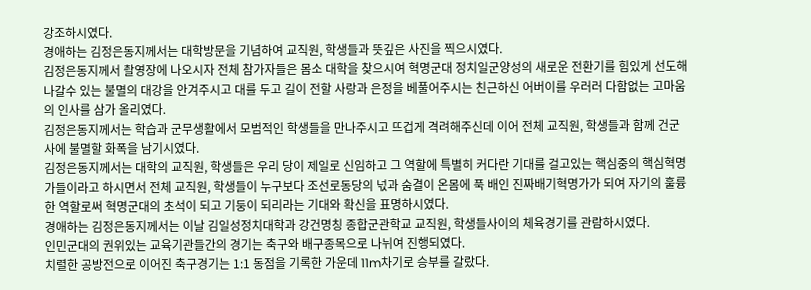강조하시였다.
경애하는 김정은동지께서는 대학방문을 기념하여 교직원, 학생들과 뜻깊은 사진을 찍으시였다.
김정은동지께서 촬영장에 나오시자 전체 참가자들은 몸소 대학을 찾으시여 혁명군대 정치일군양성의 새로운 전환기를 힘있게 선도해나갈수 있는 불멸의 대강을 안겨주시고 대를 두고 길이 전할 사랑과 은정을 베풀어주시는 친근하신 어버이를 우러러 다함없는 고마움의 인사를 삼가 올리였다.
김정은동지께서는 학습과 군무생활에서 모범적인 학생들을 만나주시고 뜨겁게 격려해주신데 이어 전체 교직원, 학생들과 함께 건군사에 불멸할 화폭을 남기시였다.
김정은동지께서는 대학의 교직원, 학생들은 우리 당이 제일로 신임하고 그 역할에 특별히 커다란 기대를 걸고있는 핵심중의 핵심혁명가들이라고 하시면서 전체 교직원, 학생들이 누구보다 조선로동당의 넋과 숨결이 온몸에 푹 배인 진짜배기혁명가가 되여 자기의 훌륭한 역할로써 혁명군대의 초석이 되고 기둥이 되리라는 기대와 확신을 표명하시였다.
경애하는 김정은동지께서는 이날 김일성정치대학과 강건명칭 종합군관학교 교직원, 학생들사이의 체육경기를 관람하시였다.
인민군대의 권위있는 교육기관들간의 경기는 축구와 배구종목으로 나뉘여 진행되였다.
치렬한 공방전으로 이어진 축구경기는 1:1 동점을 기록한 가운데 11m차기로 승부를 갈랐다.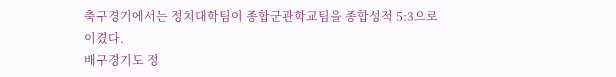축구경기에서는 정치대학팀이 종합군관학교팀을 종합성적 5:3으로 이겼다.
배구경기도 정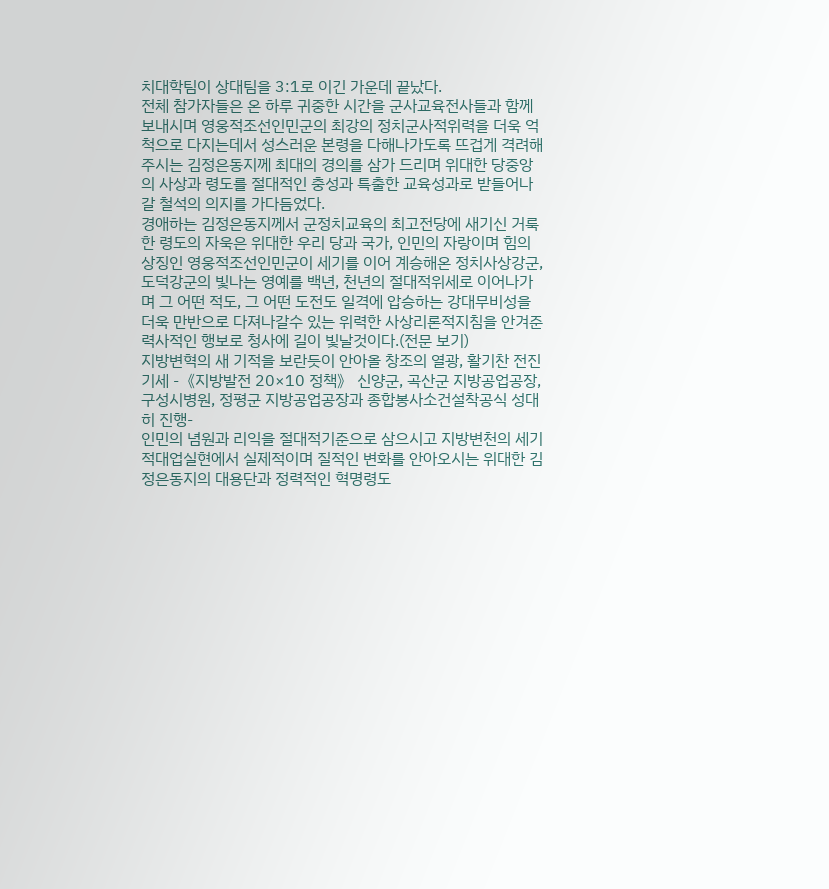치대학팀이 상대팀을 3:1로 이긴 가운데 끝났다.
전체 참가자들은 온 하루 귀중한 시간을 군사교육전사들과 함께 보내시며 영웅적조선인민군의 최강의 정치군사적위력을 더욱 억척으로 다지는데서 성스러운 본령을 다해나가도록 뜨겁게 격려해주시는 김정은동지께 최대의 경의를 삼가 드리며 위대한 당중앙의 사상과 령도를 절대적인 충성과 특출한 교육성과로 받들어나갈 철석의 의지를 가다듬었다.
경애하는 김정은동지께서 군정치교육의 최고전당에 새기신 거룩한 령도의 자욱은 위대한 우리 당과 국가, 인민의 자랑이며 힘의 상징인 영웅적조선인민군이 세기를 이어 계승해온 정치사상강군, 도덕강군의 빛나는 영예를 백년, 천년의 절대적위세로 이어나가며 그 어떤 적도, 그 어떤 도전도 일격에 압승하는 강대무비성을 더욱 만반으로 다져나갈수 있는 위력한 사상리론적지침을 안겨준 력사적인 행보로 청사에 길이 빛날것이다.(전문 보기)
지방변혁의 새 기적을 보란듯이 안아올 창조의 열광, 활기찬 전진기세 -《지방발전 20×10 정책》 신양군, 곡산군 지방공업공장, 구성시병원, 정평군 지방공업공장과 종합봉사소건설착공식 성대히 진행-
인민의 념원과 리익을 절대적기준으로 삼으시고 지방변천의 세기적대업실현에서 실제적이며 질적인 변화를 안아오시는 위대한 김정은동지의 대용단과 정력적인 혁명령도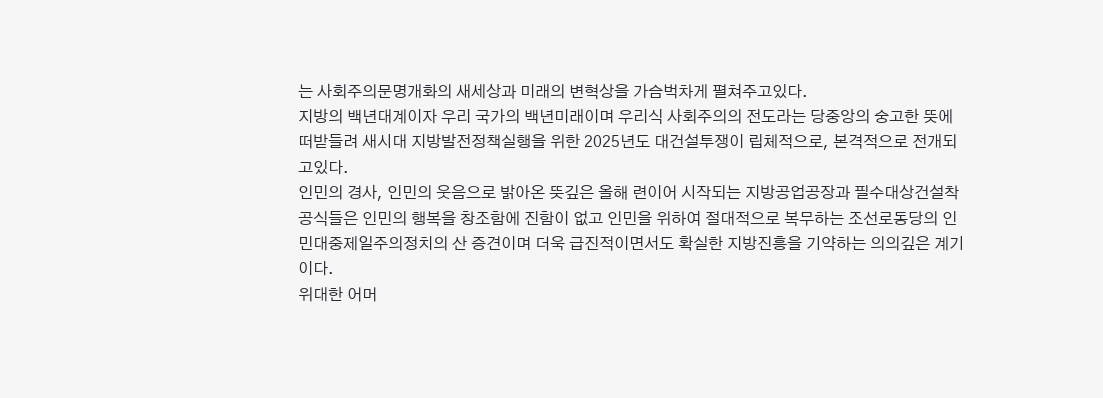는 사회주의문명개화의 새세상과 미래의 변혁상을 가슴벅차게 펼쳐주고있다.
지방의 백년대계이자 우리 국가의 백년미래이며 우리식 사회주의의 전도라는 당중앙의 숭고한 뜻에 떠받들려 새시대 지방발전정책실행을 위한 2025년도 대건설투쟁이 립체적으로, 본격적으로 전개되고있다.
인민의 경사, 인민의 웃음으로 밝아온 뜻깊은 올해 련이어 시작되는 지방공업공장과 필수대상건설착공식들은 인민의 행복을 창조함에 진함이 없고 인민을 위하여 절대적으로 복무하는 조선로동당의 인민대중제일주의정치의 산 증견이며 더욱 급진적이면서도 확실한 지방진흥을 기약하는 의의깊은 계기이다.
위대한 어머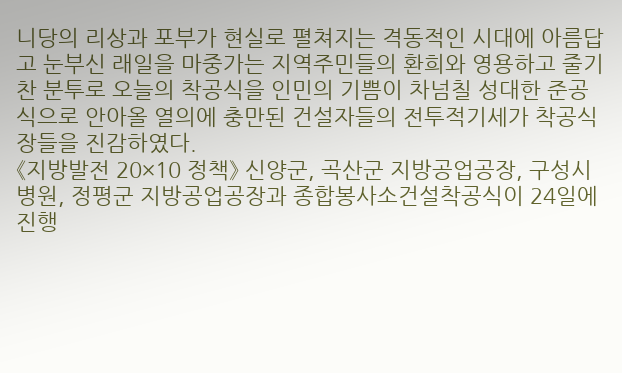니당의 리상과 포부가 현실로 펼쳐지는 격동적인 시대에 아름답고 눈부신 래일을 마중가는 지역주민들의 환희와 영용하고 줄기찬 분투로 오늘의 착공식을 인민의 기쁨이 차넘칠 성대한 준공식으로 안아올 열의에 충만된 건설자들의 전투적기세가 착공식장들을 진감하였다.
《지방발전 20×10 정책》 신양군, 곡산군 지방공업공장, 구성시병원, 정평군 지방공업공장과 종합봉사소건설착공식이 24일에 진행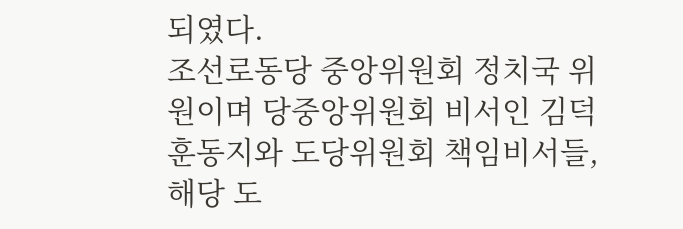되였다.
조선로동당 중앙위원회 정치국 위원이며 당중앙위원회 비서인 김덕훈동지와 도당위원회 책임비서들, 해당 도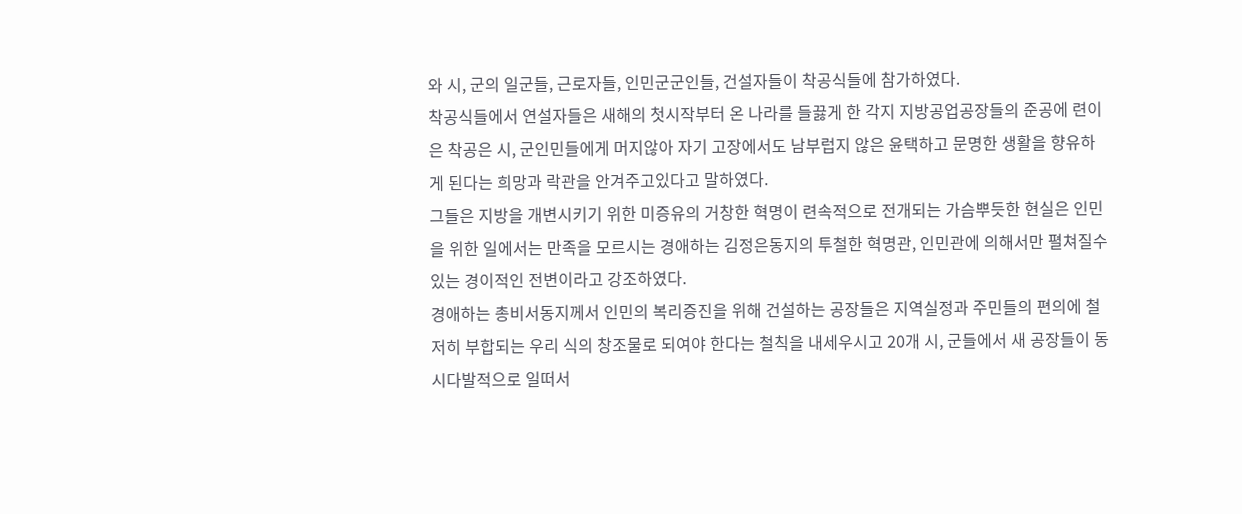와 시, 군의 일군들, 근로자들, 인민군군인들, 건설자들이 착공식들에 참가하였다.
착공식들에서 연설자들은 새해의 첫시작부터 온 나라를 들끓게 한 각지 지방공업공장들의 준공에 련이은 착공은 시, 군인민들에게 머지않아 자기 고장에서도 남부럽지 않은 윤택하고 문명한 생활을 향유하게 된다는 희망과 락관을 안겨주고있다고 말하였다.
그들은 지방을 개변시키기 위한 미증유의 거창한 혁명이 련속적으로 전개되는 가슴뿌듯한 현실은 인민을 위한 일에서는 만족을 모르시는 경애하는 김정은동지의 투철한 혁명관, 인민관에 의해서만 펼쳐질수 있는 경이적인 전변이라고 강조하였다.
경애하는 총비서동지께서 인민의 복리증진을 위해 건설하는 공장들은 지역실정과 주민들의 편의에 철저히 부합되는 우리 식의 창조물로 되여야 한다는 철칙을 내세우시고 20개 시, 군들에서 새 공장들이 동시다발적으로 일떠서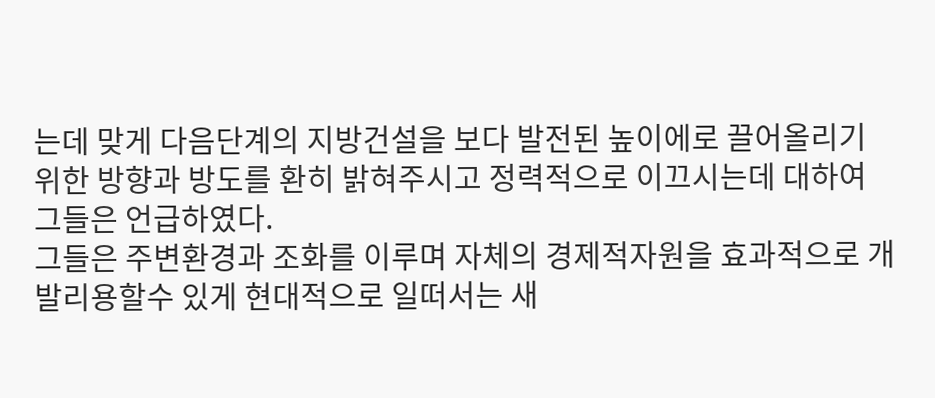는데 맞게 다음단계의 지방건설을 보다 발전된 높이에로 끌어올리기 위한 방향과 방도를 환히 밝혀주시고 정력적으로 이끄시는데 대하여 그들은 언급하였다.
그들은 주변환경과 조화를 이루며 자체의 경제적자원을 효과적으로 개발리용할수 있게 현대적으로 일떠서는 새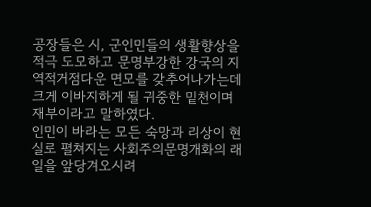공장들은 시, 군인민들의 생활향상을 적극 도모하고 문명부강한 강국의 지역적거점다운 면모를 갖추어나가는데 크게 이바지하게 될 귀중한 밑천이며 재부이라고 말하였다.
인민이 바라는 모든 숙망과 리상이 현실로 펼쳐지는 사회주의문명개화의 래일을 앞당겨오시려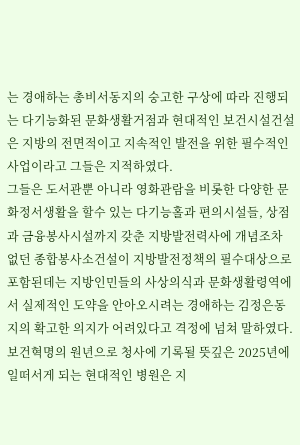는 경애하는 총비서동지의 숭고한 구상에 따라 진행되는 다기능화된 문화생활거점과 현대적인 보건시설건설은 지방의 전면적이고 지속적인 발전을 위한 필수적인 사업이라고 그들은 지적하였다.
그들은 도서관뿐 아니라 영화관람을 비롯한 다양한 문화정서생활을 할수 있는 다기능홀과 편의시설들, 상점과 금융봉사시설까지 갖춘 지방발전력사에 개념조차 없던 종합봉사소건설이 지방발전정책의 필수대상으로 포함된데는 지방인민들의 사상의식과 문화생활령역에서 실제적인 도약을 안아오시려는 경애하는 김정은동지의 확고한 의지가 어려있다고 격정에 넘쳐 말하였다.
보건혁명의 원년으로 청사에 기록될 뜻깊은 2025년에 일떠서게 되는 현대적인 병원은 지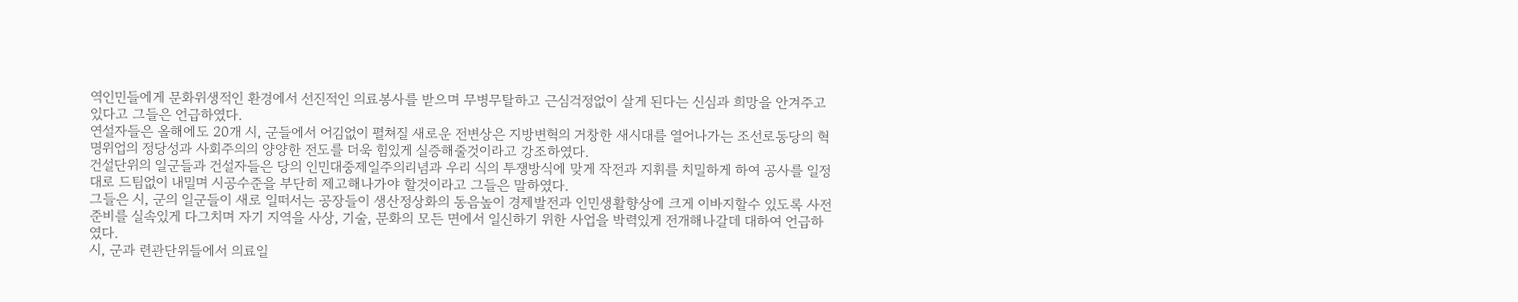역인민들에게 문화위생적인 환경에서 선진적인 의료봉사를 받으며 무병무탈하고 근심걱정없이 살게 된다는 신심과 희망을 안겨주고있다고 그들은 언급하였다.
연설자들은 올해에도 20개 시, 군들에서 어김없이 펼쳐질 새로운 전변상은 지방변혁의 거창한 새시대를 열어나가는 조선로동당의 혁명위업의 정당성과 사회주의의 양양한 전도를 더욱 힘있게 실증해줄것이라고 강조하였다.
건설단위의 일군들과 건설자들은 당의 인민대중제일주의리념과 우리 식의 투쟁방식에 맞게 작전과 지휘를 치밀하게 하여 공사를 일정대로 드팀없이 내밀며 시공수준을 부단히 제고해나가야 할것이라고 그들은 말하였다.
그들은 시, 군의 일군들이 새로 일떠서는 공장들이 생산정상화의 동음높이 경제발전과 인민생활향상에 크게 이바지할수 있도록 사전준비를 실속있게 다그치며 자기 지역을 사상, 기술, 문화의 모든 면에서 일신하기 위한 사업을 박력있게 전개해나갈데 대하여 언급하였다.
시, 군과 련관단위들에서 의료일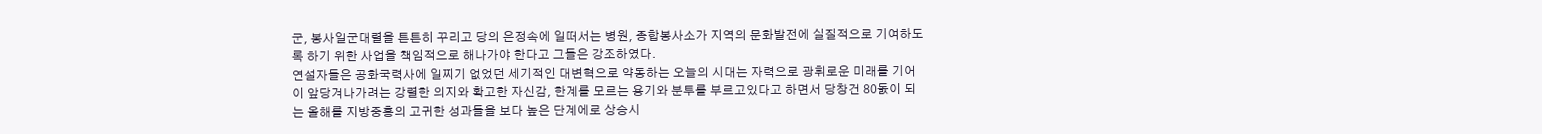군, 봉사일군대렬을 튼튼히 꾸리고 당의 은정속에 일떠서는 병원, 종합봉사소가 지역의 문화발전에 실질적으로 기여하도록 하기 위한 사업을 책임적으로 해나가야 한다고 그들은 강조하였다.
연설자들은 공화국력사에 일찌기 없었던 세기적인 대변혁으로 약동하는 오늘의 시대는 자력으로 광휘로운 미래를 기어이 앞당겨나가려는 강렬한 의지와 확고한 자신감, 한계를 모르는 용기와 분투를 부르고있다고 하면서 당창건 80돐이 되는 올해를 지방중흥의 고귀한 성과들을 보다 높은 단계에로 상승시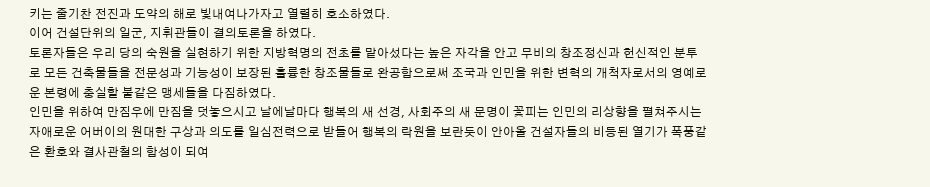키는 줄기찬 전진과 도약의 해로 빛내여나가자고 열렬히 호소하였다.
이어 건설단위의 일군, 지휘관들이 결의토론을 하였다.
토론자들은 우리 당의 숙원을 실현하기 위한 지방혁명의 전초를 맡아섰다는 높은 자각을 안고 무비의 창조정신과 헌신적인 분투로 모든 건축물들을 전문성과 기능성이 보장된 훌륭한 창조물들로 완공함으로써 조국과 인민을 위한 변혁의 개척자로서의 영예로운 본령에 충실할 불같은 맹세들을 다짐하였다.
인민을 위하여 만짐우에 만짐을 덧놓으시고 날에날마다 행복의 새 선경, 사회주의 새 문명이 꽃피는 인민의 리상향을 펼쳐주시는 자애로운 어버이의 원대한 구상과 의도를 일심전력으로 받들어 행복의 락원을 보란듯이 안아올 건설자들의 비등된 열기가 폭풍같은 환호와 결사관철의 함성이 되여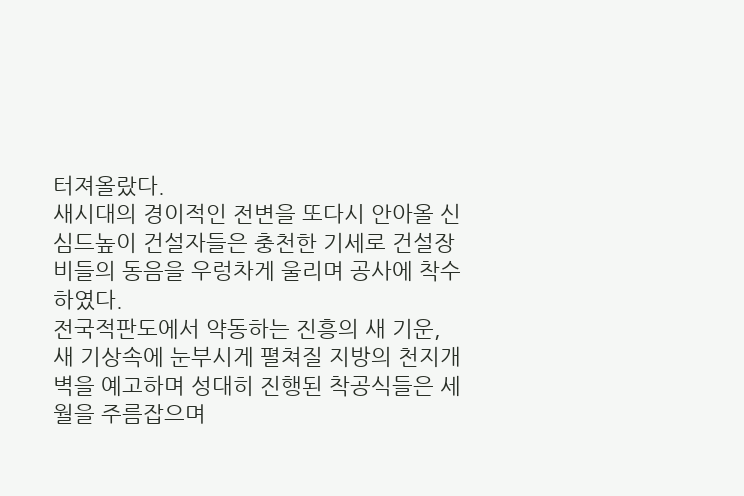터져올랐다.
새시대의 경이적인 전변을 또다시 안아올 신심드높이 건설자들은 충천한 기세로 건설장비들의 동음을 우렁차게 울리며 공사에 착수하였다.
전국적판도에서 약동하는 진흥의 새 기운, 새 기상속에 눈부시게 펼쳐질 지방의 천지개벽을 예고하며 성대히 진행된 착공식들은 세월을 주름잡으며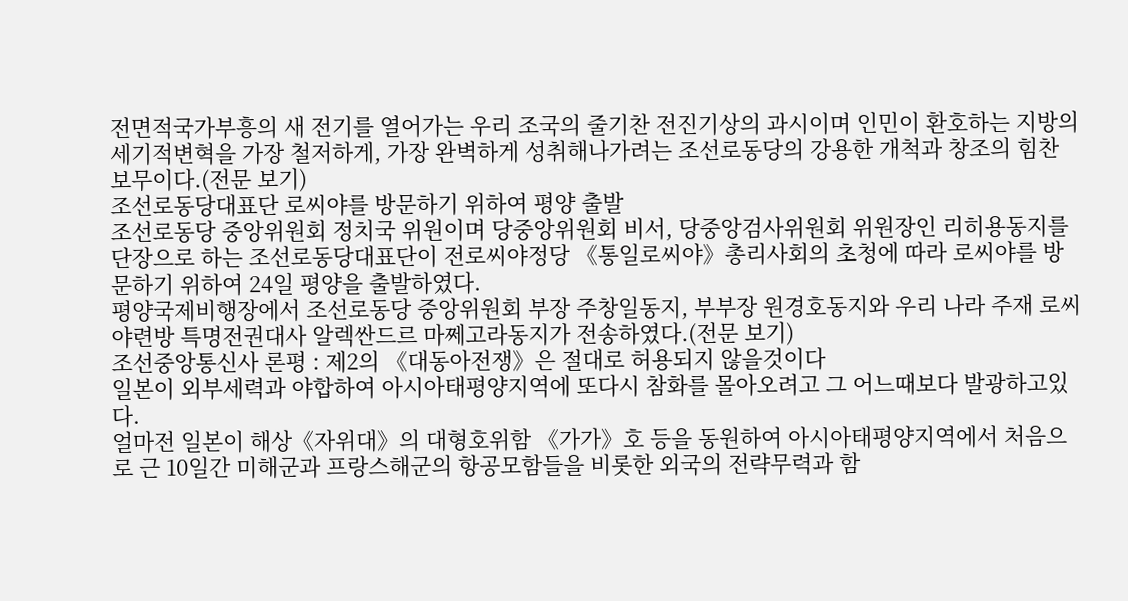전면적국가부흥의 새 전기를 열어가는 우리 조국의 줄기찬 전진기상의 과시이며 인민이 환호하는 지방의 세기적변혁을 가장 철저하게, 가장 완벽하게 성취해나가려는 조선로동당의 강용한 개척과 창조의 힘찬 보무이다.(전문 보기)
조선로동당대표단 로씨야를 방문하기 위하여 평양 출발
조선로동당 중앙위원회 정치국 위원이며 당중앙위원회 비서, 당중앙검사위원회 위원장인 리히용동지를 단장으로 하는 조선로동당대표단이 전로씨야정당 《통일로씨야》총리사회의 초청에 따라 로씨야를 방문하기 위하여 24일 평양을 출발하였다.
평양국제비행장에서 조선로동당 중앙위원회 부장 주창일동지, 부부장 원경호동지와 우리 나라 주재 로씨야련방 특명전권대사 알렉싼드르 마쩨고라동지가 전송하였다.(전문 보기)
조선중앙통신사 론평 : 제2의 《대동아전쟁》은 절대로 허용되지 않을것이다
일본이 외부세력과 야합하여 아시아태평양지역에 또다시 참화를 몰아오려고 그 어느때보다 발광하고있다.
얼마전 일본이 해상《자위대》의 대형호위함 《가가》호 등을 동원하여 아시아태평양지역에서 처음으로 근 10일간 미해군과 프랑스해군의 항공모함들을 비롯한 외국의 전략무력과 함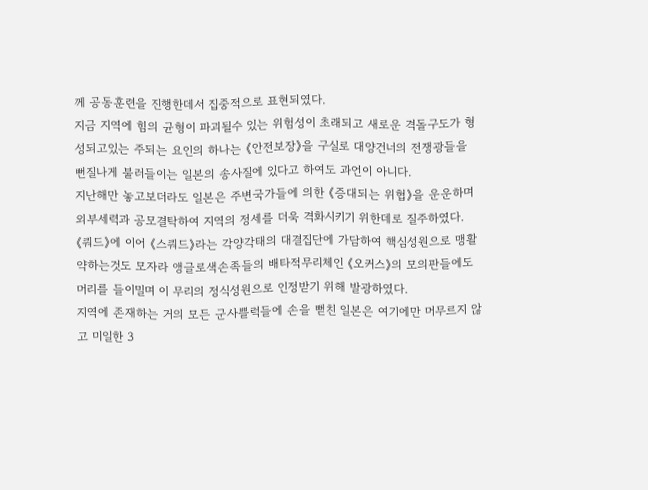께 공동훈련을 진행한데서 집중적으로 표현되였다.
지금 지역에 힘의 균형이 파괴될수 있는 위험성이 초래되고 새로운 격돌구도가 형성되고있는 주되는 요인의 하나는 《안전보장》을 구실로 대양건너의 전쟁광들을 뻔질나게 불러들이는 일본의 송사질에 있다고 하여도 과언이 아니다.
지난해만 놓고보더라도 일본은 주변국가들에 의한 《증대되는 위협》을 운운하며 외부세력과 공모결탁하여 지역의 정세를 더욱 격화시키기 위한데로 질주하였다.
《쿼드》에 이어 《스쿼드》라는 각양각태의 대결집단에 가담하여 핵심성원으로 맹활약하는것도 모자라 앵글로색손족들의 배타적무리체인 《오커스》의 모의판들에도 머리를 들이밀며 이 무리의 정식성원으로 인정받기 위해 발광하였다.
지역에 존재하는 거의 모든 군사쁠럭들에 손을 뻗친 일본은 여기에만 머무르지 않고 미일한 3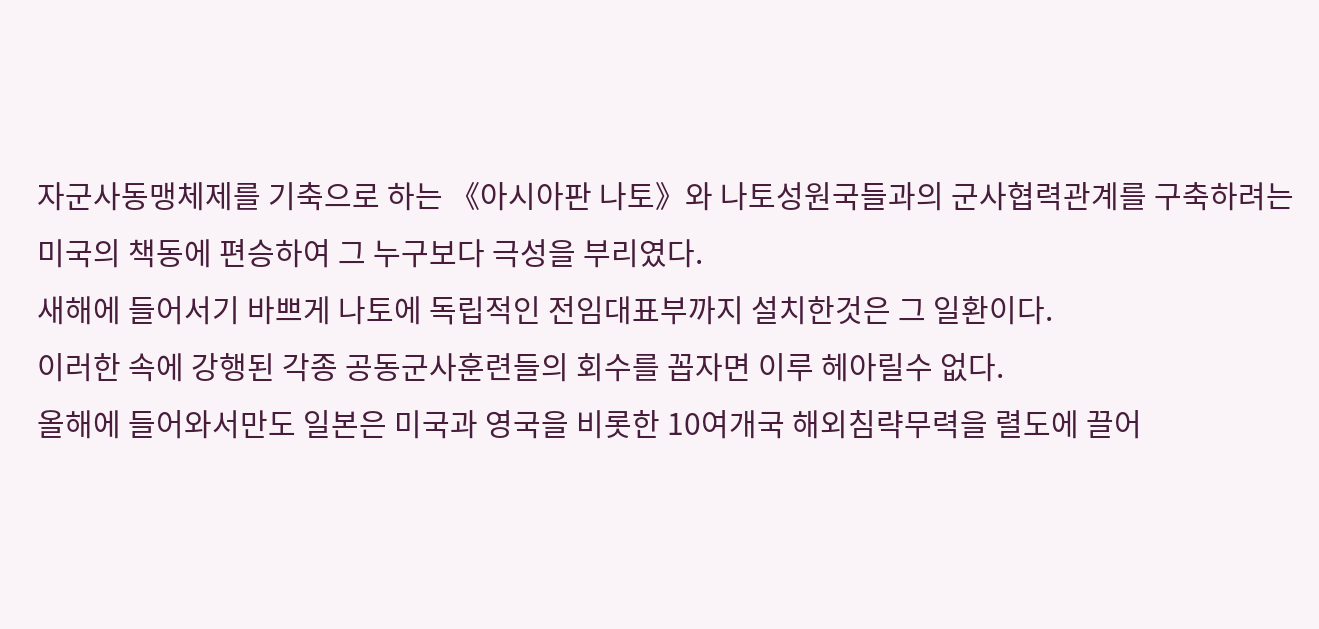자군사동맹체제를 기축으로 하는 《아시아판 나토》와 나토성원국들과의 군사협력관계를 구축하려는 미국의 책동에 편승하여 그 누구보다 극성을 부리였다.
새해에 들어서기 바쁘게 나토에 독립적인 전임대표부까지 설치한것은 그 일환이다.
이러한 속에 강행된 각종 공동군사훈련들의 회수를 꼽자면 이루 헤아릴수 없다.
올해에 들어와서만도 일본은 미국과 영국을 비롯한 10여개국 해외침략무력을 렬도에 끌어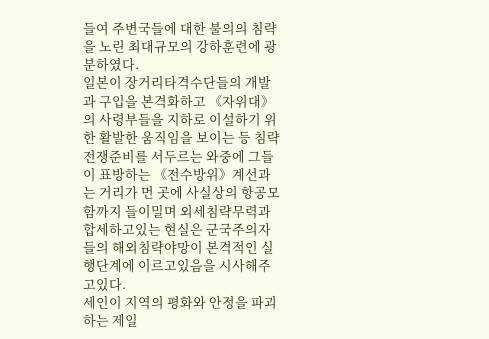들여 주변국들에 대한 불의의 침략을 노린 최대규모의 강하훈련에 광분하였다.
일본이 장거리타격수단들의 개발과 구입을 본격화하고 《자위대》의 사령부들을 지하로 이설하기 위한 활발한 움직임을 보이는 등 침략전쟁준비를 서두르는 와중에 그들이 표방하는 《전수방위》계선과는 거리가 먼 곳에 사실상의 항공모함까지 들이밀며 외세침략무력과 합세하고있는 현실은 군국주의자들의 해외침략야망이 본격적인 실행단계에 이르고있음을 시사해주고있다.
세인이 지역의 평화와 안정을 파괴하는 제일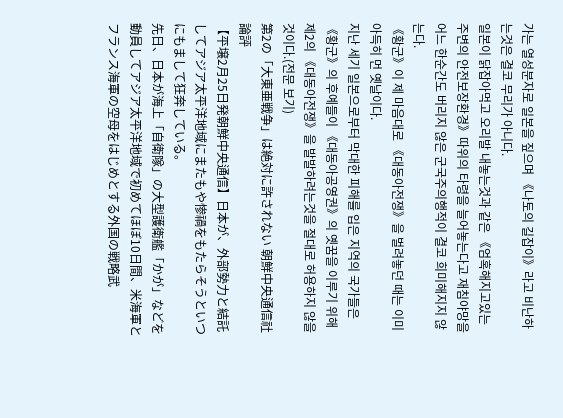가는 열성분자로 일본을 짚으며 《나토의 길잡이》라고 비난하는것은 결코 무리가 아니다.
일본이 닭잡아먹고 오리발 내놓는것과 같은 《엄혹해지고있는 주변의 안전보장환경》따위의 타령을 늘어놓는다고 재침야망을 어느 한순간도 버리지 않은 군국주의행적이 결코 희미해지지 않는다.
《황군》이 제 마음대로 《대동아전쟁》을 벌려놓던 때는 이미 아득히 먼 옛날이다.
지난 세기 일본으로부터 막대한 피해를 입은 지역의 국가들은 《황군》의 후예들이 《대동아공영권》의 옛꿈을 이루기 위해 제2의 《대동아전쟁》을 발발하려는것을 절대로 허용하지 않을것이다.(전문 보기)
第2の「大東亜戦争」は絶対に許されない 朝鮮中央通信社論評
【平壌2月25日発朝鮮中央通信】日本が、外部勢力と結託してアジア太平洋地域にまたもや惨禍をもたらそうといつにもまして狂奔している。
先日、日本が海上「自衛隊」の大型護衛艦「かが」などを動員してアジア太平洋地域で初めてほぼ10日間、米海軍とフランス海軍の空母をはじめとする外国の戦略武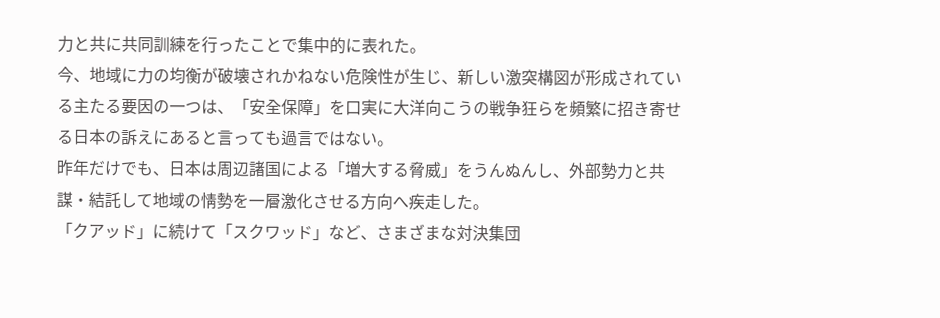力と共に共同訓練を行ったことで集中的に表れた。
今、地域に力の均衡が破壊されかねない危険性が生じ、新しい激突構図が形成されている主たる要因の一つは、「安全保障」を口実に大洋向こうの戦争狂らを頻繁に招き寄せる日本の訴えにあると言っても過言ではない。
昨年だけでも、日本は周辺諸国による「増大する脅威」をうんぬんし、外部勢力と共謀・結託して地域の情勢を一層激化させる方向へ疾走した。
「クアッド」に続けて「スクワッド」など、さまざまな対決集団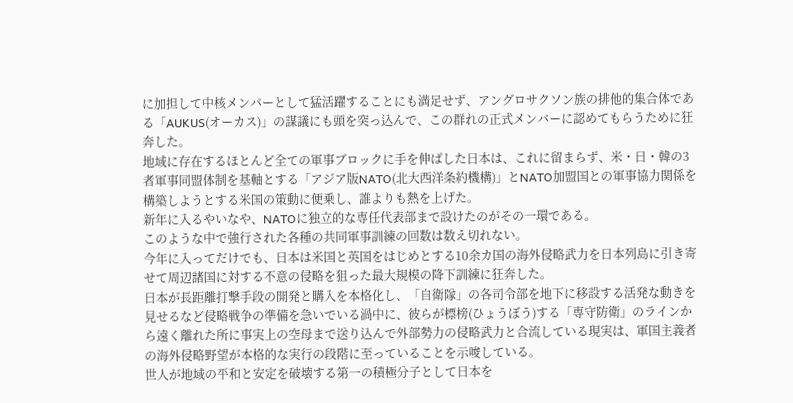に加担して中核メンバーとして猛活躍することにも満足せず、アングロサクソン族の排他的集合体である「AUKUS(オーカス)」の謀議にも頭を突っ込んで、この群れの正式メンバーに認めてもらうために狂奔した。
地域に存在するほとんど全ての軍事ブロックに手を伸ばした日本は、これに留まらず、米・日・韓の3者軍事同盟体制を基軸とする「アジア版NATO(北大西洋条約機構)」とNATO加盟国との軍事協力関係を構築しようとする米国の策動に便乗し、誰よりも熱を上げた。
新年に入るやいなや、NATOに独立的な専任代表部まで設けたのがその一環である。
このような中で強行された各種の共同軍事訓練の回数は数え切れない。
今年に入ってだけでも、日本は米国と英国をはじめとする10余カ国の海外侵略武力を日本列島に引き寄せて周辺諸国に対する不意の侵略を狙った最大規模の降下訓練に狂奔した。
日本が長距離打撃手段の開発と購入を本格化し、「自衛隊」の各司令部を地下に移設する活発な動きを見せるなど侵略戦争の準備を急いでいる渦中に、彼らが標榜(ひょうぼう)する「専守防衛」のラインから遠く離れた所に事実上の空母まで送り込んで外部勢力の侵略武力と合流している現実は、軍国主義者の海外侵略野望が本格的な実行の段階に至っていることを示唆している。
世人が地域の平和と安定を破壊する第一の積極分子として日本を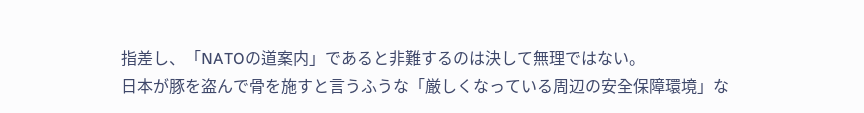指差し、「NATOの道案内」であると非難するのは決して無理ではない。
日本が豚を盗んで骨を施すと言うふうな「厳しくなっている周辺の安全保障環境」な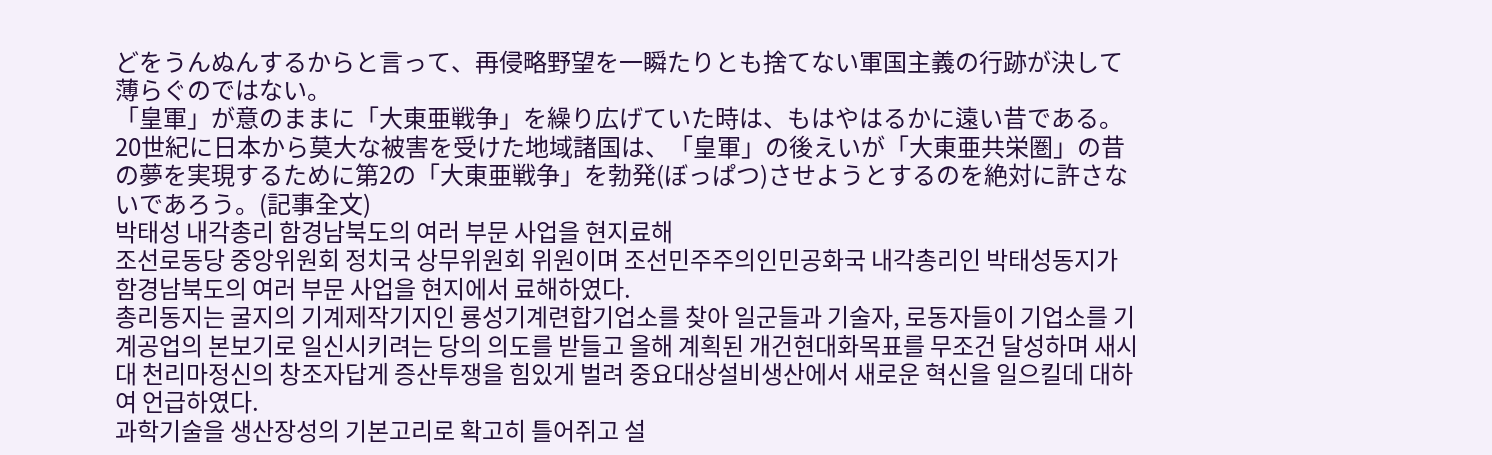どをうんぬんするからと言って、再侵略野望を一瞬たりとも捨てない軍国主義の行跡が決して薄らぐのではない。
「皇軍」が意のままに「大東亜戦争」を繰り広げていた時は、もはやはるかに遠い昔である。
20世紀に日本から莫大な被害を受けた地域諸国は、「皇軍」の後えいが「大東亜共栄圏」の昔の夢を実現するために第2の「大東亜戦争」を勃発(ぼっぱつ)させようとするのを絶対に許さないであろう。(記事全文)
박태성 내각총리 함경남북도의 여러 부문 사업을 현지료해
조선로동당 중앙위원회 정치국 상무위원회 위원이며 조선민주주의인민공화국 내각총리인 박태성동지가 함경남북도의 여러 부문 사업을 현지에서 료해하였다.
총리동지는 굴지의 기계제작기지인 룡성기계련합기업소를 찾아 일군들과 기술자, 로동자들이 기업소를 기계공업의 본보기로 일신시키려는 당의 의도를 받들고 올해 계획된 개건현대화목표를 무조건 달성하며 새시대 천리마정신의 창조자답게 증산투쟁을 힘있게 벌려 중요대상설비생산에서 새로운 혁신을 일으킬데 대하여 언급하였다.
과학기술을 생산장성의 기본고리로 확고히 틀어쥐고 설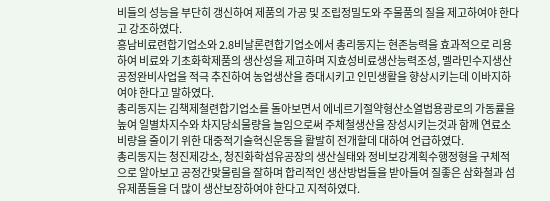비들의 성능을 부단히 갱신하여 제품의 가공 및 조립정밀도와 주물품의 질을 제고하여야 한다고 강조하였다.
흥남비료련합기업소와 2.8비날론련합기업소에서 총리동지는 현존능력을 효과적으로 리용하여 비료와 기초화학제품의 생산성을 제고하며 지효성비료생산능력조성, 멜라민수지생산공정완비사업을 적극 추진하여 농업생산을 증대시키고 인민생활을 향상시키는데 이바지하여야 한다고 말하였다.
총리동지는 김책제철련합기업소를 돌아보면서 에네르기절약형산소열법용광로의 가동률을 높여 일별차지수와 차지당쇠물량을 늘임으로써 주체철생산을 장성시키는것과 함께 연료소비량을 줄이기 위한 대중적기술혁신운동을 활발히 전개할데 대하여 언급하였다.
총리동지는 청진제강소, 청진화학섬유공장의 생산실태와 정비보강계획수행정형을 구체적으로 알아보고 공정간맞물림을 잘하며 합리적인 생산방법들을 받아들여 질좋은 삼화철과 섬유제품들을 더 많이 생산보장하여야 한다고 지적하였다.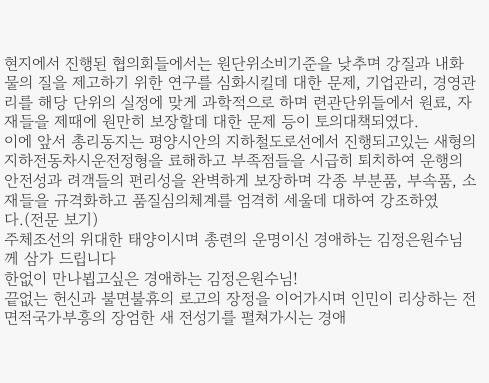현지에서 진행된 협의회들에서는 원단위소비기준을 낮추며 강질과 내화물의 질을 제고하기 위한 연구를 심화시킬데 대한 문제, 기업관리, 경영관리를 해당 단위의 실정에 맞게 과학적으로 하며 련관단위들에서 원료, 자재들을 제때에 원만히 보장할데 대한 문제 등이 토의대책되였다.
이에 앞서 총리동지는 평양시안의 지하철도로선에서 진행되고있는 새형의 지하전동차시운전정형을 료해하고 부족점들을 시급히 퇴치하여 운행의 안전성과 려객들의 편리성을 완벽하게 보장하며 각종 부분품, 부속품, 소재들을 규격화하고 품질심의체계를 엄격히 세울데 대하여 강조하였다.(전문 보기)
주체조선의 위대한 태양이시며 총련의 운명이신 경애하는 김정은원수님께 삼가 드립니다
한없이 만나뵙고싶은 경애하는 김정은원수님!
끝없는 헌신과 불면불휴의 로고의 장정을 이어가시며 인민이 리상하는 전면적국가부흥의 장엄한 새 전성기를 펼쳐가시는 경애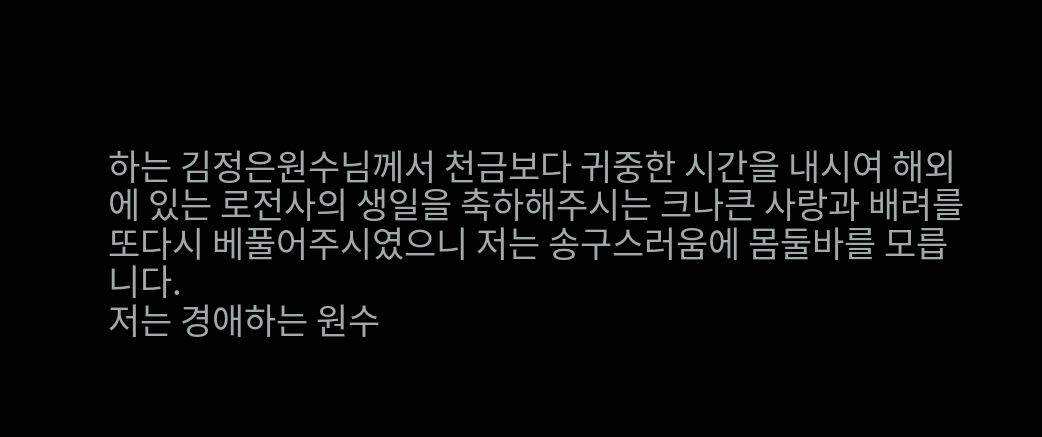하는 김정은원수님께서 천금보다 귀중한 시간을 내시여 해외에 있는 로전사의 생일을 축하해주시는 크나큰 사랑과 배려를 또다시 베풀어주시였으니 저는 송구스러움에 몸둘바를 모릅니다.
저는 경애하는 원수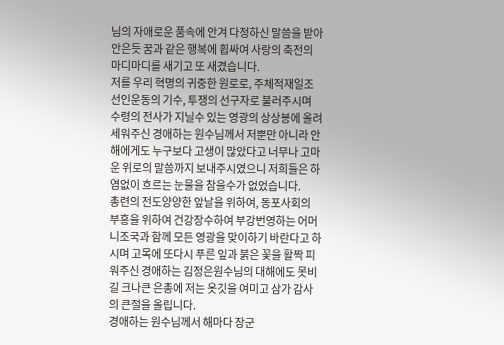님의 자애로운 품속에 안겨 다정하신 말씀을 받아안은듯 꿈과 같은 행복에 휩싸여 사랑의 축전의 마디마디를 새기고 또 새겼습니다.
저를 우리 혁명의 귀중한 원로로, 주체적재일조선인운동의 기수, 투쟁의 선구자로 불러주시며 수령의 전사가 지닐수 있는 영광의 상상봉에 올려세워주신 경애하는 원수님께서 저뿐만 아니라 안해에게도 누구보다 고생이 많았다고 너무나 고마운 위로의 말씀까지 보내주시였으니 저희들은 하염없이 흐르는 눈물을 참을수가 없었습니다.
총련의 전도양양한 앞날을 위하여, 동포사회의 부흥을 위하여 건강장수하여 부강번영하는 어머니조국과 함께 모든 영광을 맞이하기 바란다고 하시며 고목에 또다시 푸른 잎과 붉은 꽃을 활짝 피워주신 경애하는 김정은원수님의 대해에도 못비길 크나큰 은총에 저는 옷깃을 여미고 삼가 감사의 큰절을 올립니다.
경애하는 원수님께서 해마다 장군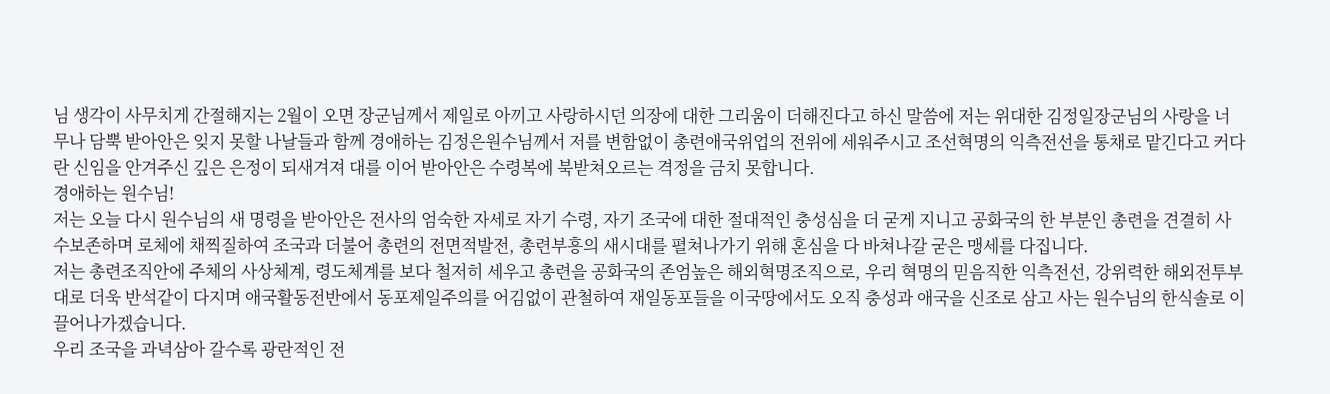님 생각이 사무치게 간절해지는 2월이 오면 장군님께서 제일로 아끼고 사랑하시던 의장에 대한 그리움이 더해진다고 하신 말씀에 저는 위대한 김정일장군님의 사랑을 너무나 담뿍 받아안은 잊지 못할 나날들과 함께 경애하는 김정은원수님께서 저를 변함없이 총련애국위업의 전위에 세워주시고 조선혁명의 익측전선을 통채로 맡긴다고 커다란 신임을 안겨주신 깊은 은정이 되새겨져 대를 이어 받아안은 수령복에 북받쳐오르는 격정을 금치 못합니다.
경애하는 원수님!
저는 오늘 다시 원수님의 새 명령을 받아안은 전사의 엄숙한 자세로 자기 수령, 자기 조국에 대한 절대적인 충성심을 더 굳게 지니고 공화국의 한 부분인 총련을 견결히 사수보존하며 로체에 채찍질하여 조국과 더불어 총련의 전면적발전, 총련부흥의 새시대를 펼쳐나가기 위해 혼심을 다 바쳐나갈 굳은 맹세를 다집니다.
저는 총련조직안에 주체의 사상체계, 령도체계를 보다 철저히 세우고 총련을 공화국의 존엄높은 해외혁명조직으로, 우리 혁명의 믿음직한 익측전선, 강위력한 해외전투부대로 더욱 반석같이 다지며 애국활동전반에서 동포제일주의를 어김없이 관철하여 재일동포들을 이국땅에서도 오직 충성과 애국을 신조로 삼고 사는 원수님의 한식솔로 이끌어나가겠습니다.
우리 조국을 과녁삼아 갈수록 광란적인 전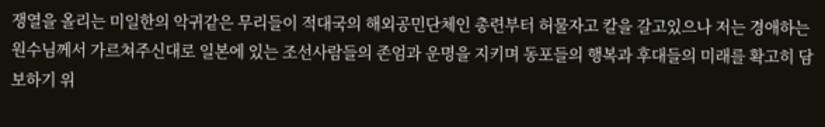쟁열을 올리는 미일한의 악귀같은 무리들이 적대국의 해외공민단체인 총련부터 허물자고 칼을 갈고있으나 저는 경애하는 원수님께서 가르쳐주신대로 일본에 있는 조선사람들의 존엄과 운명을 지키며 동포들의 행복과 후대들의 미래를 확고히 담보하기 위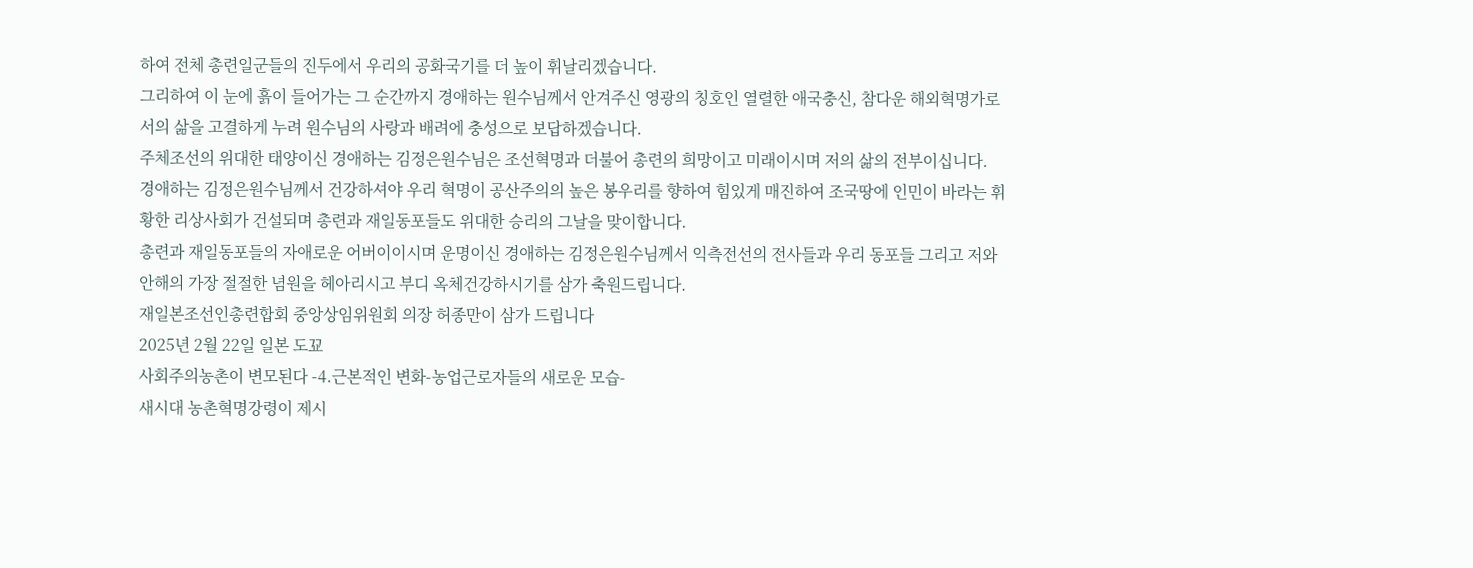하여 전체 총련일군들의 진두에서 우리의 공화국기를 더 높이 휘날리겠습니다.
그리하여 이 눈에 흙이 들어가는 그 순간까지 경애하는 원수님께서 안겨주신 영광의 칭호인 열렬한 애국충신, 참다운 해외혁명가로서의 삶을 고결하게 누려 원수님의 사랑과 배려에 충성으로 보답하겠습니다.
주체조선의 위대한 태양이신 경애하는 김정은원수님은 조선혁명과 더불어 총련의 희망이고 미래이시며 저의 삶의 전부이십니다.
경애하는 김정은원수님께서 건강하셔야 우리 혁명이 공산주의의 높은 봉우리를 향하여 힘있게 매진하여 조국땅에 인민이 바라는 휘황한 리상사회가 건설되며 총련과 재일동포들도 위대한 승리의 그날을 맞이합니다.
총련과 재일동포들의 자애로운 어버이이시며 운명이신 경애하는 김정은원수님께서 익측전선의 전사들과 우리 동포들 그리고 저와 안해의 가장 절절한 념원을 헤아리시고 부디 옥체건강하시기를 삼가 축원드립니다.
재일본조선인총련합회 중앙상임위원회 의장 허종만이 삼가 드립니다
2025년 2월 22일 일본 도꾜
사회주의농촌이 변모된다 -4.근본적인 변화-농업근로자들의 새로운 모습-
새시대 농촌혁명강령이 제시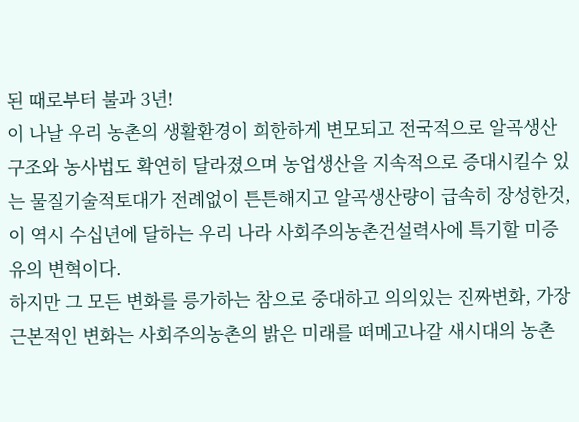된 때로부터 불과 3년!
이 나날 우리 농촌의 생활환경이 희한하게 변모되고 전국적으로 알곡생산구조와 농사법도 확연히 달라졌으며 농업생산을 지속적으로 증대시킬수 있는 물질기술적토대가 전례없이 튼튼해지고 알곡생산량이 급속히 장성한것, 이 역시 수십년에 달하는 우리 나라 사회주의농촌건설력사에 특기할 미증유의 변혁이다.
하지만 그 모든 변화를 릉가하는 참으로 중대하고 의의있는 진짜변화, 가장 근본적인 변화는 사회주의농촌의 밝은 미래를 떠메고나갈 새시대의 농촌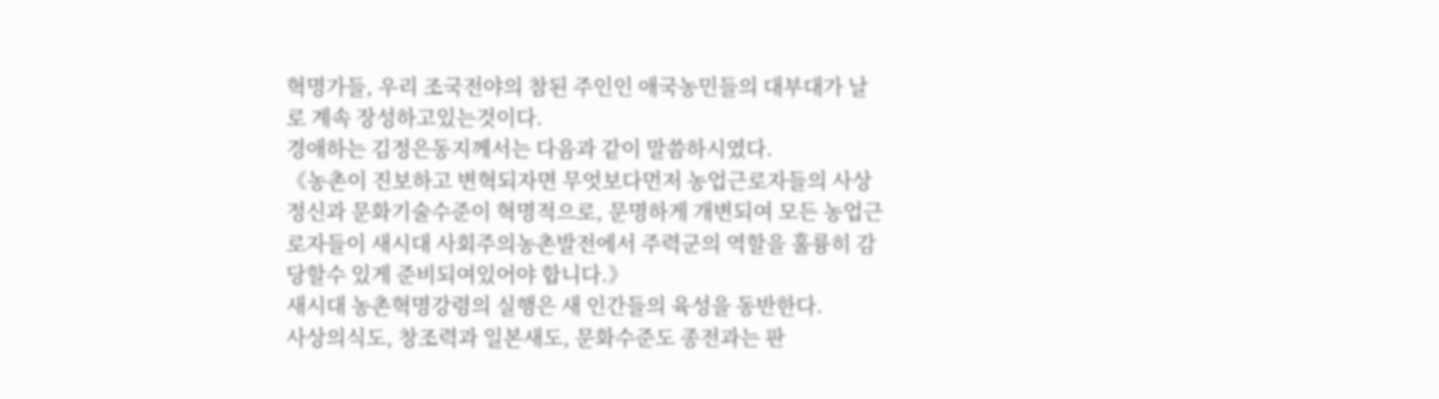혁명가들, 우리 조국전야의 참된 주인인 애국농민들의 대부대가 날로 계속 장성하고있는것이다.
경애하는 김정은동지께서는 다음과 같이 말씀하시였다.
《농촌이 진보하고 변혁되자면 무엇보다먼저 농업근로자들의 사상정신과 문화기술수준이 혁명적으로, 문명하게 개변되여 모든 농업근로자들이 새시대 사회주의농촌발전에서 주력군의 역할을 훌륭히 감당할수 있게 준비되여있어야 합니다.》
새시대 농촌혁명강령의 실행은 새 인간들의 육성을 동반한다.
사상의식도, 창조력과 일본새도, 문화수준도 종전과는 판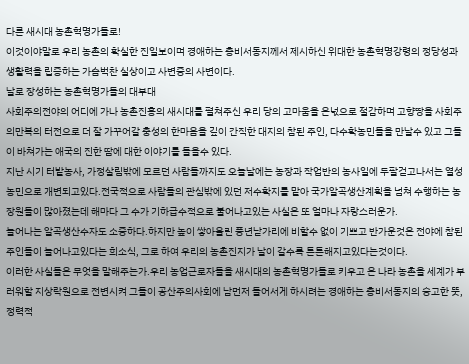다른 새시대 농촌혁명가들로!
이것이야말로 우리 농촌의 확실한 진일보이며 경애하는 총비서동지께서 제시하신 위대한 농촌혁명강령의 정당성과 생활력을 립증하는 가슴벅찬 실상이고 사변중의 사변이다.
날로 장성하는 농촌혁명가들의 대부대
사회주의전야의 어디에 가나 농촌진흥의 새시대를 펼쳐주신 우리 당의 고마움을 온넋으로 절감하며 고향땅을 사회주의만복의 터전으로 더 잘 가꾸어갈 충성의 한마음을 깊이 간직한 대지의 참된 주인, 다수확농민들을 만날수 있고 그들이 바쳐가는 애국의 진한 땀에 대한 이야기를 들을수 있다.
지난 시기 터밭농사, 가정살림밖에 모르던 사람들까지도 오늘날에는 농장과 작업반의 농사일에 두팔걷고나서는 열성농민으로 개변되고있다.전국적으로 사람들의 관심밖에 있던 저수확지를 맡아 국가알곡생산계획을 넘쳐 수행하는 농장원들이 많아졌는데 해마다 그 수가 기하급수적으로 불어나고있는 사실은 또 얼마나 자랑스러운가.
늘어나는 알곡생산수자도 소중하다.하지만 높이 쌓아올린 풍년낟가리에 비할수 없이 기쁘고 반가운것은 전야에 참된 주인들이 늘어나고있다는 희소식, 그로 하여 우리의 농촌진지가 날이 갈수록 튼튼해지고있다는것이다.
이러한 사실들은 무엇을 말해주는가.우리 농업근로자들을 새시대의 농촌혁명가들로 키우고 온 나라 농촌을 세계가 부러워할 지상락원으로 전변시켜 그들이 공산주의사회에 남먼저 들어서게 하시려는 경애하는 총비서동지의 숭고한 뜻, 정력적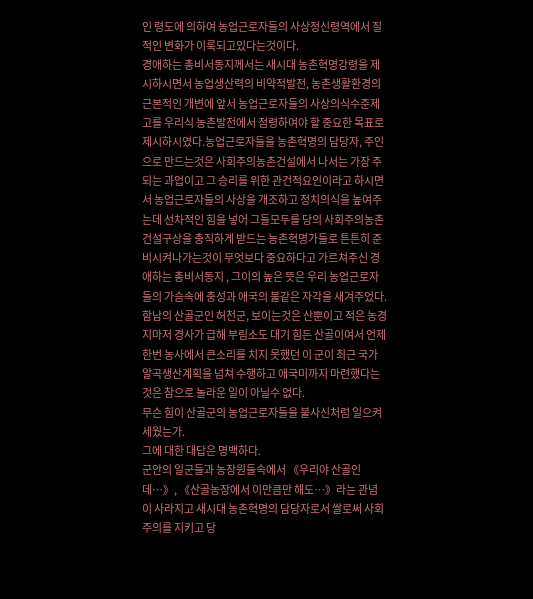인 령도에 의하여 농업근로자들의 사상정신령역에서 질적인 변화가 이룩되고있다는것이다.
경애하는 총비서동지께서는 새시대 농촌혁명강령을 제시하시면서 농업생산력의 비약적발전, 농촌생활환경의 근본적인 개변에 앞서 농업근로자들의 사상의식수준제고를 우리식 농촌발전에서 점령하여야 할 중요한 목표로 제시하시였다.농업근로자들을 농촌혁명의 담당자, 주인으로 만드는것은 사회주의농촌건설에서 나서는 가장 주되는 과업이고 그 승리를 위한 관건적요인이라고 하시면서 농업근로자들의 사상을 개조하고 정치의식을 높여주는데 선차적인 힘을 넣어 그들모두를 당의 사회주의농촌건설구상을 충직하게 받드는 농촌혁명가들로 튼튼히 준비시켜나가는것이 무엇보다 중요하다고 가르쳐주신 경애하는 총비서동지 , 그이의 높은 뜻은 우리 농업근로자들의 가슴속에 충성과 애국의 불같은 자각을 새겨주었다.
함남의 산골군인 허천군, 보이는것은 산뿐이고 적은 농경지마저 경사가 급해 부림소도 대기 힘든 산골이여서 언제한번 농사에서 큰소리를 치지 못했던 이 군이 최근 국가알곡생산계획을 넘쳐 수행하고 애국미까지 마련했다는것은 참으로 놀라운 일이 아닐수 없다.
무슨 힘이 산골군의 농업근로자들을 불사신처럼 일으켜세웠는가.
그에 대한 대답은 명백하다.
군안의 일군들과 농장원들속에서 《우리야 산골인데…》, 《산골농장에서 이만큼만 해도…》라는 관념이 사라지고 새시대 농촌혁명의 담당자로서 쌀로써 사회주의를 지키고 당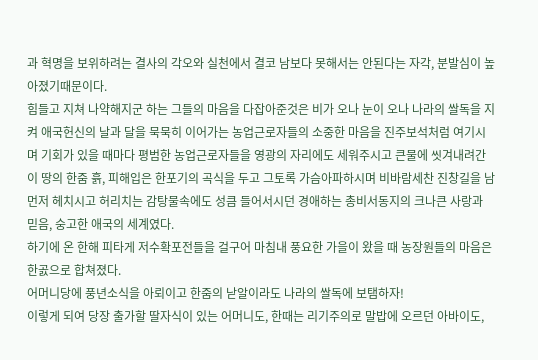과 혁명을 보위하려는 결사의 각오와 실천에서 결코 남보다 못해서는 안된다는 자각, 분발심이 높아졌기때문이다.
힘들고 지쳐 나약해지군 하는 그들의 마음을 다잡아준것은 비가 오나 눈이 오나 나라의 쌀독을 지켜 애국헌신의 날과 달을 묵묵히 이어가는 농업근로자들의 소중한 마음을 진주보석처럼 여기시며 기회가 있을 때마다 평범한 농업근로자들을 영광의 자리에도 세워주시고 큰물에 씻겨내려간 이 땅의 한줌 흙, 피해입은 한포기의 곡식을 두고 그토록 가슴아파하시며 비바람세찬 진창길을 남먼저 헤치시고 허리치는 감탕물속에도 성큼 들어서시던 경애하는 총비서동지의 크나큰 사랑과 믿음, 숭고한 애국의 세계였다.
하기에 온 한해 피타게 저수확포전들을 걸구어 마침내 풍요한 가을이 왔을 때 농장원들의 마음은 한곬으로 합쳐졌다.
어머니당에 풍년소식을 아뢰이고 한줌의 낟알이라도 나라의 쌀독에 보탬하자!
이렇게 되여 당장 출가할 딸자식이 있는 어머니도, 한때는 리기주의로 말밥에 오르던 아바이도,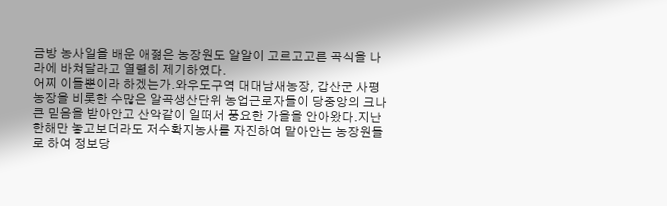금방 농사일을 배운 애젊은 농장원도 알알이 고르고고른 곡식을 나라에 바쳐달라고 열렬히 제기하였다.
어찌 이들뿐이라 하겠는가.와우도구역 대대남새농장, 갑산군 사평농장을 비롯한 수많은 알곡생산단위 농업근로자들이 당중앙의 크나큰 믿음을 받아안고 산악같이 일떠서 풍요한 가을을 안아왔다.지난 한해만 놓고보더라도 저수확지농사를 자진하여 맡아안는 농장원들로 하여 정보당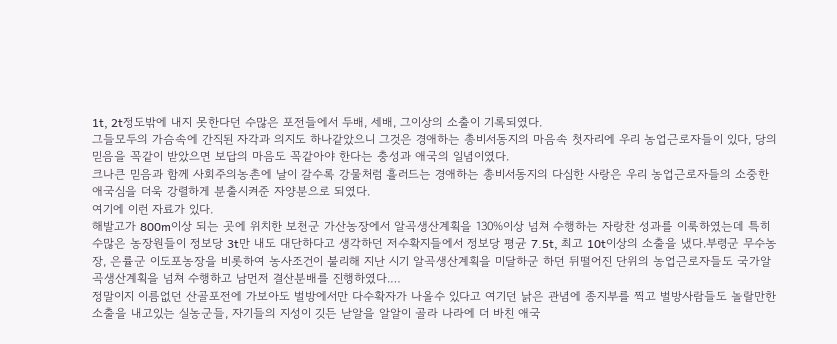1t, 2t정도밖에 내지 못한다던 수많은 포전들에서 두배, 세배, 그이상의 소출이 기록되였다.
그들모두의 가슴속에 간직된 자각과 의지도 하나같았으니 그것은 경애하는 총비서동지의 마음속 첫자리에 우리 농업근로자들이 있다, 당의 믿음을 꼭같이 받았으면 보답의 마음도 꼭같아야 한다는 충성과 애국의 일념이였다.
크나큰 믿음과 함께 사회주의농촌에 날이 갈수록 강물처럼 흘러드는 경애하는 총비서동지의 다심한 사랑은 우리 농업근로자들의 소중한 애국심을 더욱 강렬하게 분출시켜준 자양분으로 되였다.
여기에 이런 자료가 있다.
해발고가 800m이상 되는 곳에 위치한 보천군 가산농장에서 알곡생산계획을 130%이상 넘쳐 수행하는 자랑찬 성과를 이룩하였는데 특히 수많은 농장원들이 정보당 3t만 내도 대단하다고 생각하던 저수확지들에서 정보당 평균 7.5t, 최고 10t이상의 소출을 냈다.부령군 무수농장, 은률군 이도포농장을 비롯하여 농사조건이 불리해 지난 시기 알곡생산계획을 미달하군 하던 뒤떨어진 단위의 농업근로자들도 국가알곡생산계획을 넘쳐 수행하고 남먼저 결산분배를 진행하였다.…
정말이지 이름없던 산골포전에 가보아도 벌방에서만 다수확자가 나올수 있다고 여기던 낡은 관념에 종지부를 찍고 벌방사람들도 놀랄만한 소출을 내고있는 실농군들, 자기들의 지성이 깃든 낟알을 알알이 골라 나라에 더 바친 애국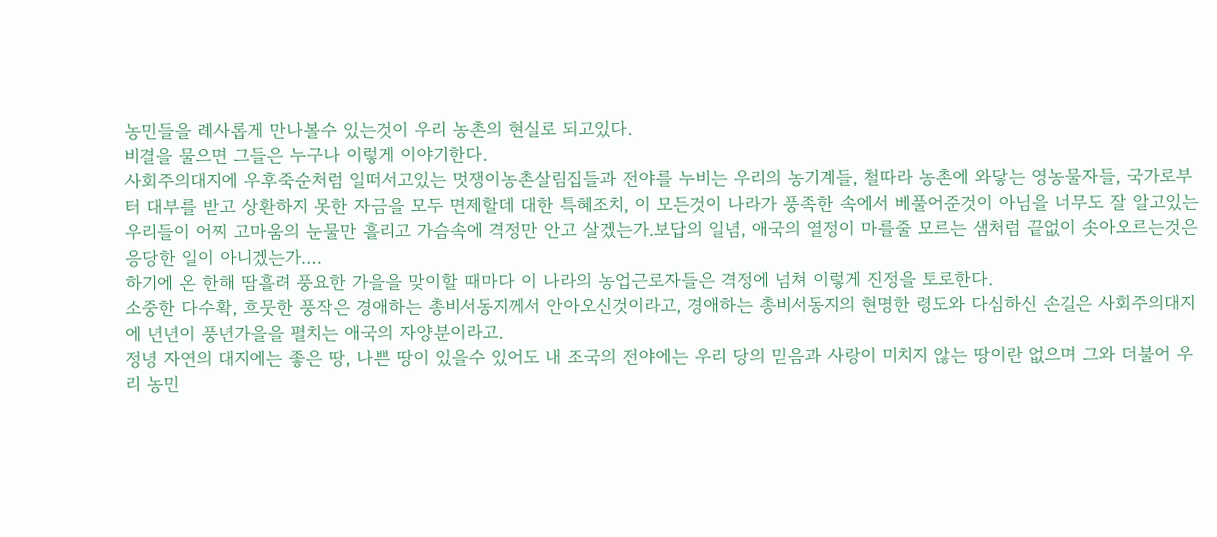농민들을 례사롭게 만나볼수 있는것이 우리 농촌의 현실로 되고있다.
비결을 물으면 그들은 누구나 이렇게 이야기한다.
사회주의대지에 우후죽순처럼 일떠서고있는 멋쟁이농촌살림집들과 전야를 누비는 우리의 농기계들, 철따라 농촌에 와닿는 영농물자들, 국가로부터 대부를 받고 상환하지 못한 자금을 모두 면제할데 대한 특혜조치, 이 모든것이 나라가 풍족한 속에서 베풀어준것이 아님을 너무도 잘 알고있는 우리들이 어찌 고마움의 눈물만 흘리고 가슴속에 격정만 안고 살겠는가.보답의 일념, 애국의 열정이 마를줄 모르는 샘처럼 끝없이 솟아오르는것은 응당한 일이 아니겠는가.…
하기에 온 한해 땀흘려 풍요한 가을을 맞이할 때마다 이 나라의 농업근로자들은 격정에 넘쳐 이렇게 진정을 토로한다.
소중한 다수확, 흐뭇한 풍작은 경애하는 총비서동지께서 안아오신것이라고, 경애하는 총비서동지의 현명한 령도와 다심하신 손길은 사회주의대지에 년년이 풍년가을을 펼치는 애국의 자양분이라고.
정녕 자연의 대지에는 좋은 땅, 나쁜 땅이 있을수 있어도 내 조국의 전야에는 우리 당의 믿음과 사랑이 미치지 않는 땅이란 없으며 그와 더불어 우리 농민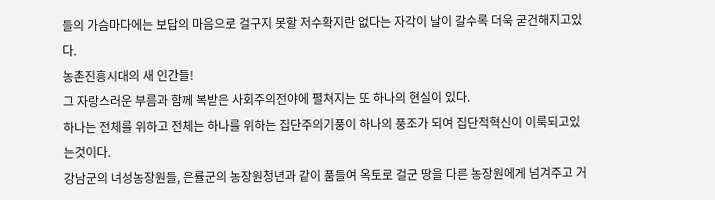들의 가슴마다에는 보답의 마음으로 걸구지 못할 저수확지란 없다는 자각이 날이 갈수록 더욱 굳건해지고있다.
농촌진흥시대의 새 인간들!
그 자랑스러운 부름과 함께 복받은 사회주의전야에 펼쳐지는 또 하나의 현실이 있다.
하나는 전체를 위하고 전체는 하나를 위하는 집단주의기풍이 하나의 풍조가 되여 집단적혁신이 이룩되고있는것이다.
강남군의 녀성농장원들, 은률군의 농장원청년과 같이 품들여 옥토로 걸군 땅을 다른 농장원에게 넘겨주고 거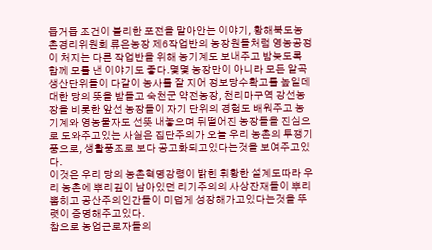듭거듭 조건이 불리한 포전을 맡아안는 이야기, 황해북도농촌경리위원회 류은농장 제6작업반의 농장원들처럼 영농공정이 처지는 다른 작업반을 위해 농기계도 보내주고 밤늦도록 함께 모를 낸 이야기도 좋다.몇몇 농장만이 아니라 모든 알곡생산단위들이 다같이 농사를 잘 지어 정보당수확고를 높일데 대한 당의 뜻을 받들고 숙천군 약전농장, 천리마구역 강선농장을 비롯한 앞선 농장들이 자기 단위의 경험도 배워주고 농기계와 영농물자도 선뜻 내놓으며 뒤떨어진 농장들을 진심으로 도와주고있는 사실은 집단주의가 오늘 우리 농촌의 투쟁기풍으로, 생활풍조로 보다 공고화되고있다는것을 보여주고있다.
이것은 우리 당의 농촌혁명강령이 밝힌 휘황한 설계도따라 우리 농촌에 뿌리깊이 남아있던 리기주의의 사상잔재들이 뿌리뽑히고 공산주의인간들이 미덥게 성장해가고있다는것을 뚜렷이 증명해주고있다.
참으로 농업근로자들의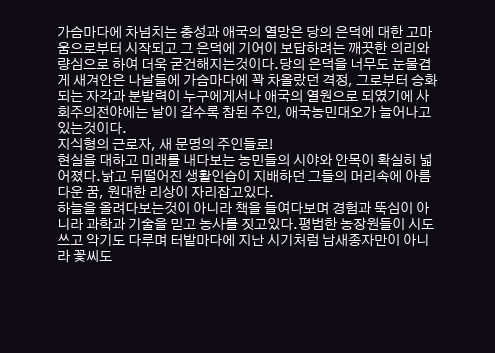가슴마다에 차넘치는 충성과 애국의 열망은 당의 은덕에 대한 고마움으로부터 시작되고 그 은덕에 기어이 보답하려는 깨끗한 의리와 량심으로 하여 더욱 굳건해지는것이다.당의 은덕을 너무도 눈물겹게 새겨안은 나날들에 가슴마다에 꽉 차올랐던 격정, 그로부터 승화되는 자각과 분발력이 누구에게서나 애국의 열원으로 되였기에 사회주의전야에는 날이 갈수록 참된 주인, 애국농민대오가 늘어나고있는것이다.
지식형의 근로자, 새 문명의 주인들로!
현실을 대하고 미래를 내다보는 농민들의 시야와 안목이 확실히 넓어졌다.낡고 뒤떨어진 생활인습이 지배하던 그들의 머리속에 아름다운 꿈, 원대한 리상이 자리잡고있다.
하늘을 올려다보는것이 아니라 책을 들여다보며 경험과 뚝심이 아니라 과학과 기술을 믿고 농사를 짓고있다.평범한 농장원들이 시도 쓰고 악기도 다루며 터밭마다에 지난 시기처럼 남새종자만이 아니라 꽃씨도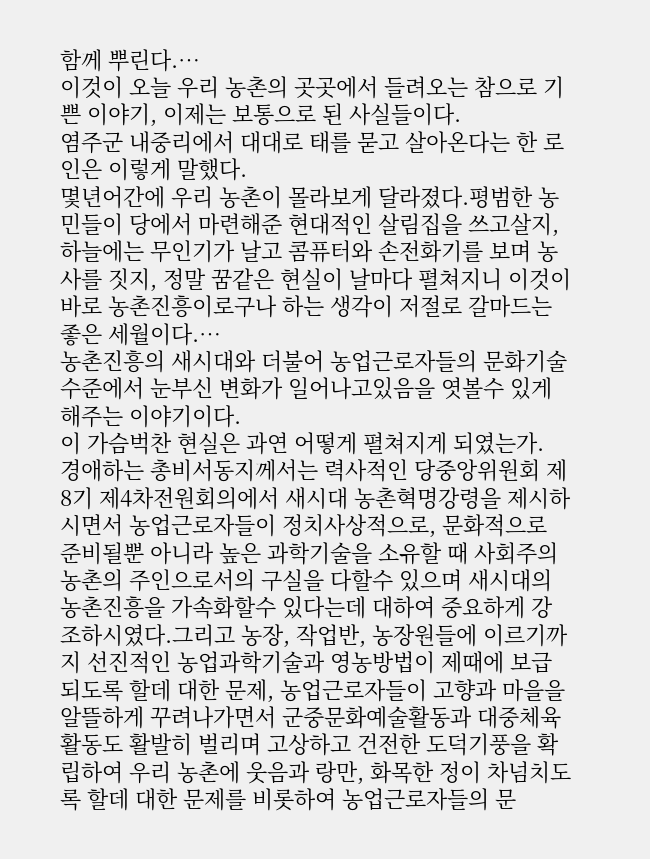함께 뿌린다.…
이것이 오늘 우리 농촌의 곳곳에서 들려오는 참으로 기쁜 이야기, 이제는 보통으로 된 사실들이다.
염주군 내중리에서 대대로 태를 묻고 살아온다는 한 로인은 이렇게 말했다.
몇년어간에 우리 농촌이 몰라보게 달라졌다.평범한 농민들이 당에서 마련해준 현대적인 살림집을 쓰고살지, 하늘에는 무인기가 날고 콤퓨터와 손전화기를 보며 농사를 짓지, 정말 꿈같은 현실이 날마다 펼쳐지니 이것이 바로 농촌진흥이로구나 하는 생각이 저절로 갈마드는 좋은 세월이다.…
농촌진흥의 새시대와 더불어 농업근로자들의 문화기술수준에서 눈부신 변화가 일어나고있음을 엿볼수 있게 해주는 이야기이다.
이 가슴벅찬 현실은 과연 어떻게 펼쳐지게 되였는가.
경애하는 총비서동지께서는 력사적인 당중앙위원회 제8기 제4차전원회의에서 새시대 농촌혁명강령을 제시하시면서 농업근로자들이 정치사상적으로, 문화적으로 준비될뿐 아니라 높은 과학기술을 소유할 때 사회주의농촌의 주인으로서의 구실을 다할수 있으며 새시대의 농촌진흥을 가속화할수 있다는데 대하여 중요하게 강조하시였다.그리고 농장, 작업반, 농장원들에 이르기까지 선진적인 농업과학기술과 영농방법이 제때에 보급되도록 할데 대한 문제, 농업근로자들이 고향과 마을을 알뜰하게 꾸려나가면서 군중문화예술활동과 대중체육활동도 활발히 벌리며 고상하고 건전한 도덕기풍을 확립하여 우리 농촌에 웃음과 랑만, 화목한 정이 차넘치도록 할데 대한 문제를 비롯하여 농업근로자들의 문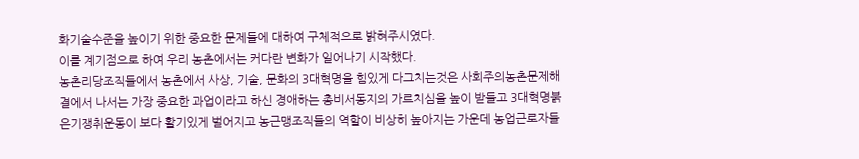화기술수준을 높이기 위한 중요한 문제들에 대하여 구체적으로 밝혀주시였다.
이를 계기점으로 하여 우리 농촌에서는 커다란 변화가 일어나기 시작했다.
농촌리당조직들에서 농촌에서 사상, 기술, 문화의 3대혁명을 힘있게 다그치는것은 사회주의농촌문제해결에서 나서는 가장 중요한 과업이라고 하신 경애하는 총비서동지의 가르치심을 높이 받들고 3대혁명붉은기쟁취운동이 보다 활기있게 벌어지고 농근맹조직들의 역할이 비상히 높아지는 가운데 농업근로자들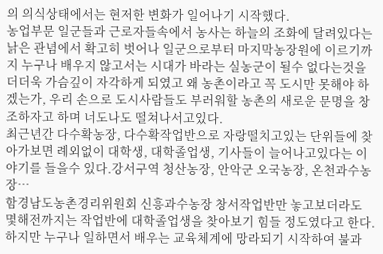의 의식상태에서는 현저한 변화가 일어나기 시작했다.
농업부문 일군들과 근로자들속에서 농사는 하늘의 조화에 달려있다는 낡은 관념에서 확고히 벗어나 일군으로부터 마지막농장원에 이르기까지 누구나 배우지 않고서는 시대가 바라는 실농군이 될수 없다는것을 더더욱 가슴깊이 자각하게 되였고 왜 농촌이라고 꼭 도시만 못해야 하겠는가, 우리 손으로 도시사람들도 부러워할 농촌의 새로운 문명을 창조하자고 하며 너도나도 떨쳐나서고있다.
최근년간 다수확농장, 다수확작업반으로 자랑떨치고있는 단위들에 찾아가보면 례외없이 대학생, 대학졸업생, 기사들이 늘어나고있다는 이야기를 들을수 있다.강서구역 청산농장, 안악군 오국농장, 온천과수농장…
함경남도농촌경리위원회 신흥과수농장 창서작업반만 놓고보더라도 몇해전까지는 작업반에 대학졸업생을 찾아보기 힘들 정도였다고 한다.하지만 누구나 일하면서 배우는 교육체계에 망라되기 시작하여 불과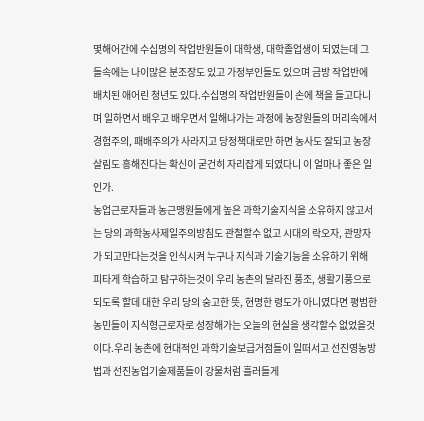몇해어간에 수십명의 작업반원들이 대학생, 대학졸업생이 되였는데 그들속에는 나이많은 분조장도 있고 가정부인들도 있으며 금방 작업반에 배치된 애어린 청년도 있다.수십명의 작업반원들이 손에 책을 들고다니며 일하면서 배우고 배우면서 일해나가는 과정에 농장원들의 머리속에서 경험주의, 패배주의가 사라지고 당정책대로만 하면 농사도 잘되고 농장살림도 흥해진다는 확신이 굳건히 자리잡게 되였다니 이 얼마나 좋은 일인가.
농업근로자들과 농근맹원들에게 높은 과학기술지식을 소유하지 않고서는 당의 과학농사제일주의방침도 관철할수 없고 시대의 락오자, 관망자가 되고만다는것을 인식시켜 누구나 지식과 기술기능을 소유하기 위해 피타게 학습하고 탐구하는것이 우리 농촌의 달라진 풍조, 생활기풍으로 되도록 할데 대한 우리 당의 숭고한 뜻, 현명한 령도가 아니였다면 평범한 농민들이 지식형근로자로 성장해가는 오늘의 현실을 생각할수 없었을것이다.우리 농촌에 현대적인 과학기술보급거점들이 일떠서고 선진영농방법과 선진농업기술제품들이 강물처럼 흘러들게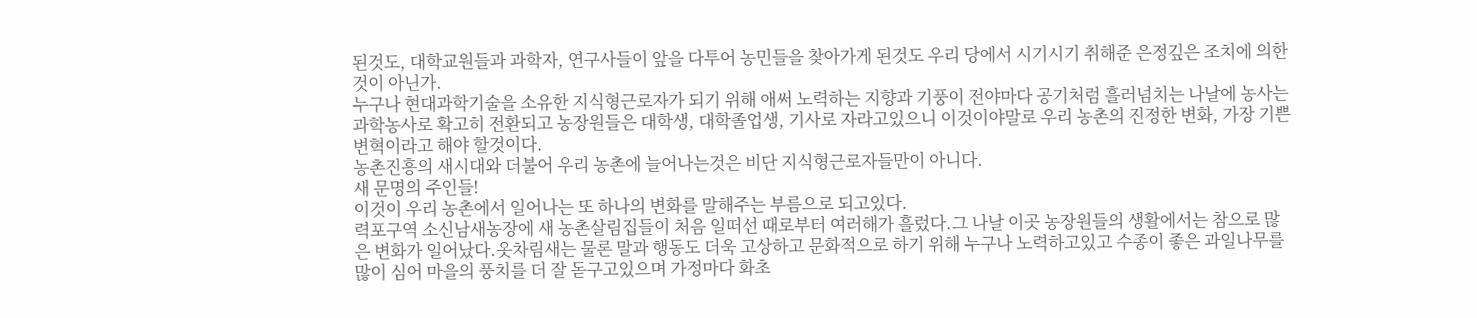된것도, 대학교원들과 과학자, 연구사들이 앞을 다투어 농민들을 찾아가게 된것도 우리 당에서 시기시기 취해준 은정깊은 조치에 의한것이 아닌가.
누구나 현대과학기술을 소유한 지식형근로자가 되기 위해 애써 노력하는 지향과 기풍이 전야마다 공기처럼 흘러넘치는 나날에 농사는 과학농사로 확고히 전환되고 농장원들은 대학생, 대학졸업생, 기사로 자라고있으니 이것이야말로 우리 농촌의 진정한 변화, 가장 기쁜 변혁이라고 해야 할것이다.
농촌진흥의 새시대와 더불어 우리 농촌에 늘어나는것은 비단 지식형근로자들만이 아니다.
새 문명의 주인들!
이것이 우리 농촌에서 일어나는 또 하나의 변화를 말해주는 부름으로 되고있다.
력포구역 소신남새농장에 새 농촌살림집들이 처음 일떠선 때로부터 여러해가 흘렀다.그 나날 이곳 농장원들의 생활에서는 참으로 많은 변화가 일어났다.옷차림새는 물론 말과 행동도 더욱 고상하고 문화적으로 하기 위해 누구나 노력하고있고 수종이 좋은 과일나무를 많이 심어 마을의 풍치를 더 잘 돋구고있으며 가정마다 화초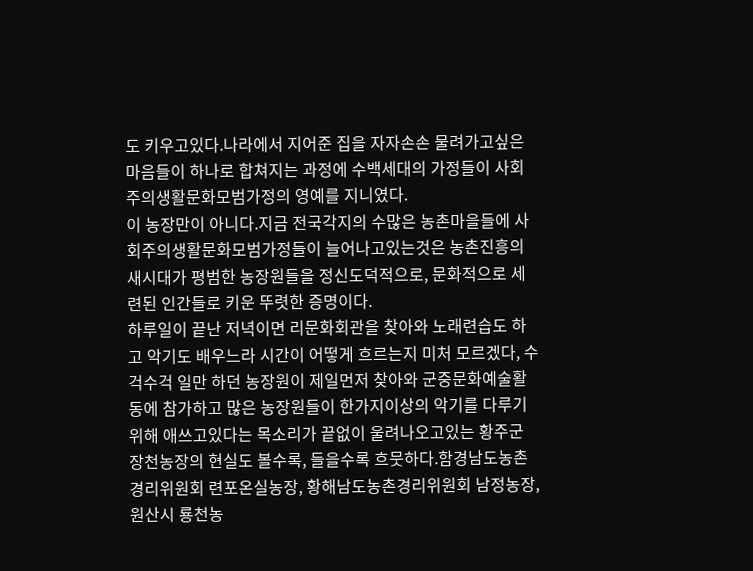도 키우고있다.나라에서 지어준 집을 자자손손 물려가고싶은 마음들이 하나로 합쳐지는 과정에 수백세대의 가정들이 사회주의생활문화모범가정의 영예를 지니였다.
이 농장만이 아니다.지금 전국각지의 수많은 농촌마을들에 사회주의생활문화모범가정들이 늘어나고있는것은 농촌진흥의 새시대가 평범한 농장원들을 정신도덕적으로, 문화적으로 세련된 인간들로 키운 뚜렷한 증명이다.
하루일이 끝난 저녁이면 리문화회관을 찾아와 노래련습도 하고 악기도 배우느라 시간이 어떻게 흐르는지 미처 모르겠다, 수걱수걱 일만 하던 농장원이 제일먼저 찾아와 군중문화예술활동에 참가하고 많은 농장원들이 한가지이상의 악기를 다루기 위해 애쓰고있다는 목소리가 끝없이 울려나오고있는 황주군 장천농장의 현실도 볼수록, 들을수록 흐뭇하다.함경남도농촌경리위원회 련포온실농장, 황해남도농촌경리위원회 남정농장, 원산시 룡천농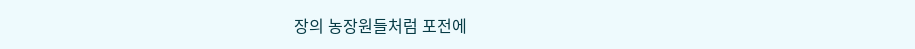장의 농장원들처럼 포전에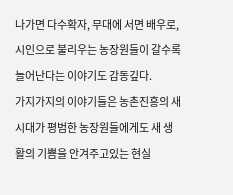나가면 다수확자, 무대에 서면 배우로, 시인으로 불리우는 농장원들이 갈수록 늘어난다는 이야기도 감동깊다.
가지가지의 이야기들은 농촌진흥의 새시대가 평범한 농장원들에게도 새 생활의 기쁨을 안겨주고있는 현실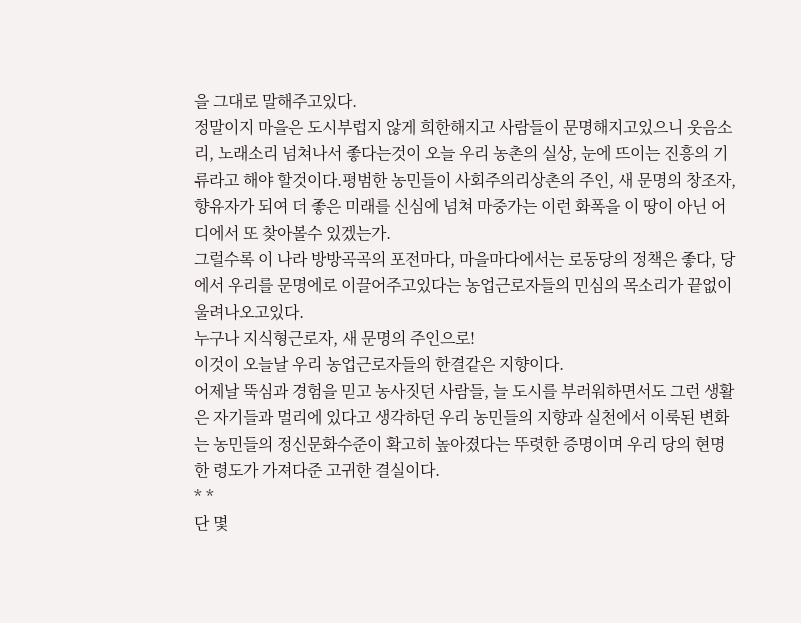을 그대로 말해주고있다.
정말이지 마을은 도시부럽지 않게 희한해지고 사람들이 문명해지고있으니 웃음소리, 노래소리 넘쳐나서 좋다는것이 오늘 우리 농촌의 실상, 눈에 뜨이는 진흥의 기류라고 해야 할것이다.평범한 농민들이 사회주의리상촌의 주인, 새 문명의 창조자, 향유자가 되여 더 좋은 미래를 신심에 넘쳐 마중가는 이런 화폭을 이 땅이 아닌 어디에서 또 찾아볼수 있겠는가.
그럴수록 이 나라 방방곡곡의 포전마다, 마을마다에서는 로동당의 정책은 좋다, 당에서 우리를 문명에로 이끌어주고있다는 농업근로자들의 민심의 목소리가 끝없이 울려나오고있다.
누구나 지식형근로자, 새 문명의 주인으로!
이것이 오늘날 우리 농업근로자들의 한결같은 지향이다.
어제날 뚝심과 경험을 믿고 농사짓던 사람들, 늘 도시를 부러워하면서도 그런 생활은 자기들과 멀리에 있다고 생각하던 우리 농민들의 지향과 실천에서 이룩된 변화는 농민들의 정신문화수준이 확고히 높아졌다는 뚜렷한 증명이며 우리 당의 현명한 령도가 가져다준 고귀한 결실이다.
* *
단 몇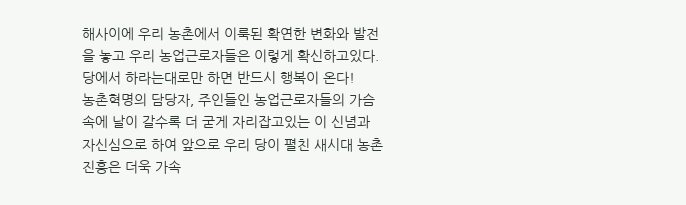해사이에 우리 농촌에서 이룩된 확연한 변화와 발전을 놓고 우리 농업근로자들은 이렇게 확신하고있다.당에서 하라는대로만 하면 반드시 행복이 온다!
농촌혁명의 담당자, 주인들인 농업근로자들의 가슴속에 날이 갈수록 더 굳게 자리잡고있는 이 신념과 자신심으로 하여 앞으로 우리 당이 펼친 새시대 농촌진흥은 더욱 가속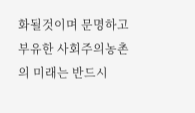화될것이며 문명하고 부유한 사회주의농촌의 미래는 반드시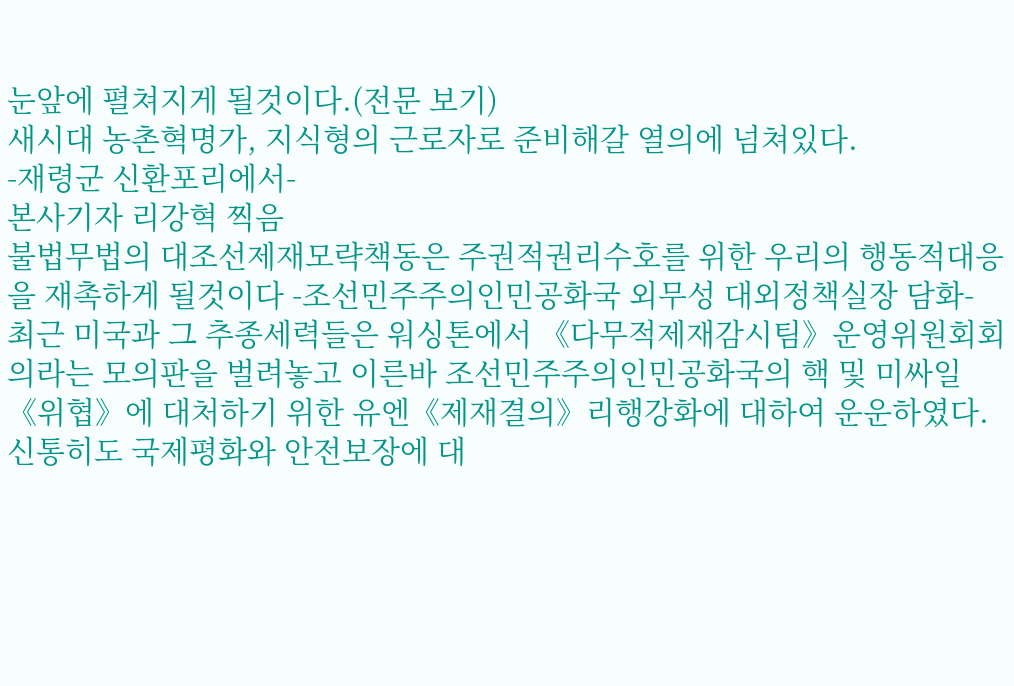눈앞에 펼쳐지게 될것이다.(전문 보기)
새시대 농촌혁명가, 지식형의 근로자로 준비해갈 열의에 넘쳐있다.
-재령군 신환포리에서-
본사기자 리강혁 찍음
불법무법의 대조선제재모략책동은 주권적권리수호를 위한 우리의 행동적대응을 재촉하게 될것이다 -조선민주주의인민공화국 외무성 대외정책실장 담화-
최근 미국과 그 추종세력들은 워싱톤에서 《다무적제재감시팀》운영위원회회의라는 모의판을 벌려놓고 이른바 조선민주주의인민공화국의 핵 및 미싸일《위협》에 대처하기 위한 유엔《제재결의》리행강화에 대하여 운운하였다.
신통히도 국제평화와 안전보장에 대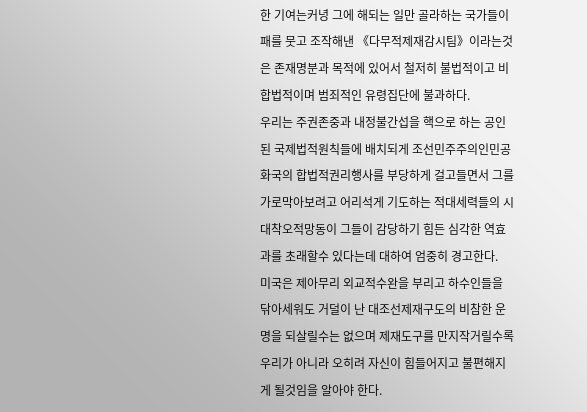한 기여는커녕 그에 해되는 일만 골라하는 국가들이 패를 뭇고 조작해낸 《다무적제재감시팀》이라는것은 존재명분과 목적에 있어서 철저히 불법적이고 비합법적이며 범죄적인 유령집단에 불과하다.
우리는 주권존중과 내정불간섭을 핵으로 하는 공인된 국제법적원칙들에 배치되게 조선민주주의인민공화국의 합법적권리행사를 부당하게 걸고들면서 그를 가로막아보려고 어리석게 기도하는 적대세력들의 시대착오적망동이 그들이 감당하기 힘든 심각한 역효과를 초래할수 있다는데 대하여 엄중히 경고한다.
미국은 제아무리 외교적수완을 부리고 하수인들을 닦아세워도 거덜이 난 대조선제재구도의 비참한 운명을 되살릴수는 없으며 제재도구를 만지작거릴수록 우리가 아니라 오히려 자신이 힘들어지고 불편해지게 될것임을 알아야 한다.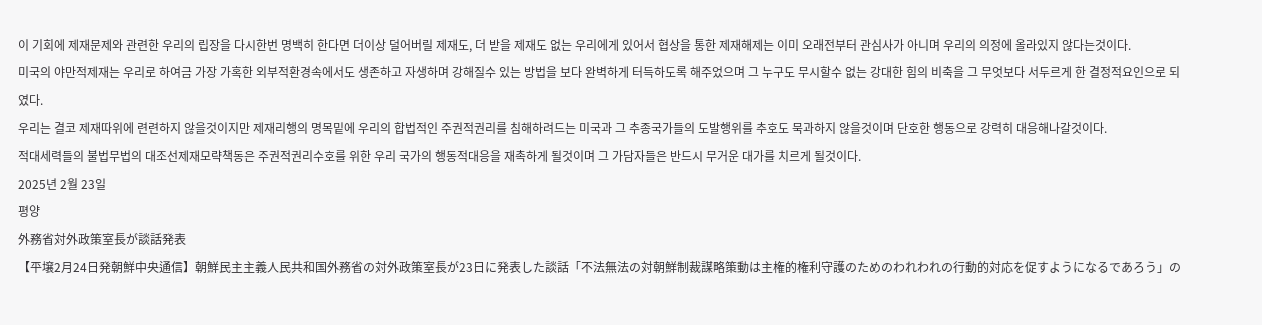이 기회에 제재문제와 관련한 우리의 립장을 다시한번 명백히 한다면 더이상 덜어버릴 제재도, 더 받을 제재도 없는 우리에게 있어서 협상을 통한 제재해제는 이미 오래전부터 관심사가 아니며 우리의 의정에 올라있지 않다는것이다.
미국의 야만적제재는 우리로 하여금 가장 가혹한 외부적환경속에서도 생존하고 자생하며 강해질수 있는 방법을 보다 완벽하게 터득하도록 해주었으며 그 누구도 무시할수 없는 강대한 힘의 비축을 그 무엇보다 서두르게 한 결정적요인으로 되였다.
우리는 결코 제재따위에 련련하지 않을것이지만 제재리행의 명목밑에 우리의 합법적인 주권적권리를 침해하려드는 미국과 그 추종국가들의 도발행위를 추호도 묵과하지 않을것이며 단호한 행동으로 강력히 대응해나갈것이다.
적대세력들의 불법무법의 대조선제재모략책동은 주권적권리수호를 위한 우리 국가의 행동적대응을 재촉하게 될것이며 그 가담자들은 반드시 무거운 대가를 치르게 될것이다.
2025년 2월 23일
평양
外務省対外政策室長が談話発表
【平壌2月24日発朝鮮中央通信】朝鮮民主主義人民共和国外務省の対外政策室長が23日に発表した談話「不法無法の対朝鮮制裁謀略策動は主権的権利守護のためのわれわれの行動的対応を促すようになるであろう」の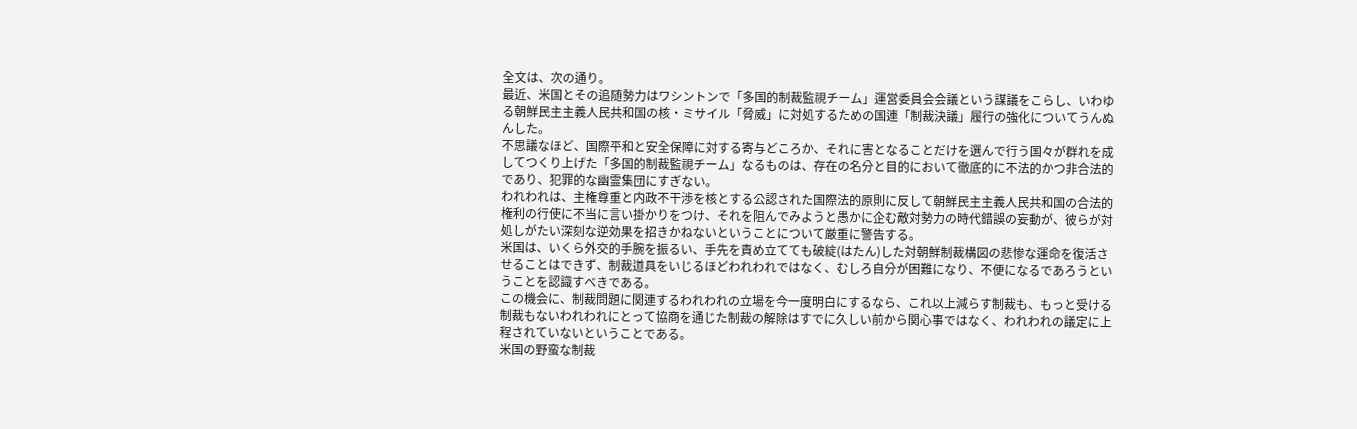全文は、次の通り。
最近、米国とその追随勢力はワシントンで「多国的制裁監視チーム」運営委員会会議という謀議をこらし、いわゆる朝鮮民主主義人民共和国の核・ミサイル「脅威」に対処するための国連「制裁決議」履行の強化についてうんぬんした。
不思議なほど、国際平和と安全保障に対する寄与どころか、それに害となることだけを選んで行う国々が群れを成してつくり上げた「多国的制裁監視チーム」なるものは、存在の名分と目的において徹底的に不法的かつ非合法的であり、犯罪的な幽霊集団にすぎない。
われわれは、主権尊重と内政不干渉を核とする公認された国際法的原則に反して朝鮮民主主義人民共和国の合法的権利の行使に不当に言い掛かりをつけ、それを阻んでみようと愚かに企む敵対勢力の時代錯誤の妄動が、彼らが対処しがたい深刻な逆効果を招きかねないということについて厳重に警告する。
米国は、いくら外交的手腕を振るい、手先を責め立てても破綻(はたん)した対朝鮮制裁構図の悲惨な運命を復活させることはできず、制裁道具をいじるほどわれわれではなく、むしろ自分が困難になり、不便になるであろうということを認識すべきである。
この機会に、制裁問題に関連するわれわれの立場を今一度明白にするなら、これ以上減らす制裁も、もっと受ける制裁もないわれわれにとって協商を通じた制裁の解除はすでに久しい前から関心事ではなく、われわれの議定に上程されていないということである。
米国の野蛮な制裁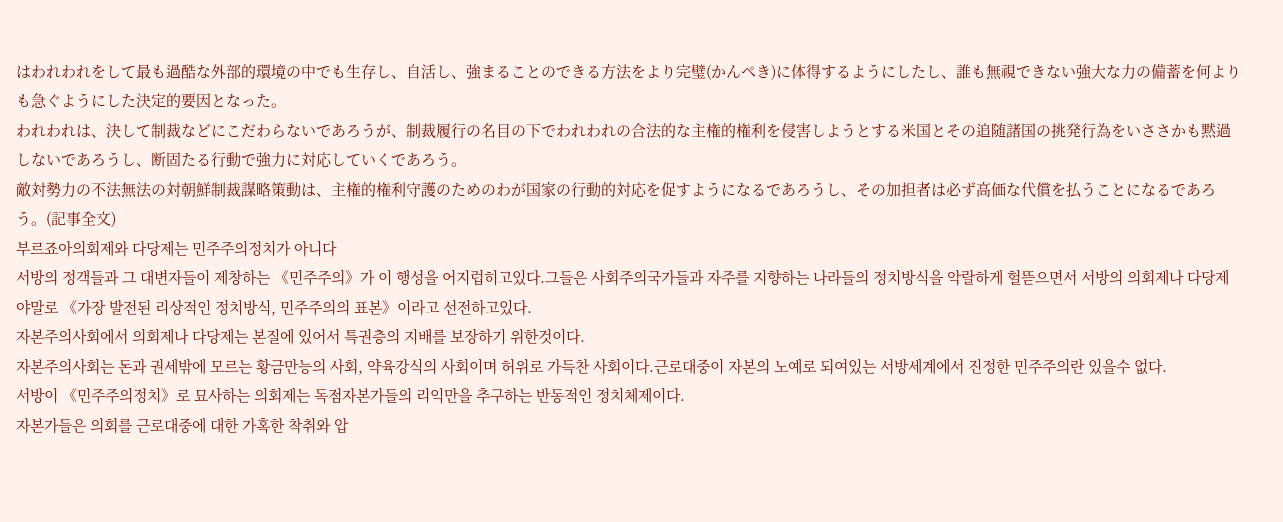はわれわれをして最も過酷な外部的環境の中でも生存し、自活し、強まることのできる方法をより完璧(かんぺき)に体得するようにしたし、誰も無視できない強大な力の備蓄を何よりも急ぐようにした決定的要因となった。
われわれは、決して制裁などにこだわらないであろうが、制裁履行の名目の下でわれわれの合法的な主権的権利を侵害しようとする米国とその追随諸国の挑発行為をいささかも黙過しないであろうし、断固たる行動で強力に対応していくであろう。
敵対勢力の不法無法の対朝鮮制裁謀略策動は、主権的権利守護のためのわが国家の行動的対応を促すようになるであろうし、その加担者は必ず高価な代償を払うことになるであろう。(記事全文)
부르죠아의회제와 다당제는 민주주의정치가 아니다
서방의 정객들과 그 대변자들이 제창하는 《민주주의》가 이 행성을 어지럽히고있다.그들은 사회주의국가들과 자주를 지향하는 나라들의 정치방식을 악랄하게 헐뜯으면서 서방의 의회제나 다당제야말로 《가장 발전된 리상적인 정치방식, 민주주의의 표본》이라고 선전하고있다.
자본주의사회에서 의회제나 다당제는 본질에 있어서 특권층의 지배를 보장하기 위한것이다.
자본주의사회는 돈과 권세밖에 모르는 황금만능의 사회, 약육강식의 사회이며 허위로 가득찬 사회이다.근로대중이 자본의 노예로 되여있는 서방세계에서 진정한 민주주의란 있을수 없다.
서방이 《민주주의정치》로 묘사하는 의회제는 독점자본가들의 리익만을 추구하는 반동적인 정치체제이다.
자본가들은 의회를 근로대중에 대한 가혹한 착취와 압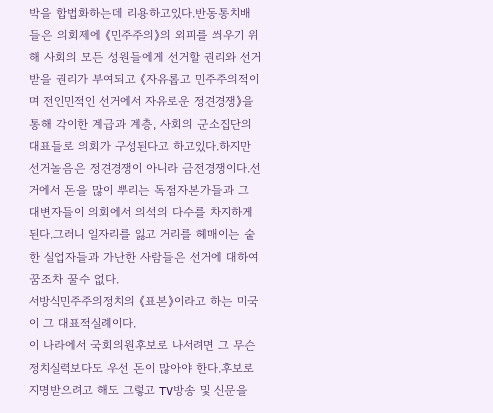박을 합법화하는데 리용하고있다.반동통치배들은 의회제에 《민주주의》의 외피를 씌우기 위해 사회의 모든 성원들에게 선거할 권리와 선거받을 권리가 부여되고 《자유롭고 민주주의적이며 전인민적인 선거에서 자유로운 정견경쟁》을 통해 각이한 계급과 계층, 사회의 군소집단의 대표들로 의회가 구성된다고 하고있다.하지만 선거놀음은 정견경쟁이 아니라 금전경쟁이다.선거에서 돈을 많이 뿌리는 독점자본가들과 그 대변자들이 의회에서 의석의 다수를 차지하게 된다.그러니 일자리를 잃고 거리를 헤매이는 숱한 실업자들과 가난한 사람들은 선거에 대하여 꿈조차 꿀수 없다.
서방식민주주의정치의 《표본》이라고 하는 미국이 그 대표적실례이다.
이 나라에서 국회의원후보로 나서려면 그 무슨 정치실력보다도 우선 돈이 많아야 한다.후보로 지명받으려고 해도 그렇고 TV방송 및 신문을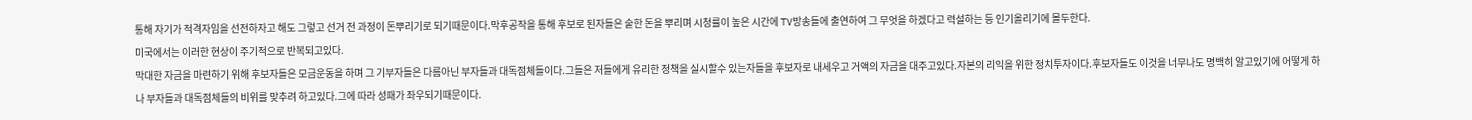통해 자기가 적격자임을 선전하자고 해도 그렇고 선거 전 과정이 돈뿌리기로 되기때문이다.막후공작을 통해 후보로 된자들은 숱한 돈을 뿌리며 시청률이 높은 시간에 TV방송들에 출연하여 그 무엇을 하겠다고 력설하는 등 인기올리기에 몰두한다.
미국에서는 이러한 현상이 주기적으로 반복되고있다.
막대한 자금을 마련하기 위해 후보자들은 모금운동을 하며 그 기부자들은 다름아닌 부자들과 대독점체들이다.그들은 저들에게 유리한 정책을 실시할수 있는자들을 후보자로 내세우고 거액의 자금을 대주고있다.자본의 리익을 위한 정치투자이다.후보자들도 이것을 너무나도 명백히 알고있기에 어떻게 하나 부자들과 대독점체들의 비위를 맞추려 하고있다.그에 따라 성패가 좌우되기때문이다.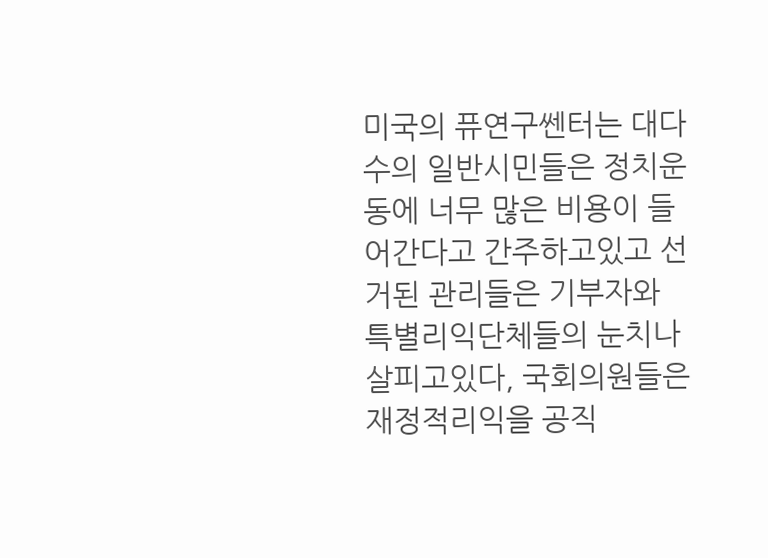미국의 퓨연구쎈터는 대다수의 일반시민들은 정치운동에 너무 많은 비용이 들어간다고 간주하고있고 선거된 관리들은 기부자와 특별리익단체들의 눈치나 살피고있다, 국회의원들은 재정적리익을 공직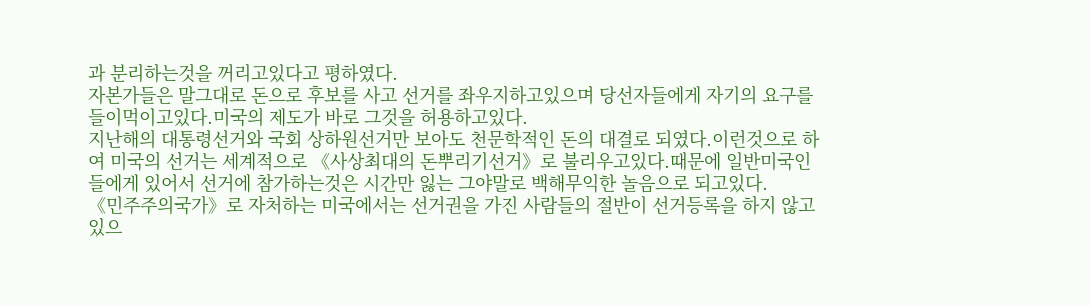과 분리하는것을 꺼리고있다고 평하였다.
자본가들은 말그대로 돈으로 후보를 사고 선거를 좌우지하고있으며 당선자들에게 자기의 요구를 들이먹이고있다.미국의 제도가 바로 그것을 허용하고있다.
지난해의 대통령선거와 국회 상하원선거만 보아도 천문학적인 돈의 대결로 되였다.이런것으로 하여 미국의 선거는 세계적으로 《사상최대의 돈뿌리기선거》로 불리우고있다.때문에 일반미국인들에게 있어서 선거에 참가하는것은 시간만 잃는 그야말로 백해무익한 놀음으로 되고있다.
《민주주의국가》로 자처하는 미국에서는 선거권을 가진 사람들의 절반이 선거등록을 하지 않고있으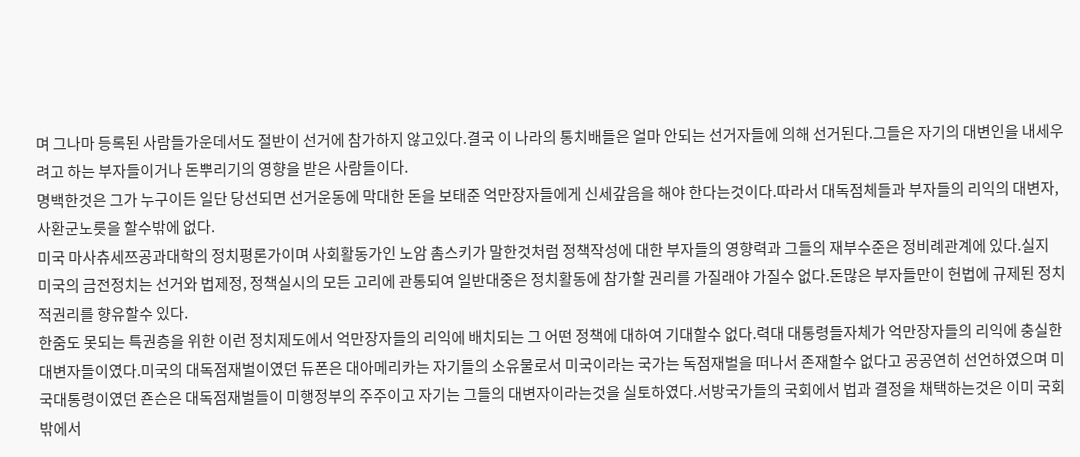며 그나마 등록된 사람들가운데서도 절반이 선거에 참가하지 않고있다.결국 이 나라의 통치배들은 얼마 안되는 선거자들에 의해 선거된다.그들은 자기의 대변인을 내세우려고 하는 부자들이거나 돈뿌리기의 영향을 받은 사람들이다.
명백한것은 그가 누구이든 일단 당선되면 선거운동에 막대한 돈을 보태준 억만장자들에게 신세갚음을 해야 한다는것이다.따라서 대독점체들과 부자들의 리익의 대변자, 사환군노릇을 할수밖에 없다.
미국 마사츄세쯔공과대학의 정치평론가이며 사회활동가인 노암 촘스키가 말한것처럼 정책작성에 대한 부자들의 영향력과 그들의 재부수준은 정비례관계에 있다.실지 미국의 금전정치는 선거와 법제정, 정책실시의 모든 고리에 관통되여 일반대중은 정치활동에 참가할 권리를 가질래야 가질수 없다.돈많은 부자들만이 헌법에 규제된 정치적권리를 향유할수 있다.
한줌도 못되는 특권층을 위한 이런 정치제도에서 억만장자들의 리익에 배치되는 그 어떤 정책에 대하여 기대할수 없다.력대 대통령들자체가 억만장자들의 리익에 충실한 대변자들이였다.미국의 대독점재벌이였던 듀폰은 대아메리카는 자기들의 소유물로서 미국이라는 국가는 독점재벌을 떠나서 존재할수 없다고 공공연히 선언하였으며 미국대통령이였던 죤슨은 대독점재벌들이 미행정부의 주주이고 자기는 그들의 대변자이라는것을 실토하였다.서방국가들의 국회에서 법과 결정을 채택하는것은 이미 국회밖에서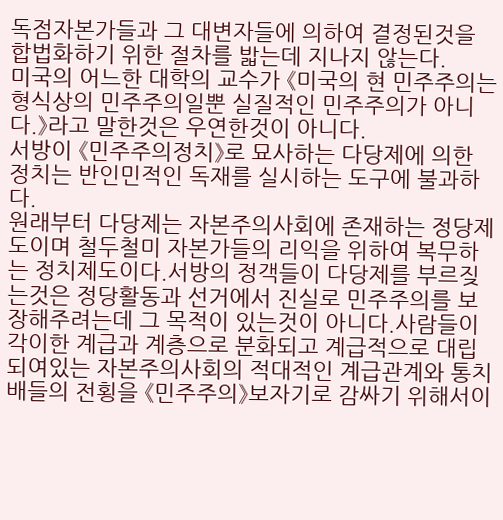독점자본가들과 그 대변자들에 의하여 결정된것을 합법화하기 위한 절차를 밟는데 지나지 않는다.
미국의 어느한 대학의 교수가 《미국의 현 민주주의는 형식상의 민주주의일뿐 실질적인 민주주의가 아니다.》라고 말한것은 우연한것이 아니다.
서방이 《민주주의정치》로 묘사하는 다당제에 의한 정치는 반인민적인 독재를 실시하는 도구에 불과하다.
원래부터 다당제는 자본주의사회에 존재하는 정당제도이며 철두철미 자본가들의 리익을 위하여 복무하는 정치제도이다.서방의 정객들이 다당제를 부르짖는것은 정당활동과 선거에서 진실로 민주주의를 보장해주려는데 그 목적이 있는것이 아니다.사람들이 각이한 계급과 계층으로 분화되고 계급적으로 대립되여있는 자본주의사회의 적대적인 계급관계와 통치배들의 전횡을 《민주주의》보자기로 감싸기 위해서이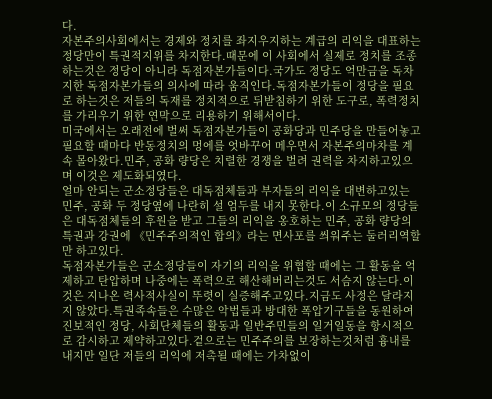다.
자본주의사회에서는 경제와 정치를 좌지우지하는 계급의 리익을 대표하는 정당만이 특권적지위를 차지한다.때문에 이 사회에서 실제로 정치를 조종하는것은 정당이 아니라 독점자본가들이다.국가도 정당도 억만금을 독차지한 독점자본가들의 의사에 따라 움직인다.독점자본가들이 정당을 필요로 하는것은 저들의 독재를 정치적으로 뒤받침하기 위한 도구로, 폭력정치를 가리우기 위한 연막으로 리용하기 위해서이다.
미국에서는 오래전에 벌써 독점자본가들이 공화당과 민주당을 만들어놓고 필요할 때마다 반동정치의 멍에를 엇바꾸어 메우면서 자본주의마차를 계속 몰아왔다.민주, 공화 량당은 치렬한 경쟁을 벌려 권력을 차지하고있으며 이것은 제도화되였다.
얼마 안되는 군소정당들은 대독점체들과 부자들의 리익을 대변하고있는 민주, 공화 두 정당옆에 나란히 설 엄두를 내지 못한다.이 소규모의 정당들은 대독점체들의 후원을 받고 그들의 리익을 옹호하는 민주, 공화 량당의 특권과 강권에 《민주주의적인 합의》라는 면사포를 씌워주는 둘러리역할만 하고있다.
독점자본가들은 군소정당들이 자기의 리익을 위협할 때에는 그 활동을 억제하고 탄압하며 나중에는 폭력으로 해산해버리는것도 서슴지 않는다.이것은 지나온 력사적사실이 뚜렷이 실증해주고있다.지금도 사정은 달라지지 않았다.특권족속들은 수많은 악법들과 방대한 폭압기구들을 동원하여 진보적인 정당, 사회단체들의 활동과 일반주민들의 일거일동을 항시적으로 감시하고 제약하고있다.겉으로는 민주주의를 보장하는것처럼 흉내를 내지만 일단 저들의 리익에 저촉될 때에는 가차없이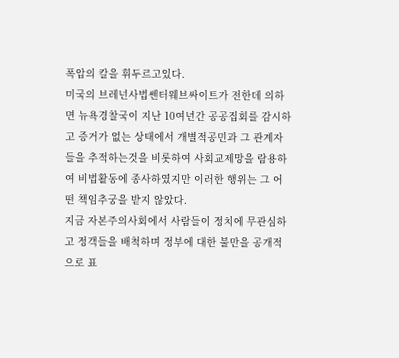폭압의 칼을 휘두르고있다.
미국의 브레넌사법쎈터웨브싸이트가 전한데 의하면 뉴욕경찰국이 지난 10여년간 공공집회를 감시하고 증거가 없는 상태에서 개별적공민과 그 관계자들을 추적하는것을 비롯하여 사회교제망을 람용하여 비법활동에 종사하였지만 이러한 행위는 그 어떤 책임추궁을 받지 않았다.
지금 자본주의사회에서 사람들이 정치에 무관심하고 정객들을 배척하며 정부에 대한 불만을 공개적으로 표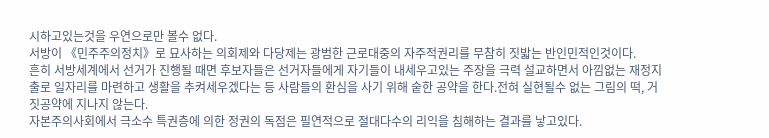시하고있는것을 우연으로만 볼수 없다.
서방이 《민주주의정치》로 묘사하는 의회제와 다당제는 광범한 근로대중의 자주적권리를 무참히 짓밟는 반인민적인것이다.
흔히 서방세계에서 선거가 진행될 때면 후보자들은 선거자들에게 자기들이 내세우고있는 주장을 극력 설교하면서 아낌없는 재정지출로 일자리를 마련하고 생활을 추켜세우겠다는 등 사람들의 환심을 사기 위해 숱한 공약을 한다.전혀 실현될수 없는 그림의 떡, 거짓공약에 지나지 않는다.
자본주의사회에서 극소수 특권층에 의한 정권의 독점은 필연적으로 절대다수의 리익을 침해하는 결과를 낳고있다.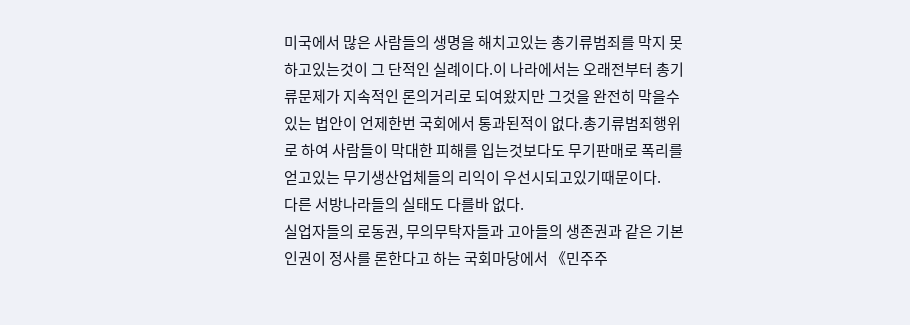미국에서 많은 사람들의 생명을 해치고있는 총기류범죄를 막지 못하고있는것이 그 단적인 실례이다.이 나라에서는 오래전부터 총기류문제가 지속적인 론의거리로 되여왔지만 그것을 완전히 막을수 있는 법안이 언제한번 국회에서 통과된적이 없다.총기류범죄행위로 하여 사람들이 막대한 피해를 입는것보다도 무기판매로 폭리를 얻고있는 무기생산업체들의 리익이 우선시되고있기때문이다.
다른 서방나라들의 실태도 다를바 없다.
실업자들의 로동권, 무의무탁자들과 고아들의 생존권과 같은 기본인권이 정사를 론한다고 하는 국회마당에서 《민주주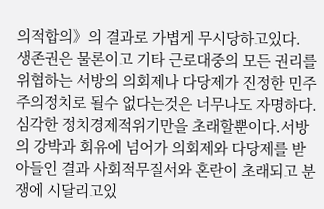의적합의》의 결과로 가볍게 무시당하고있다.
생존권은 물론이고 기타 근로대중의 모든 권리를 위협하는 서방의 의회제나 다당제가 진정한 민주주의정치로 될수 없다는것은 너무나도 자명하다.심각한 정치경제적위기만을 초래할뿐이다.서방의 강박과 회유에 넘어가 의회제와 다당제를 받아들인 결과 사회적무질서와 혼란이 초래되고 분쟁에 시달리고있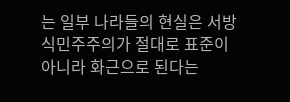는 일부 나라들의 현실은 서방식민주주의가 절대로 표준이 아니라 화근으로 된다는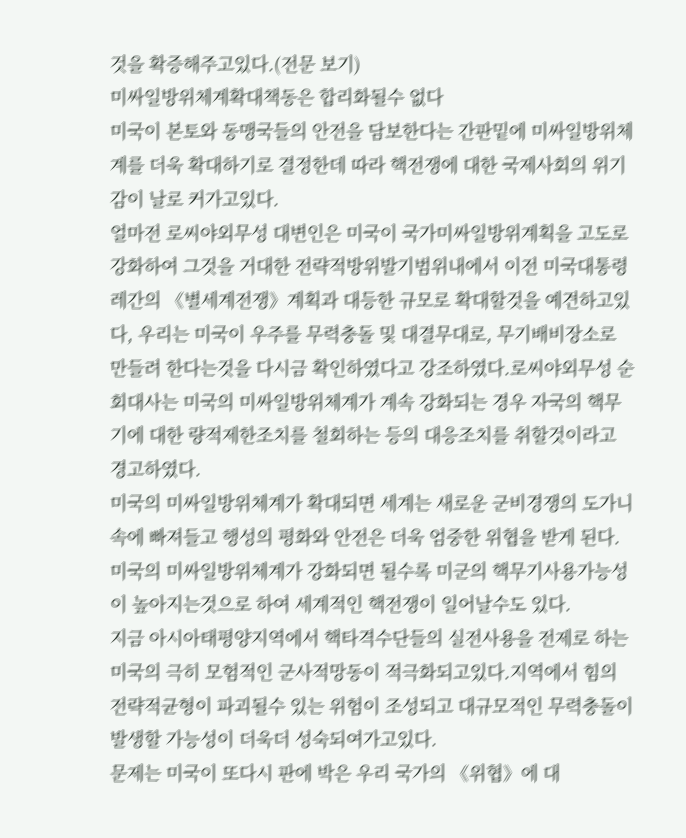것을 확증해주고있다.(전문 보기)
미싸일방위체계확대책동은 합리화될수 없다
미국이 본토와 동맹국들의 안전을 담보한다는 간판밑에 미싸일방위체계를 더욱 확대하기로 결정한데 따라 핵전쟁에 대한 국제사회의 위기감이 날로 커가고있다.
얼마전 로씨야외무성 대변인은 미국이 국가미싸일방위계획을 고도로 강화하여 그것을 거대한 전략적방위발기범위내에서 이전 미국대통령 레간의 《별세계전쟁》계획과 대등한 규모로 확대할것을 예견하고있다, 우리는 미국이 우주를 무력충돌 및 대결무대로, 무기배비장소로 만들려 한다는것을 다시금 확인하였다고 강조하였다.로씨야외무성 순회대사는 미국의 미싸일방위체계가 계속 강화되는 경우 자국의 핵무기에 대한 량적제한조치를 철회하는 등의 대응조치를 취할것이라고 경고하였다.
미국의 미싸일방위체계가 확대되면 세계는 새로운 군비경쟁의 도가니속에 빠져들고 행성의 평화와 안전은 더욱 엄중한 위협을 받게 된다.미국의 미싸일방위체계가 강화되면 될수록 미군의 핵무기사용가능성이 높아지는것으로 하여 세계적인 핵전쟁이 일어날수도 있다.
지금 아시아태평양지역에서 핵타격수단들의 실전사용을 전제로 하는 미국의 극히 모험적인 군사적망동이 적극화되고있다.지역에서 힘의 전략적균형이 파괴될수 있는 위험이 조성되고 대규모적인 무력충돌이 발생할 가능성이 더욱더 성숙되여가고있다.
문제는 미국이 또다시 판에 박은 우리 국가의 《위협》에 대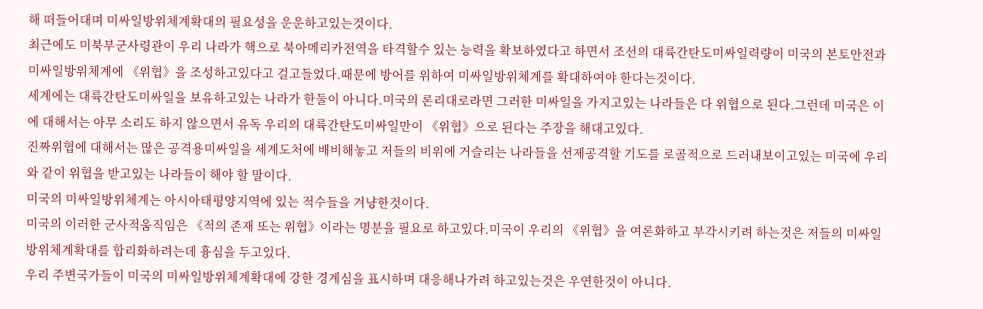해 떠들어대며 미싸일방위체계확대의 필요성을 운운하고있는것이다.
최근에도 미북부군사령관이 우리 나라가 핵으로 북아메리카전역을 타격할수 있는 능력을 확보하였다고 하면서 조선의 대륙간탄도미싸일력량이 미국의 본토안전과 미싸일방위체계에 《위협》을 조성하고있다고 걸고들었다.때문에 방어를 위하여 미싸일방위체계를 확대하여야 한다는것이다.
세계에는 대륙간탄도미싸일을 보유하고있는 나라가 한둘이 아니다.미국의 론리대로라면 그러한 미싸일을 가지고있는 나라들은 다 위협으로 된다.그런데 미국은 이에 대해서는 아무 소리도 하지 않으면서 유독 우리의 대륙간탄도미싸일만이 《위협》으로 된다는 주장을 해대고있다.
진짜위협에 대해서는 많은 공격용미싸일을 세계도처에 배비해놓고 저들의 비위에 거슬리는 나라들을 선제공격할 기도를 로골적으로 드러내보이고있는 미국에 우리와 같이 위협을 받고있는 나라들이 해야 할 말이다.
미국의 미싸일방위체계는 아시아태평양지역에 있는 적수들을 겨냥한것이다.
미국의 이러한 군사적움직임은 《적의 존재 또는 위협》이라는 명분을 필요로 하고있다.미국이 우리의 《위협》을 여론화하고 부각시키려 하는것은 저들의 미싸일방위체계확대를 합리화하려는데 흉심을 두고있다.
우리 주변국가들이 미국의 미싸일방위체계확대에 강한 경계심을 표시하며 대응해나가려 하고있는것은 우연한것이 아니다.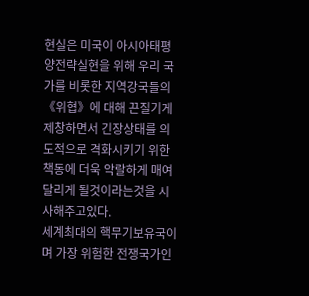현실은 미국이 아시아태평양전략실현을 위해 우리 국가를 비롯한 지역강국들의 《위협》에 대해 끈질기게 제창하면서 긴장상태를 의도적으로 격화시키기 위한 책동에 더욱 악랄하게 매여달리게 될것이라는것을 시사해주고있다.
세계최대의 핵무기보유국이며 가장 위험한 전쟁국가인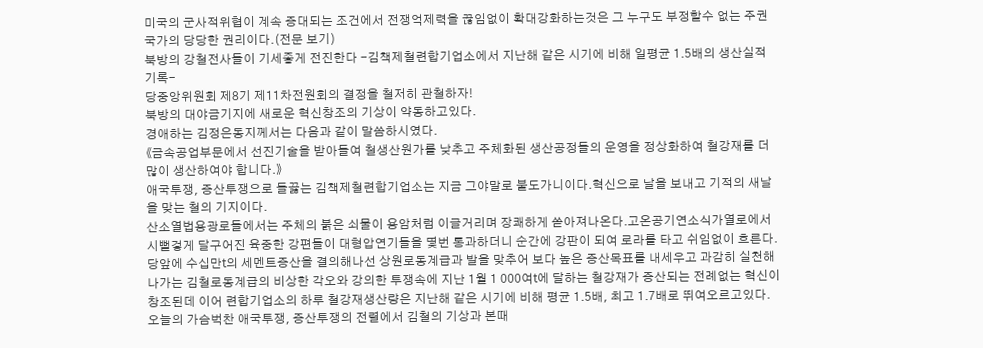미국의 군사적위협이 계속 증대되는 조건에서 전쟁억제력을 끊임없이 확대강화하는것은 그 누구도 부정할수 없는 주권국가의 당당한 권리이다.(전문 보기)
북방의 강철전사들이 기세좋게 전진한다 -김책제철련합기업소에서 지난해 같은 시기에 비해 일평균 1.5배의 생산실적 기록-
당중앙위원회 제8기 제11차전원회의 결정을 철저히 관철하자!
북방의 대야금기지에 새로운 혁신창조의 기상이 약동하고있다.
경애하는 김정은동지께서는 다음과 같이 말씀하시였다.
《금속공업부문에서 선진기술을 받아들여 철생산원가를 낮추고 주체화된 생산공정들의 운영을 정상화하여 철강재를 더 많이 생산하여야 합니다.》
애국투쟁, 증산투쟁으로 들끓는 김책제철련합기업소는 지금 그야말로 불도가니이다.혁신으로 날을 보내고 기적의 새날을 맞는 철의 기지이다.
산소열법용광로들에서는 주체의 붉은 쇠물이 용암처럼 이글거리며 장쾌하게 쏟아져나온다.고온공기연소식가열로에서 시뻘겋게 달구어진 육중한 강편들이 대형압연기들을 몇번 통과하더니 순간에 강판이 되여 로라를 타고 쉬임없이 흐른다.
당앞에 수십만t의 세멘트증산을 결의해나선 상원로동계급과 발을 맞추어 보다 높은 증산목표를 내세우고 과감히 실천해나가는 김철로동계급의 비상한 각오와 강의한 투쟁속에 지난 1월 1 000여t에 달하는 철강재가 증산되는 전례없는 혁신이 창조된데 이어 련합기업소의 하루 철강재생산량은 지난해 같은 시기에 비해 평균 1.5배, 최고 1.7배로 뛰여오르고있다.
오늘의 가슴벅찬 애국투쟁, 증산투쟁의 전렬에서 김철의 기상과 본때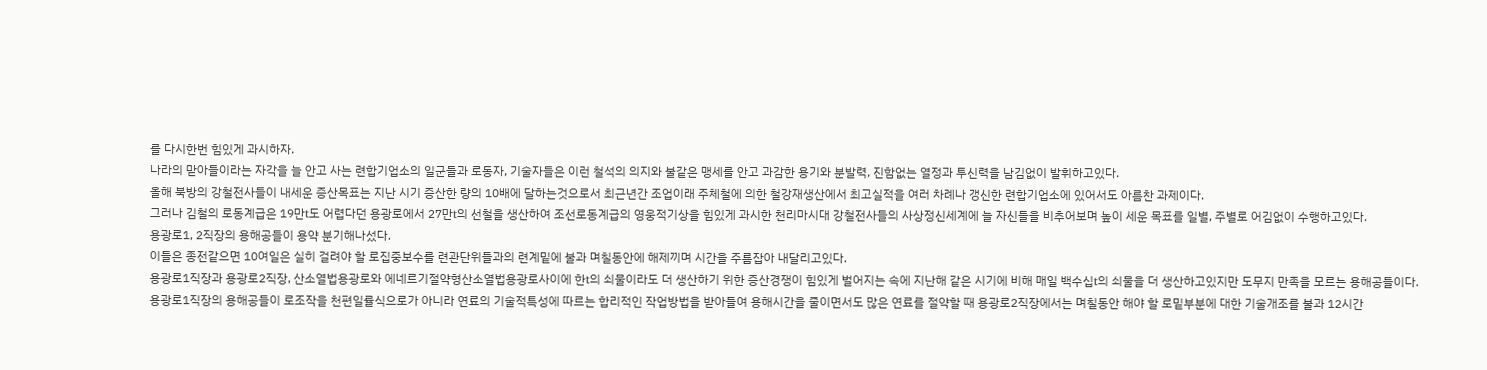를 다시한번 힘있게 과시하자.
나라의 맏아들이라는 자각을 늘 안고 사는 련합기업소의 일군들과 로동자, 기술자들은 이런 철석의 의지와 불같은 맹세를 안고 과감한 용기와 분발력, 진함없는 열정과 투신력을 남김없이 발휘하고있다.
올해 북방의 강철전사들이 내세운 증산목표는 지난 시기 증산한 량의 10배에 달하는것으로서 최근년간 조업이래 주체철에 의한 철강재생산에서 최고실적을 여러 차례나 갱신한 련합기업소에 있어서도 아름찬 과제이다.
그러나 김철의 로동계급은 19만t도 어렵다던 용광로에서 27만t의 선철을 생산하여 조선로동계급의 영웅적기상을 힘있게 과시한 천리마시대 강철전사들의 사상정신세계에 늘 자신들을 비추어보며 높이 세운 목표를 일별, 주별로 어김없이 수행하고있다.
용광로1, 2직장의 용해공들이 용약 분기해나섰다.
이들은 종전같으면 10여일은 실히 걸려야 할 로집중보수를 련관단위들과의 련계밑에 불과 며칠동안에 해제끼며 시간을 주름잡아 내달리고있다.
용광로1직장과 용광로2직장, 산소열법용광로와 에네르기절약형산소열법용광로사이에 한t의 쇠물이라도 더 생산하기 위한 증산경쟁이 힘있게 벌어지는 속에 지난해 같은 시기에 비해 매일 백수십t의 쇠물을 더 생산하고있지만 도무지 만족을 모르는 용해공들이다.
용광로1직장의 용해공들이 로조작을 천편일률식으로가 아니라 연료의 기술적특성에 따르는 합리적인 작업방법을 받아들여 용해시간을 줄이면서도 많은 연료를 절약할 때 용광로2직장에서는 며칠동안 해야 할 로밑부분에 대한 기술개조를 불과 12시간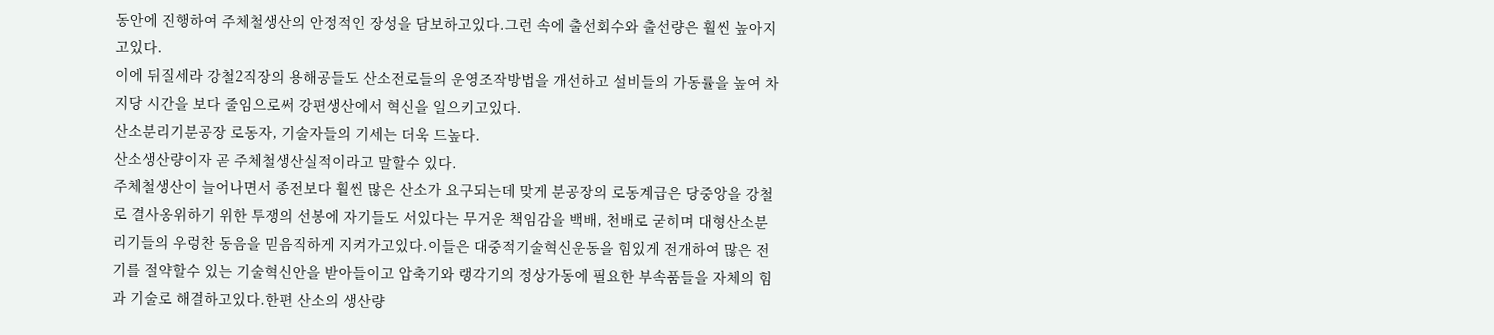동안에 진행하여 주체철생산의 안정적인 장성을 담보하고있다.그런 속에 출선회수와 출선량은 훨씬 높아지고있다.
이에 뒤질세라 강철2직장의 용해공들도 산소전로들의 운영조작방법을 개선하고 설비들의 가동률을 높여 차지당 시간을 보다 줄임으로써 강편생산에서 혁신을 일으키고있다.
산소분리기분공장 로동자, 기술자들의 기세는 더욱 드높다.
산소생산량이자 곧 주체철생산실적이라고 말할수 있다.
주체철생산이 늘어나면서 종전보다 훨씬 많은 산소가 요구되는데 맞게 분공장의 로동계급은 당중앙을 강철로 결사옹위하기 위한 투쟁의 선봉에 자기들도 서있다는 무거운 책임감을 백배, 천배로 굳히며 대형산소분리기들의 우렁찬 동음을 믿음직하게 지켜가고있다.이들은 대중적기술혁신운동을 힘있게 전개하여 많은 전기를 절약할수 있는 기술혁신안을 받아들이고 압축기와 랭각기의 정상가동에 필요한 부속품들을 자체의 힘과 기술로 해결하고있다.한편 산소의 생산량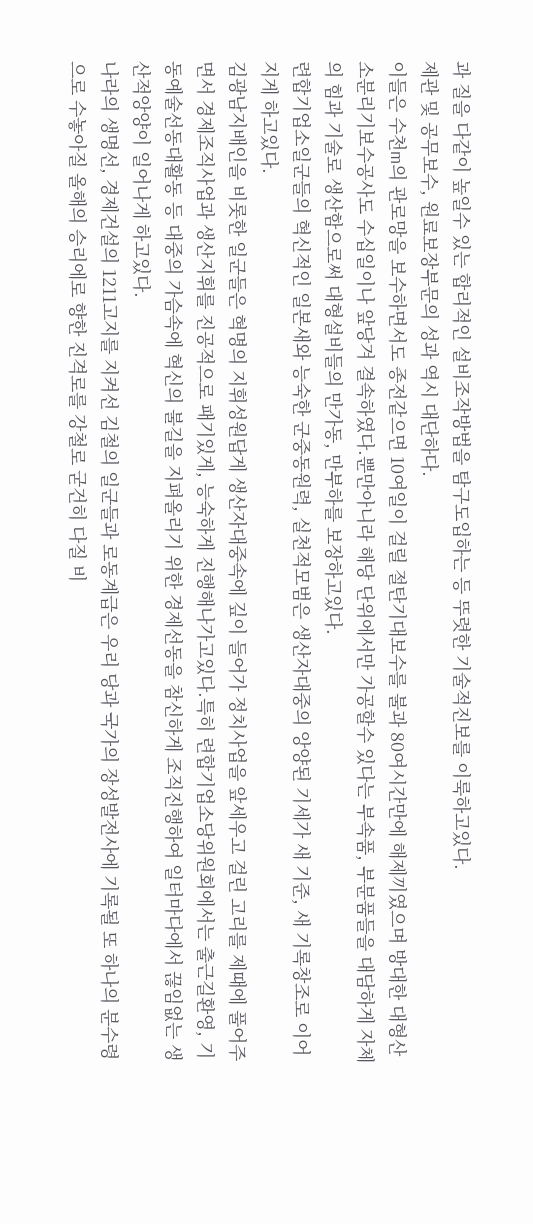과 질을 다같이 높일수 있는 합리적인 설비조작방법을 탐구도입하는 등 뚜렷한 기술적진보를 이룩하고있다.
제관 및 공무보수, 원료보장부문의 성과 역시 대단하다.
이들은 수천m의 관로망을 보수하면서도 종전같으면 10여일이 걸릴 절탄기대보수를 불과 80여시간만에 해제끼였으며 방대한 대형산소분리기보수공사도 수십일이나 앞당겨 결속하였다.뿐만아니라 해당 단위에서만 가공할수 있다는 부속품, 부분품들을 대담하게 자체의 힘과 기술로 생산함으로써 대형설비들의 만가동, 만부하를 보장하고있다.
련합기업소일군들의 혁신적인 일본새와 능숙한 군중동원력, 실천적모범은 생산자대중의 앙양된 기세가 새 기준, 새 기록창조로 이어지게 하고있다.
김광남지배인을 비롯한 일군들은 혁명의 지휘성원답게 생산자대중속에 깊이 들어가 정치사업을 앞세우고 걸린 고리를 제때에 풀어주면서 경제조직사업과 생산지휘를 진공적으로 패기있게, 능숙하게 진행해나가고있다.특히 련합기업소당위원회에서는 출근길환영, 기동예술선동대활동 등 대중의 가슴속에 혁신의 불길을 지펴올리기 위한 경제선동을 참신하게 조직진행하여 일터마다에서 끊임없는 생산적앙양이 일어나게 하고있다.
나라의 생명선, 경제건설의 1211고지를 지켜선 김철의 일군들과 로동계급은 우리 당과 국가의 장성발전사에 기록될 또 하나의 분수령으로 수놓아질 올해의 승리에로 향한 진격로를 강철로 굳건히 다질 비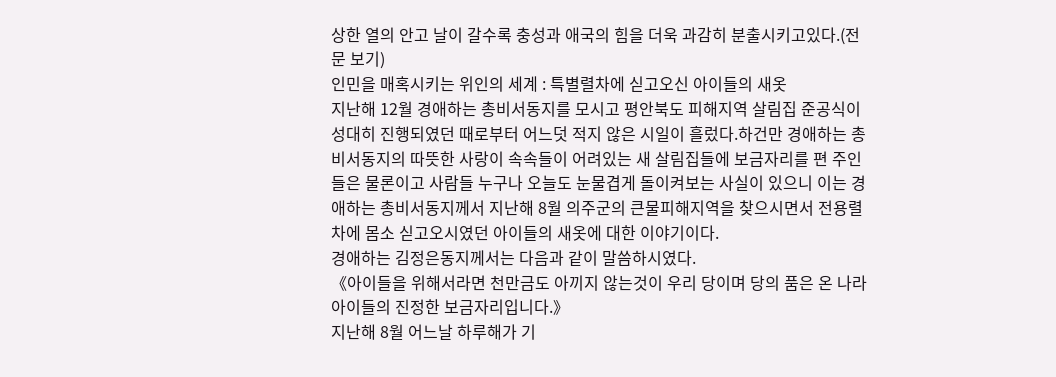상한 열의 안고 날이 갈수록 충성과 애국의 힘을 더욱 과감히 분출시키고있다.(전문 보기)
인민을 매혹시키는 위인의 세계 : 특별렬차에 싣고오신 아이들의 새옷
지난해 12월 경애하는 총비서동지를 모시고 평안북도 피해지역 살림집 준공식이 성대히 진행되였던 때로부터 어느덧 적지 않은 시일이 흘렀다.하건만 경애하는 총비서동지의 따뜻한 사랑이 속속들이 어려있는 새 살림집들에 보금자리를 편 주인들은 물론이고 사람들 누구나 오늘도 눈물겹게 돌이켜보는 사실이 있으니 이는 경애하는 총비서동지께서 지난해 8월 의주군의 큰물피해지역을 찾으시면서 전용렬차에 몸소 싣고오시였던 아이들의 새옷에 대한 이야기이다.
경애하는 김정은동지께서는 다음과 같이 말씀하시였다.
《아이들을 위해서라면 천만금도 아끼지 않는것이 우리 당이며 당의 품은 온 나라 아이들의 진정한 보금자리입니다.》
지난해 8월 어느날 하루해가 기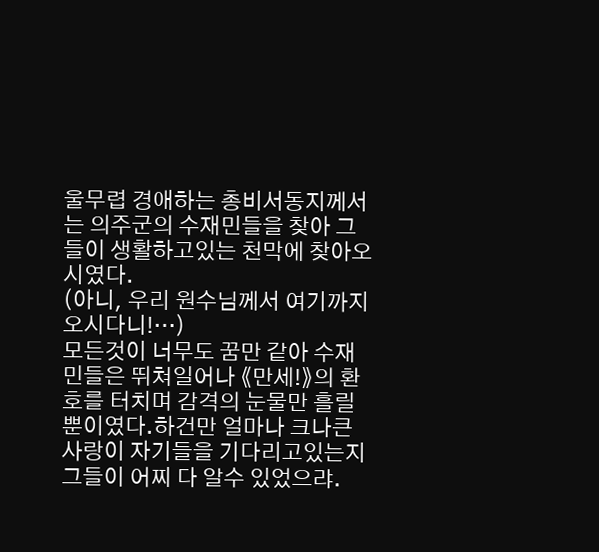울무렵 경애하는 총비서동지께서는 의주군의 수재민들을 찾아 그들이 생활하고있는 천막에 찾아오시였다.
(아니, 우리 원수님께서 여기까지 오시다니!…)
모든것이 너무도 꿈만 같아 수재민들은 뛰쳐일어나 《만세!》의 환호를 터치며 감격의 눈물만 흘릴뿐이였다.하건만 얼마나 크나큰 사랑이 자기들을 기다리고있는지 그들이 어찌 다 알수 있었으랴.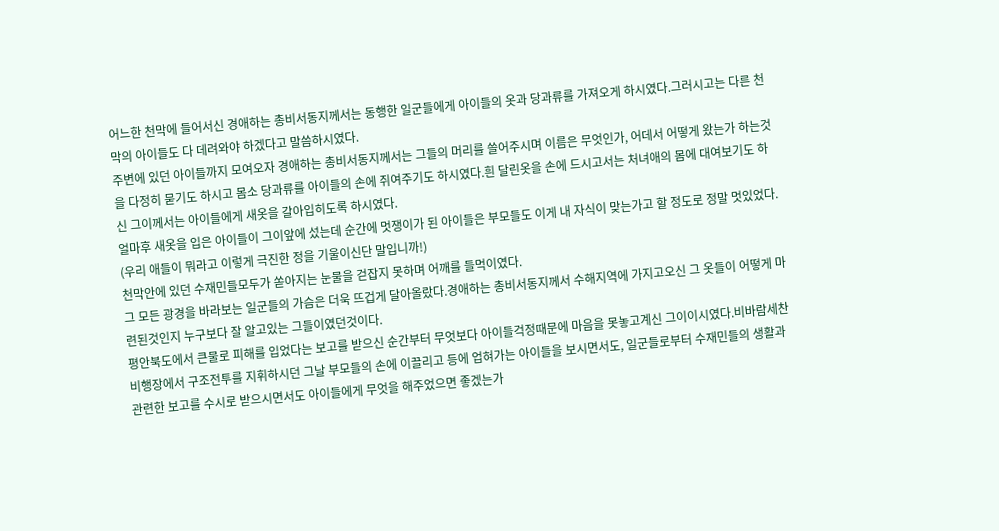어느한 천막에 들어서신 경애하는 총비서동지께서는 동행한 일군들에게 아이들의 옷과 당과류를 가져오게 하시였다.그러시고는 다른 천막의 아이들도 다 데려와야 하겠다고 말씀하시였다.
주변에 있던 아이들까지 모여오자 경애하는 총비서동지께서는 그들의 머리를 쓸어주시며 이름은 무엇인가, 어데서 어떻게 왔는가 하는것을 다정히 묻기도 하시고 몸소 당과류를 아이들의 손에 쥐여주기도 하시였다.흰 달린옷을 손에 드시고서는 처녀애의 몸에 대여보기도 하신 그이께서는 아이들에게 새옷을 갈아입히도록 하시였다.
얼마후 새옷을 입은 아이들이 그이앞에 섰는데 순간에 멋쟁이가 된 아이들은 부모들도 이게 내 자식이 맞는가고 할 정도로 정말 멋있었다.
(우리 애들이 뭐라고 이렇게 극진한 정을 기울이신단 말입니까!)
천막안에 있던 수재민들모두가 쏟아지는 눈물을 걷잡지 못하며 어깨를 들먹이였다.
그 모든 광경을 바라보는 일군들의 가슴은 더욱 뜨겁게 달아올랐다.경애하는 총비서동지께서 수해지역에 가지고오신 그 옷들이 어떻게 마련된것인지 누구보다 잘 알고있는 그들이였던것이다.
평안북도에서 큰물로 피해를 입었다는 보고를 받으신 순간부터 무엇보다 아이들걱정때문에 마음을 못놓고계신 그이이시였다.비바람세찬 비행장에서 구조전투를 지휘하시던 그날 부모들의 손에 이끌리고 등에 업혀가는 아이들을 보시면서도, 일군들로부터 수재민들의 생활과 관련한 보고를 수시로 받으시면서도 아이들에게 무엇을 해주었으면 좋겠는가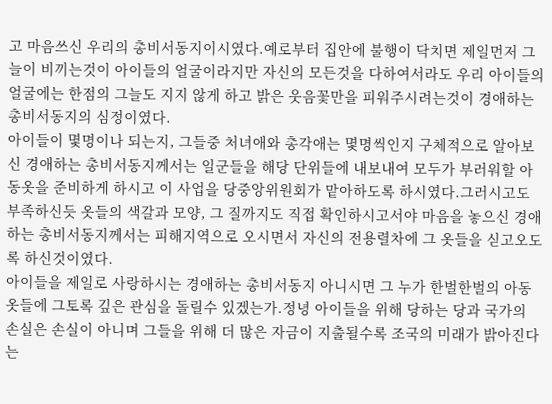고 마음쓰신 우리의 총비서동지이시였다.예로부터 집안에 불행이 닥치면 제일먼저 그늘이 비끼는것이 아이들의 얼굴이라지만 자신의 모든것을 다하여서라도 우리 아이들의 얼굴에는 한점의 그늘도 지지 않게 하고 밝은 웃음꽃만을 피워주시려는것이 경애하는 총비서동지의 심정이였다.
아이들이 몇명이나 되는지, 그들중 처녀애와 총각애는 몇명씩인지 구체적으로 알아보신 경애하는 총비서동지께서는 일군들을 해당 단위들에 내보내여 모두가 부러워할 아동옷을 준비하게 하시고 이 사업을 당중앙위원회가 맡아하도록 하시였다.그러시고도 부족하신듯 옷들의 색갈과 모양, 그 질까지도 직접 확인하시고서야 마음을 놓으신 경애하는 총비서동지께서는 피해지역으로 오시면서 자신의 전용렬차에 그 옷들을 싣고오도록 하신것이였다.
아이들을 제일로 사랑하시는 경애하는 총비서동지 아니시면 그 누가 한벌한벌의 아동옷들에 그토록 깊은 관심을 돌릴수 있겠는가.정녕 아이들을 위해 당하는 당과 국가의 손실은 손실이 아니며 그들을 위해 더 많은 자금이 지출될수록 조국의 미래가 밝아진다는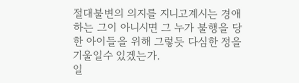절대불변의 의지를 지니고계시는 경애하는 그이 아니시면 그 누가 불행을 당한 아이들을 위해 그렇듯 다심한 정을 기울일수 있겠는가.
일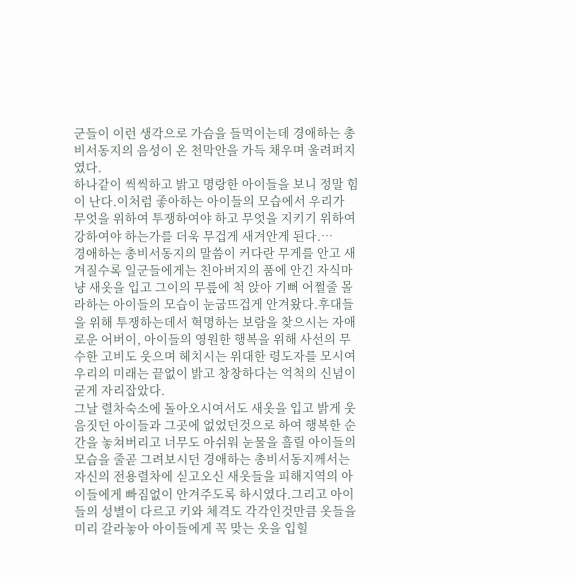군들이 이런 생각으로 가슴을 들먹이는데 경애하는 총비서동지의 음성이 온 천막안을 가득 채우며 울려퍼지였다.
하나같이 씩씩하고 밝고 명랑한 아이들을 보니 정말 힘이 난다.이처럼 좋아하는 아이들의 모습에서 우리가 무엇을 위하여 투쟁하여야 하고 무엇을 지키기 위하여 강하여야 하는가를 더욱 무겁게 새겨안게 된다.…
경애하는 총비서동지의 말씀이 커다란 무게를 안고 새겨질수록 일군들에게는 친아버지의 품에 안긴 자식마냥 새옷을 입고 그이의 무릎에 척 앉아 기뻐 어쩔줄 몰라하는 아이들의 모습이 눈굽뜨겁게 안겨왔다.후대들을 위해 투쟁하는데서 혁명하는 보람을 찾으시는 자애로운 어버이, 아이들의 영원한 행복을 위해 사선의 무수한 고비도 웃으며 헤치시는 위대한 령도자를 모시여 우리의 미래는 끝없이 밝고 창창하다는 억척의 신념이 굳게 자리잡았다.
그날 렬차숙소에 돌아오시여서도 새옷을 입고 밝게 웃음짓던 아이들과 그곳에 없었던것으로 하여 행복한 순간을 놓쳐버리고 너무도 아쉬워 눈물을 흘릴 아이들의 모습을 줄곧 그려보시던 경애하는 총비서동지께서는 자신의 전용렬차에 싣고오신 새옷들을 피해지역의 아이들에게 빠짐없이 안겨주도록 하시였다.그리고 아이들의 성별이 다르고 키와 체격도 각각인것만큼 옷들을 미리 갈라놓아 아이들에게 꼭 맞는 옷을 입힐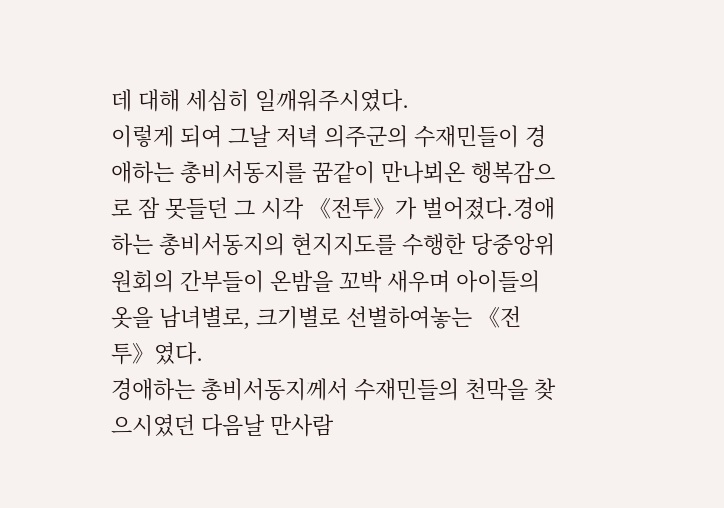데 대해 세심히 일깨워주시였다.
이렇게 되여 그날 저녁 의주군의 수재민들이 경애하는 총비서동지를 꿈같이 만나뵈온 행복감으로 잠 못들던 그 시각 《전투》가 벌어졌다.경애하는 총비서동지의 현지지도를 수행한 당중앙위원회의 간부들이 온밤을 꼬박 새우며 아이들의 옷을 남녀별로, 크기별로 선별하여놓는 《전투》였다.
경애하는 총비서동지께서 수재민들의 천막을 찾으시였던 다음날 만사람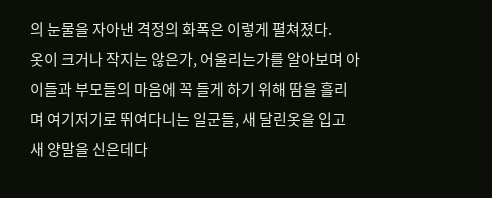의 눈물을 자아낸 격정의 화폭은 이렇게 펼쳐졌다.
옷이 크거나 작지는 않은가, 어울리는가를 알아보며 아이들과 부모들의 마음에 꼭 들게 하기 위해 땀을 흘리며 여기저기로 뛰여다니는 일군들, 새 달린옷을 입고 새 양말을 신은데다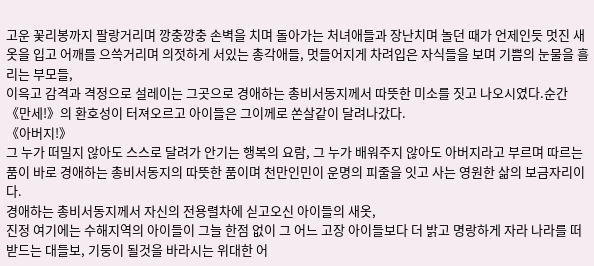고운 꽃리봉까지 팔랑거리며 깡충깡충 손벽을 치며 돌아가는 처녀애들과 장난치며 놀던 때가 언제인듯 멋진 새옷을 입고 어깨를 으쓱거리며 의젓하게 서있는 총각애들, 멋들어지게 차려입은 자식들을 보며 기쁨의 눈물을 흘리는 부모들,
이윽고 감격과 격정으로 설레이는 그곳으로 경애하는 총비서동지께서 따뜻한 미소를 짓고 나오시였다.순간 《만세!》의 환호성이 터져오르고 아이들은 그이께로 쏜살같이 달려나갔다.
《아버지!》
그 누가 떠밀지 않아도 스스로 달려가 안기는 행복의 요람, 그 누가 배워주지 않아도 아버지라고 부르며 따르는 품이 바로 경애하는 총비서동지의 따뜻한 품이며 천만인민이 운명의 피줄을 잇고 사는 영원한 삶의 보금자리이다.
경애하는 총비서동지께서 자신의 전용렬차에 싣고오신 아이들의 새옷,
진정 여기에는 수해지역의 아이들이 그늘 한점 없이 그 어느 고장 아이들보다 더 밝고 명랑하게 자라 나라를 떠받드는 대들보, 기둥이 될것을 바라시는 위대한 어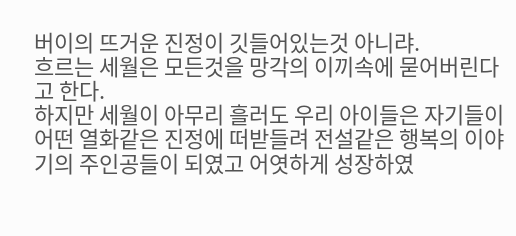버이의 뜨거운 진정이 깃들어있는것 아니랴.
흐르는 세월은 모든것을 망각의 이끼속에 묻어버린다고 한다.
하지만 세월이 아무리 흘러도 우리 아이들은 자기들이 어떤 열화같은 진정에 떠받들려 전설같은 행복의 이야기의 주인공들이 되였고 어엿하게 성장하였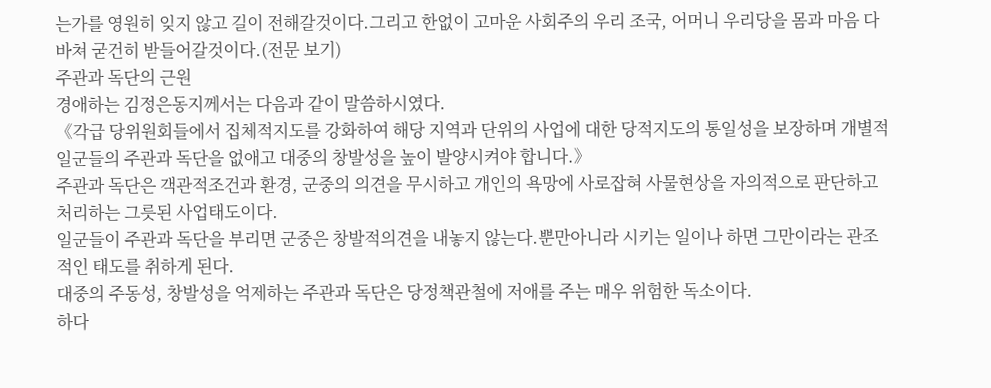는가를 영원히 잊지 않고 길이 전해갈것이다.그리고 한없이 고마운 사회주의 우리 조국, 어머니 우리당을 몸과 마음 다 바쳐 굳건히 받들어갈것이다.(전문 보기)
주관과 독단의 근원
경애하는 김정은동지께서는 다음과 같이 말씀하시였다.
《각급 당위원회들에서 집체적지도를 강화하여 해당 지역과 단위의 사업에 대한 당적지도의 통일성을 보장하며 개별적일군들의 주관과 독단을 없애고 대중의 창발성을 높이 발양시켜야 합니다.》
주관과 독단은 객관적조건과 환경, 군중의 의견을 무시하고 개인의 욕망에 사로잡혀 사물현상을 자의적으로 판단하고 처리하는 그릇된 사업태도이다.
일군들이 주관과 독단을 부리면 군중은 창발적의견을 내놓지 않는다.뿐만아니라 시키는 일이나 하면 그만이라는 관조적인 태도를 취하게 된다.
대중의 주동성, 창발성을 억제하는 주관과 독단은 당정책관철에 저애를 주는 매우 위험한 독소이다.
하다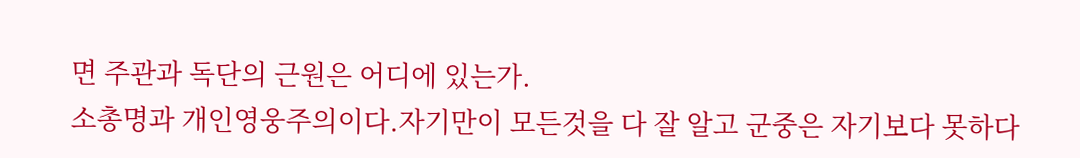면 주관과 독단의 근원은 어디에 있는가.
소총명과 개인영웅주의이다.자기만이 모든것을 다 잘 알고 군중은 자기보다 못하다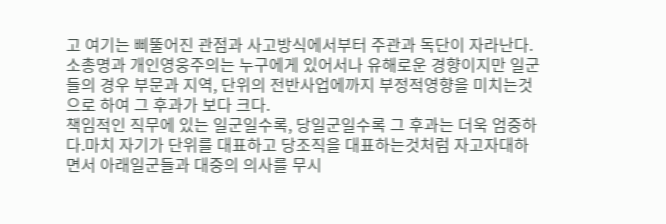고 여기는 삐뚤어진 관점과 사고방식에서부터 주관과 독단이 자라난다.
소총명과 개인영웅주의는 누구에게 있어서나 유해로운 경향이지만 일군들의 경우 부문과 지역, 단위의 전반사업에까지 부정적영향을 미치는것으로 하여 그 후과가 보다 크다.
책임적인 직무에 있는 일군일수록, 당일군일수록 그 후과는 더욱 엄중하다.마치 자기가 단위를 대표하고 당조직을 대표하는것처럼 자고자대하면서 아래일군들과 대중의 의사를 무시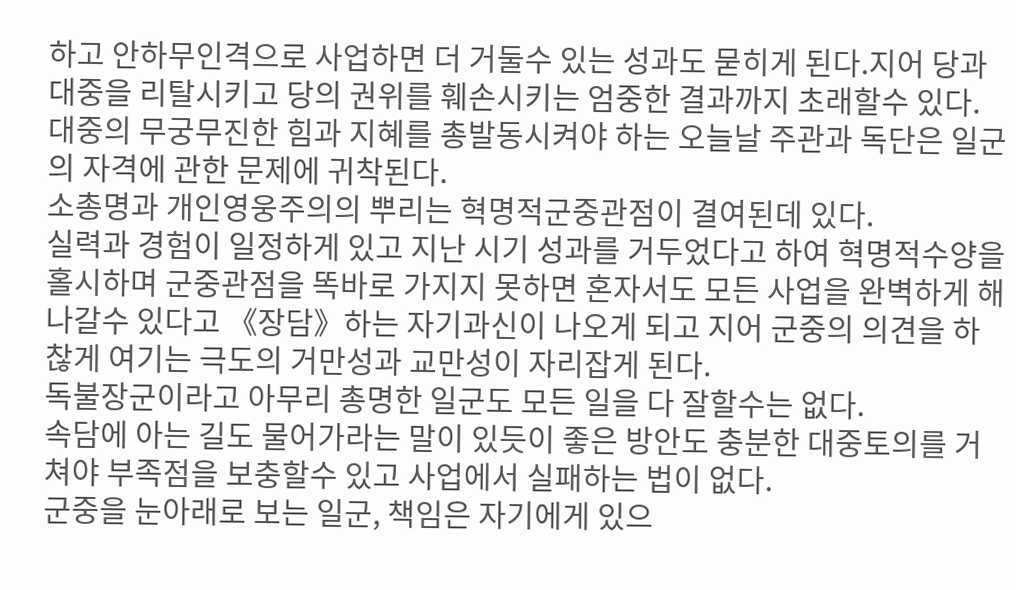하고 안하무인격으로 사업하면 더 거둘수 있는 성과도 묻히게 된다.지어 당과 대중을 리탈시키고 당의 권위를 훼손시키는 엄중한 결과까지 초래할수 있다.
대중의 무궁무진한 힘과 지혜를 총발동시켜야 하는 오늘날 주관과 독단은 일군의 자격에 관한 문제에 귀착된다.
소총명과 개인영웅주의의 뿌리는 혁명적군중관점이 결여된데 있다.
실력과 경험이 일정하게 있고 지난 시기 성과를 거두었다고 하여 혁명적수양을 홀시하며 군중관점을 똑바로 가지지 못하면 혼자서도 모든 사업을 완벽하게 해나갈수 있다고 《장담》하는 자기과신이 나오게 되고 지어 군중의 의견을 하찮게 여기는 극도의 거만성과 교만성이 자리잡게 된다.
독불장군이라고 아무리 총명한 일군도 모든 일을 다 잘할수는 없다.
속담에 아는 길도 물어가라는 말이 있듯이 좋은 방안도 충분한 대중토의를 거쳐야 부족점을 보충할수 있고 사업에서 실패하는 법이 없다.
군중을 눈아래로 보는 일군, 책임은 자기에게 있으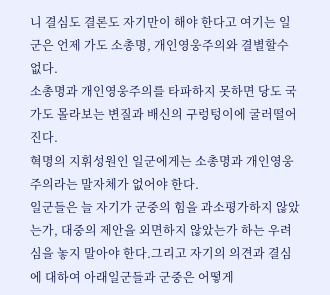니 결심도 결론도 자기만이 해야 한다고 여기는 일군은 언제 가도 소총명, 개인영웅주의와 결별할수 없다.
소총명과 개인영웅주의를 타파하지 못하면 당도 국가도 몰라보는 변질과 배신의 구렁텅이에 굴러떨어진다.
혁명의 지휘성원인 일군에게는 소총명과 개인영웅주의라는 말자체가 없어야 한다.
일군들은 늘 자기가 군중의 힘을 과소평가하지 않았는가, 대중의 제안을 외면하지 않았는가 하는 우려심을 놓지 말아야 한다.그리고 자기의 의견과 결심에 대하여 아래일군들과 군중은 어떻게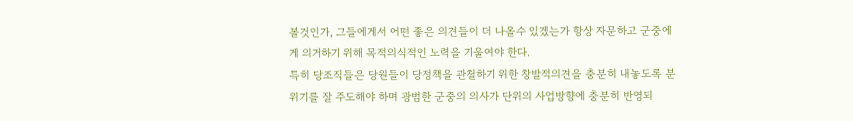볼것인가, 그들에게서 어떤 좋은 의견들이 더 나올수 있겠는가 항상 자문하고 군중에게 의거하기 위해 목적의식적인 노력을 기울여야 한다.
특히 당조직들은 당원들이 당정책을 관철하기 위한 창발적의견을 충분히 내놓도록 분위기를 잘 주도해야 하며 광범한 군중의 의사가 단위의 사업방향에 충분히 반영되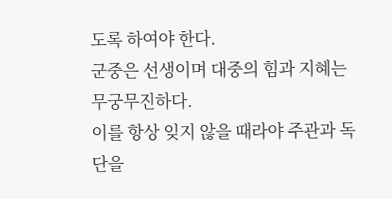도록 하여야 한다.
군중은 선생이며 대중의 힘과 지혜는 무궁무진하다.
이를 항상 잊지 않을 때라야 주관과 독단을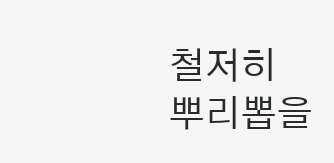철저히 뿌리뽑을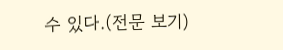수 있다.(전문 보기)